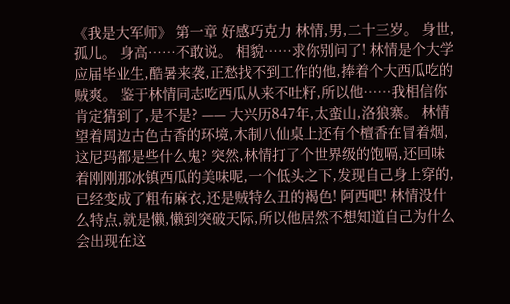《我是大军师》 第一章 好感巧克力 林情,男,二十三岁。 身世,孤儿。 身高……不敢说。 相貌……求你别问了! 林情是个大学应届毕业生,酷暑来袭,正愁找不到工作的他,捧着个大西瓜吃的贼爽。 鉴于林情同志吃西瓜从来不吐籽,所以他……我相信你肯定猜到了,是不是? —— 大兴历847年,太蛮山,洛狼寨。 林情望着周边古色古香的环境,木制八仙桌上还有个檀香在冒着烟,这尼玛都是些什么鬼? 突然,林情打了个世界级的饱嗝,还回味着刚刚那冰镇西瓜的美味呢,一个低头之下,发现自己身上穿的,已经变成了粗布麻衣,还是贼特么丑的褐色! 阿西吧! 林情没什么特点,就是懒,懒到突破天际,所以他居然不想知道自己为什么会出现在这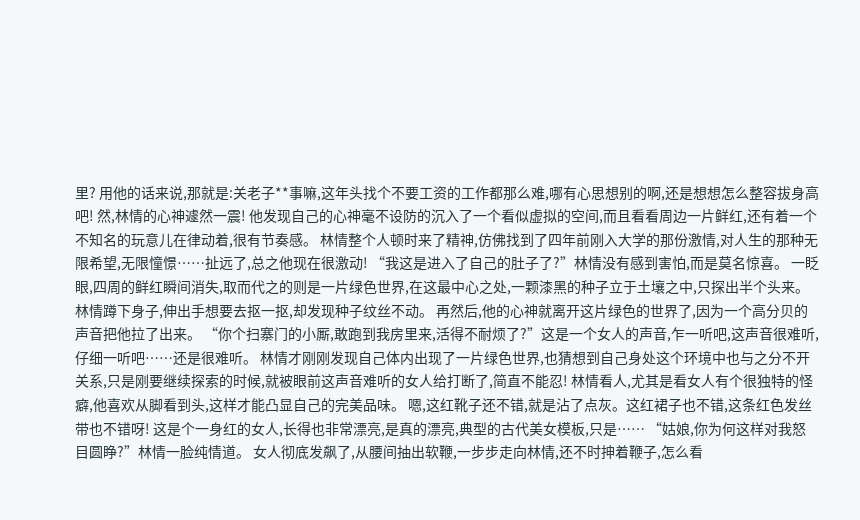里? 用他的话来说,那就是:关老子**事嘛,这年头找个不要工资的工作都那么难,哪有心思想别的啊,还是想想怎么整容拔身高吧! 然,林情的心神遽然一震! 他发现自己的心神毫不设防的沉入了一个看似虚拟的空间,而且看看周边一片鲜红,还有着一个不知名的玩意儿在律动着,很有节奏感。 林情整个人顿时来了精神,仿佛找到了四年前刚入大学的那份激情,对人生的那种无限希望,无限憧憬……扯远了,总之他现在很激动! “我这是进入了自己的肚子了?”林情没有感到害怕,而是莫名惊喜。 一眨眼,四周的鲜红瞬间消失,取而代之的则是一片绿色世界,在这最中心之处,一颗漆黑的种子立于土壤之中,只探出半个头来。 林情蹲下身子,伸出手想要去抠一抠,却发现种子纹丝不动。 再然后,他的心神就离开这片绿色的世界了,因为一个高分贝的声音把他拉了出来。 “你个扫寨门的小厮,敢跑到我房里来,活得不耐烦了?”这是一个女人的声音,乍一听吧,这声音很难听,仔细一听吧……还是很难听。 林情才刚刚发现自己体内出现了一片绿色世界,也猜想到自己身处这个环境中也与之分不开关系,只是刚要继续探索的时候,就被眼前这声音难听的女人给打断了,简直不能忍! 林情看人,尤其是看女人有个很独特的怪癖,他喜欢从脚看到头,这样才能凸显自己的完美品味。 嗯,这红靴子还不错,就是沾了点灰。这红裙子也不错,这条红色发丝带也不错呀! 这是个一身红的女人,长得也非常漂亮,是真的漂亮,典型的古代美女模板,只是…… “姑娘,你为何这样对我怒目圆睁?”林情一脸纯情道。 女人彻底发飙了,从腰间抽出软鞭,一步步走向林情,还不时抻着鞭子,怎么看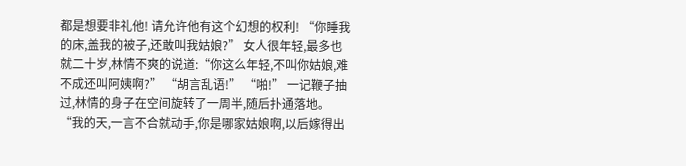都是想要非礼他! 请允许他有这个幻想的权利! “你睡我的床,盖我的被子,还敢叫我姑娘?” 女人很年轻,最多也就二十岁,林情不爽的说道:“你这么年轻,不叫你姑娘,难不成还叫阿姨啊?” “胡言乱语!” “啪!” 一记鞭子抽过,林情的身子在空间旋转了一周半,随后扑通落地。 “我的天,一言不合就动手,你是哪家姑娘啊,以后嫁得出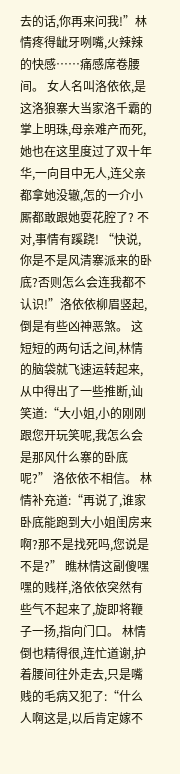去的话,你再来问我!”林情疼得龇牙咧嘴,火辣辣的快感……痛感席卷腰间。 女人名叫洛依依,是这洛狼寨大当家洛千霸的掌上明珠,母亲难产而死,她也在这里度过了双十年华,一向目中无人,连父亲都拿她没辙,怎的一介小厮都敢跟她耍花腔了? 不对,事情有蹊跷! “快说,你是不是风清寨派来的卧底?否则怎么会连我都不认识!”洛依依柳眉竖起,倒是有些凶神恶煞。 这短短的两句话之间,林情的脑袋就飞速运转起来,从中得出了一些推断,讪笑道:“大小姐,小的刚刚跟您开玩笑呢,我怎么会是那风什么寨的卧底呢?” 洛依依不相信。 林情补充道:“再说了,谁家卧底能跑到大小姐闺房来啊?那不是找死吗,您说是不是?” 瞧林情这副傻嘿嘿的贱样,洛依依突然有些气不起来了,旋即将鞭子一扬,指向门口。 林情倒也精得很,连忙道谢,护着腰间往外走去,只是嘴贱的毛病又犯了:“什么人啊这是,以后肯定嫁不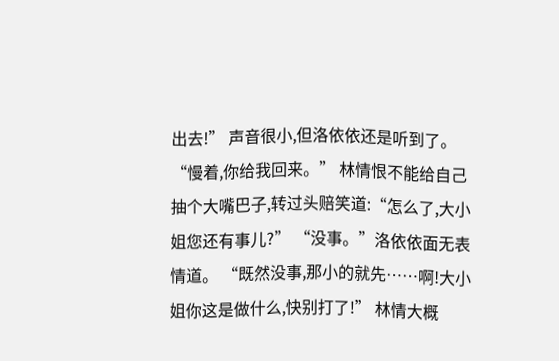出去!” 声音很小,但洛依依还是听到了。 “慢着,你给我回来。” 林情恨不能给自己抽个大嘴巴子,转过头赔笑道:“怎么了,大小姐您还有事儿?” “没事。”洛依依面无表情道。 “既然没事,那小的就先……啊!大小姐你这是做什么,快别打了!” 林情大概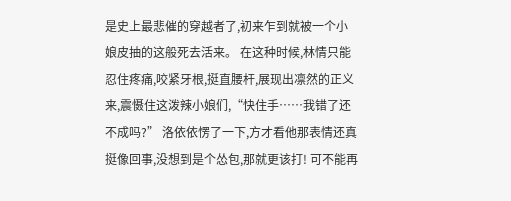是史上最悲催的穿越者了,初来乍到就被一个小娘皮抽的这般死去活来。 在这种时候,林情只能忍住疼痛,咬紧牙根,挺直腰杆,展现出凛然的正义来,震慑住这泼辣小娘们,“快住手……我错了还不成吗?” 洛依依愣了一下,方才看他那表情还真挺像回事,没想到是个怂包,那就更该打! 可不能再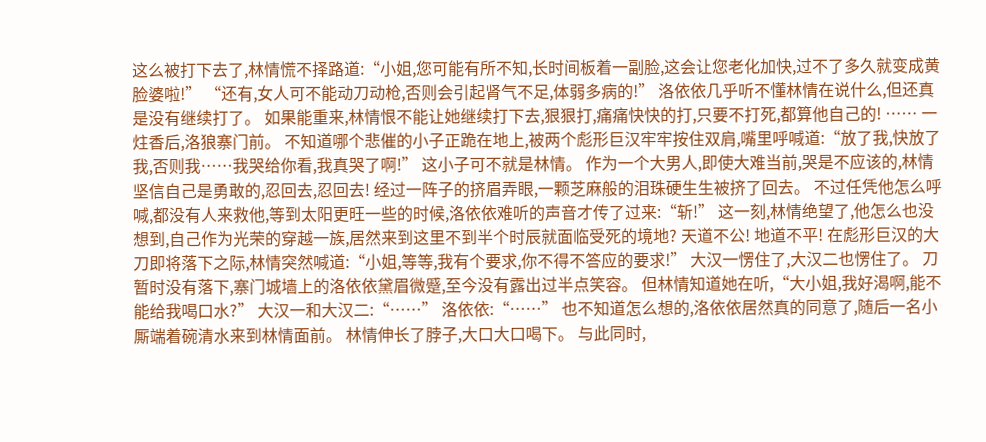这么被打下去了,林情慌不择路道:“小姐,您可能有所不知,长时间板着一副脸,这会让您老化加快,过不了多久就变成黄脸婆啦!” “还有,女人可不能动刀动枪,否则会引起肾气不足,体弱多病的!” 洛依依几乎听不懂林情在说什么,但还真是没有继续打了。 如果能重来,林情恨不能让她继续打下去,狠狠打,痛痛快快的打,只要不打死,都算他自己的! …… 一炷香后,洛狼寨门前。 不知道哪个悲催的小子正跪在地上,被两个彪形巨汉牢牢按住双肩,嘴里呼喊道:“放了我,快放了我,否则我……我哭给你看,我真哭了啊!” 这小子可不就是林情。 作为一个大男人,即使大难当前,哭是不应该的,林情坚信自己是勇敢的,忍回去,忍回去! 经过一阵子的挤眉弄眼,一颗芝麻般的泪珠硬生生被挤了回去。 不过任凭他怎么呼喊,都没有人来救他,等到太阳更旺一些的时候,洛依依难听的声音才传了过来:“斩!” 这一刻,林情绝望了,他怎么也没想到,自己作为光荣的穿越一族,居然来到这里不到半个时辰就面临受死的境地? 天道不公! 地道不平! 在彪形巨汉的大刀即将落下之际,林情突然喊道:“小姐,等等,我有个要求,你不得不答应的要求!” 大汉一愣住了,大汉二也愣住了。 刀暂时没有落下,寨门城墙上的洛依依黛眉微蹙,至今没有露出过半点笑容。 但林情知道她在听,“大小姐,我好渴啊,能不能给我喝口水?” 大汉一和大汉二:“……” 洛依依:“……” 也不知道怎么想的,洛依依居然真的同意了,随后一名小厮端着碗清水来到林情面前。 林情伸长了脖子,大口大口喝下。 与此同时,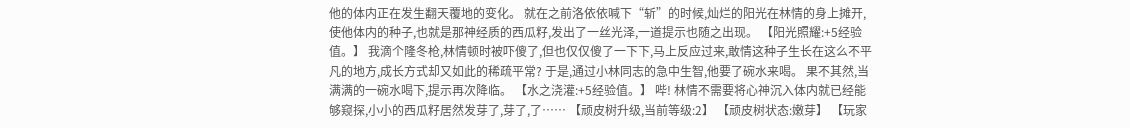他的体内正在发生翻天覆地的变化。 就在之前洛依依喊下“斩”的时候,灿烂的阳光在林情的身上摊开,使他体内的种子,也就是那神经质的西瓜籽,发出了一丝光泽,一道提示也随之出现。 【阳光照耀:+5经验值。】 我滴个隆冬枪,林情顿时被吓傻了,但也仅仅傻了一下下,马上反应过来,敢情这种子生长在这么不平凡的地方,成长方式却又如此的稀疏平常? 于是,通过小林同志的急中生智,他要了碗水来喝。 果不其然,当满满的一碗水喝下,提示再次降临。 【水之浇灌:+5经验值。】 哔! 林情不需要将心神沉入体内就已经能够窥探,小小的西瓜籽居然发芽了,芽了,了…… 【顽皮树升级,当前等级:2】 【顽皮树状态:嫩芽】 【玩家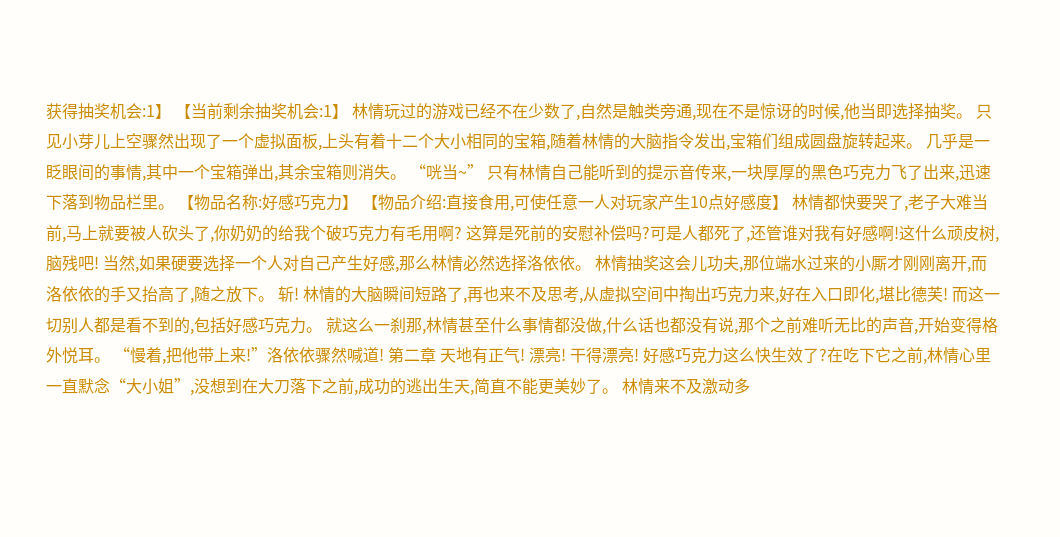获得抽奖机会:1】 【当前剩余抽奖机会:1】 林情玩过的游戏已经不在少数了,自然是触类旁通,现在不是惊讶的时候,他当即选择抽奖。 只见小芽儿上空骤然出现了一个虚拟面板,上头有着十二个大小相同的宝箱,随着林情的大脑指令发出,宝箱们组成圆盘旋转起来。 几乎是一眨眼间的事情,其中一个宝箱弹出,其余宝箱则消失。 “咣当~” 只有林情自己能听到的提示音传来,一块厚厚的黑色巧克力飞了出来,迅速下落到物品栏里。 【物品名称:好感巧克力】 【物品介绍:直接食用,可使任意一人对玩家产生10点好感度】 林情都快要哭了,老子大难当前,马上就要被人砍头了,你奶奶的给我个破巧克力有毛用啊? 这算是死前的安慰补偿吗?可是人都死了,还管谁对我有好感啊!这什么顽皮树,脑残吧! 当然,如果硬要选择一个人对自己产生好感,那么林情必然选择洛依依。 林情抽奖这会儿功夫,那位端水过来的小厮才刚刚离开,而洛依依的手又抬高了,随之放下。 斩! 林情的大脑瞬间短路了,再也来不及思考,从虚拟空间中掏出巧克力来,好在入口即化,堪比德芙! 而这一切别人都是看不到的,包括好感巧克力。 就这么一刹那,林情甚至什么事情都没做,什么话也都没有说,那个之前难听无比的声音,开始变得格外悦耳。 “慢着,把他带上来!”洛依依骤然喊道! 第二章 天地有正气! 漂亮! 干得漂亮! 好感巧克力这么快生效了?在吃下它之前,林情心里一直默念“大小姐”,没想到在大刀落下之前,成功的逃出生天,简直不能更美妙了。 林情来不及激动多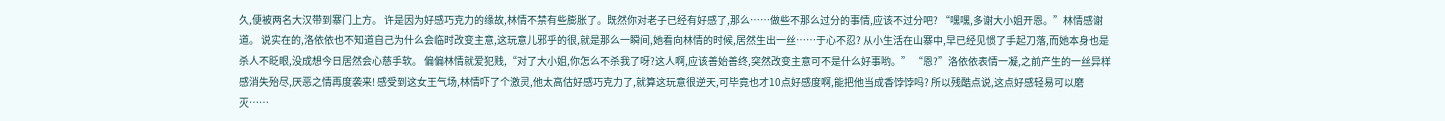久,便被两名大汉带到寨门上方。 许是因为好感巧克力的缘故,林情不禁有些膨胀了。既然你对老子已经有好感了,那么……做些不那么过分的事情,应该不过分吧? “嘿嘿,多谢大小姐开恩。”林情感谢道。 说实在的,洛依依也不知道自己为什么会临时改变主意,这玩意儿邪乎的很,就是那么一瞬间,她看向林情的时候,居然生出一丝……于心不忍? 从小生活在山寨中,早已经见惯了手起刀落,而她本身也是杀人不眨眼,没成想今日居然会心慈手软。 偏偏林情就爱犯贱,“对了大小姐,你怎么不杀我了呀?这人啊,应该善始善终,突然改变主意可不是什么好事哟。” “恩?”洛依依表情一凝,之前产生的一丝异样感消失殆尽,厌恶之情再度袭来! 感受到这女王气场,林情吓了个激灵,他太高估好感巧克力了,就算这玩意很逆天,可毕竟也才10点好感度啊,能把他当成香饽饽吗? 所以残酷点说,这点好感轻易可以磨灭……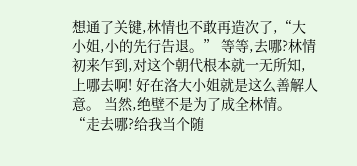想通了关键,林情也不敢再造次了,“大小姐,小的先行告退。” 等等,去哪?林情初来乍到,对这个朝代根本就一无所知,上哪去啊! 好在洛大小姐就是这么善解人意。 当然,绝壁不是为了成全林情。 “走去哪?给我当个随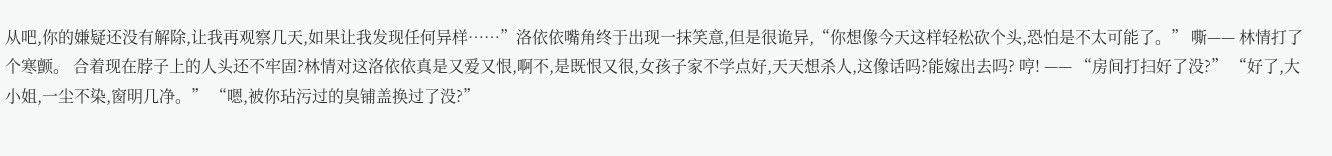从吧,你的嫌疑还没有解除,让我再观察几天,如果让我发现任何异样……”洛依依嘴角终于出现一抹笑意,但是很诡异,“你想像今天这样轻松砍个头,恐怕是不太可能了。” 嘶—— 林情打了个寒颤。 合着现在脖子上的人头还不牢固?林情对这洛依依真是又爱又恨,啊不,是既恨又很,女孩子家不学点好,天天想杀人,这像话吗?能嫁出去吗? 哼! —— “房间打扫好了没?” “好了,大小姐,一尘不染,窗明几净。” “嗯,被你玷污过的臭铺盖换过了没?”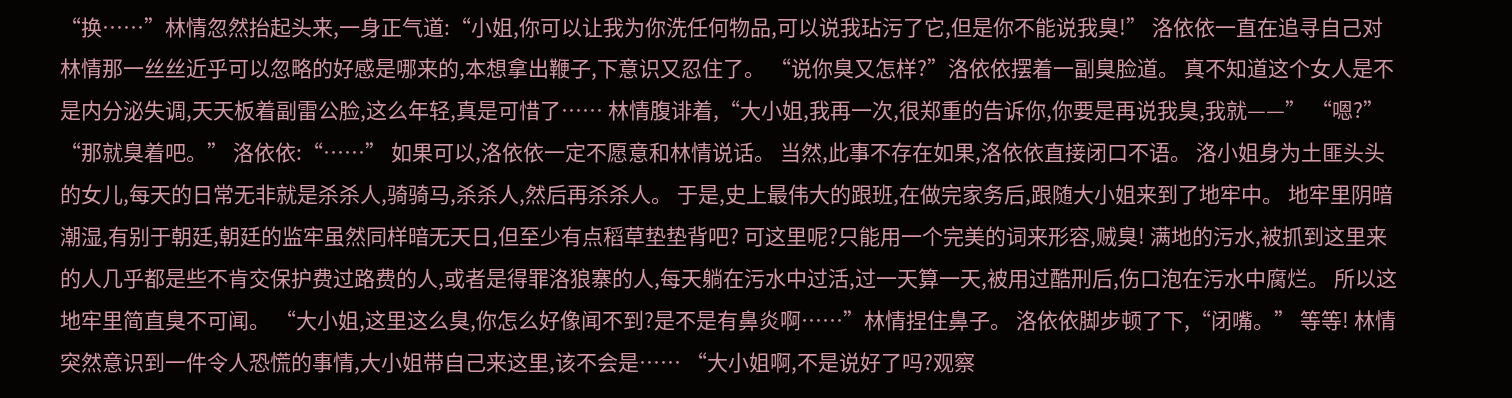“换……”林情忽然抬起头来,一身正气道:“小姐,你可以让我为你洗任何物品,可以说我玷污了它,但是你不能说我臭!” 洛依依一直在追寻自己对林情那一丝丝近乎可以忽略的好感是哪来的,本想拿出鞭子,下意识又忍住了。 “说你臭又怎样?”洛依依摆着一副臭脸道。 真不知道这个女人是不是内分泌失调,天天板着副雷公脸,这么年轻,真是可惜了…… 林情腹诽着,“大小姐,我再一次,很郑重的告诉你,你要是再说我臭,我就——” “嗯?” “那就臭着吧。” 洛依依:“……” 如果可以,洛依依一定不愿意和林情说话。 当然,此事不存在如果,洛依依直接闭口不语。 洛小姐身为土匪头头的女儿,每天的日常无非就是杀杀人,骑骑马,杀杀人,然后再杀杀人。 于是,史上最伟大的跟班,在做完家务后,跟随大小姐来到了地牢中。 地牢里阴暗潮湿,有别于朝廷,朝廷的监牢虽然同样暗无天日,但至少有点稻草垫垫背吧? 可这里呢?只能用一个完美的词来形容,贼臭! 满地的污水,被抓到这里来的人几乎都是些不肯交保护费过路费的人,或者是得罪洛狼寨的人,每天躺在污水中过活,过一天算一天,被用过酷刑后,伤口泡在污水中腐烂。 所以这地牢里简直臭不可闻。 “大小姐,这里这么臭,你怎么好像闻不到?是不是有鼻炎啊……”林情捏住鼻子。 洛依依脚步顿了下,“闭嘴。” 等等! 林情突然意识到一件令人恐慌的事情,大小姐带自己来这里,该不会是…… “大小姐啊,不是说好了吗?观察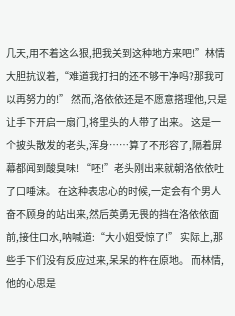几天,用不着这么狠,把我关到这种地方来吧!”林情大胆抗议着,“难道我打扫的还不够干净吗?那我可以再努力的!” 然而,洛依依还是不愿意搭理他,只是让手下开启一扇门,将里头的人带了出来。 这是一个披头散发的老头,浑身……算了不形容了,隔着屏幕都闻到酸臭味! “呸!”老头刚出来就朝洛依依吐了口唾沫。 在这种表忠心的时候,一定会有个男人奋不顾身的站出来,然后英勇无畏的挡在洛依依面前,接住口水,呐喊道:“大小姐受惊了!” 实际上,那些手下们没有反应过来,呆呆的杵在原地。 而林情,他的心思是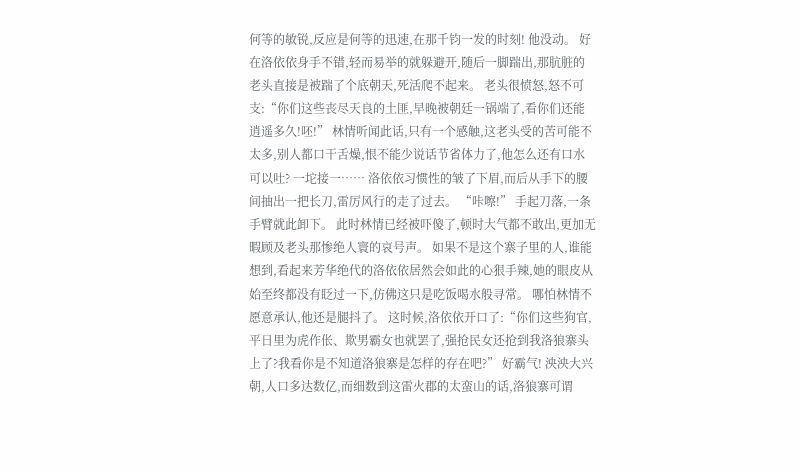何等的敏锐,反应是何等的迅速,在那千钧一发的时刻! 他没动。 好在洛依依身手不错,轻而易举的就躲避开,随后一脚踹出,那肮脏的老头直接是被踹了个底朝天,死活爬不起来。 老头很愤怒,怒不可支:“你们这些丧尽天良的土匪,早晚被朝廷一锅端了,看你们还能逍遥多久!呸!” 林情听闻此话,只有一个感触,这老头受的苦可能不太多,别人都口干舌燥,恨不能少说话节省体力了,他怎么还有口水可以吐? 一坨接一…… 洛依依习惯性的皱了下眉,而后从手下的腰间抽出一把长刀,雷厉风行的走了过去。 “咔嚓!” 手起刀落,一条手臂就此卸下。 此时林情已经被吓傻了,顿时大气都不敢出,更加无暇顾及老头那惨绝人寰的哀号声。 如果不是这个寨子里的人,谁能想到,看起来芳华绝代的洛依依居然会如此的心狠手辣,她的眼皮从始至终都没有眨过一下,仿佛这只是吃饭喝水般寻常。 哪怕林情不愿意承认,他还是腿抖了。 这时候,洛依依开口了:“你们这些狗官,平日里为虎作伥、欺男霸女也就罢了,强抢民女还抢到我洛狼寨头上了?我看你是不知道洛狼寨是怎样的存在吧?” 好霸气! 泱泱大兴朝,人口多达数亿,而细数到这雷火郡的太蛮山的话,洛狼寨可谓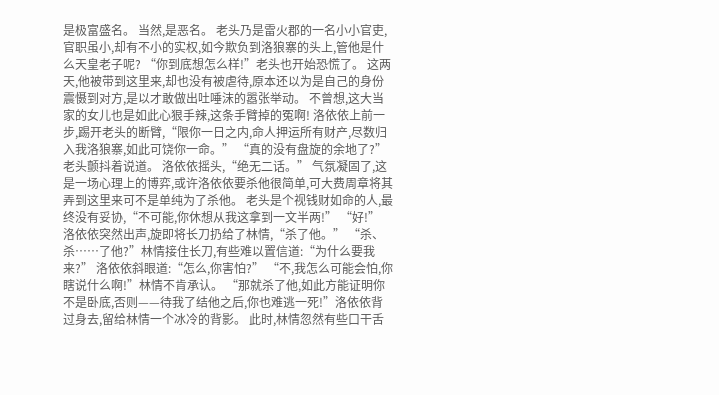是极富盛名。 当然,是恶名。 老头乃是雷火郡的一名小小官吏,官职虽小,却有不小的实权,如今欺负到洛狼寨的头上,管他是什么天皇老子呢? “你到底想怎么样!”老头也开始恐慌了。 这两天,他被带到这里来,却也没有被虐待,原本还以为是自己的身份震慑到对方,是以才敢做出吐唾沫的嚣张举动。 不曾想,这大当家的女儿也是如此心狠手辣,这条手臂掉的冤啊! 洛依依上前一步,踢开老头的断臂,“限你一日之内,命人押运所有财产,尽数归入我洛狼寨,如此可饶你一命。” “真的没有盘旋的余地了?”老头颤抖着说道。 洛依依摇头,“绝无二话。” 气氛凝固了,这是一场心理上的博弈,或许洛依依要杀他很简单,可大费周章将其弄到这里来可不是单纯为了杀他。 老头是个视钱财如命的人,最终没有妥协,“不可能,你休想从我这拿到一文半两!” “好!” 洛依依突然出声,旋即将长刀扔给了林情,“杀了他。” “杀、杀……了他?”林情接住长刀,有些难以置信道:“为什么要我来?” 洛依依斜眼道:“怎么,你害怕?” “不,我怎么可能会怕,你瞎说什么啊!”林情不肯承认。 “那就杀了他,如此方能证明你不是卧底,否则——待我了结他之后,你也难逃一死!”洛依依背过身去,留给林情一个冰冷的背影。 此时,林情忽然有些口干舌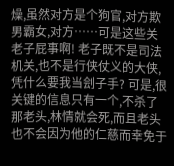燥,虽然对方是个狗官,对方欺男霸女,对方……可是这些关老子屁事啊! 老子既不是司法机关,也不是行侠仗义的大侠,凭什么要我当刽子手? 可是,很关键的信息只有一个,不杀了那老头,林情就会死,而且老头也不会因为他的仁慈而幸免于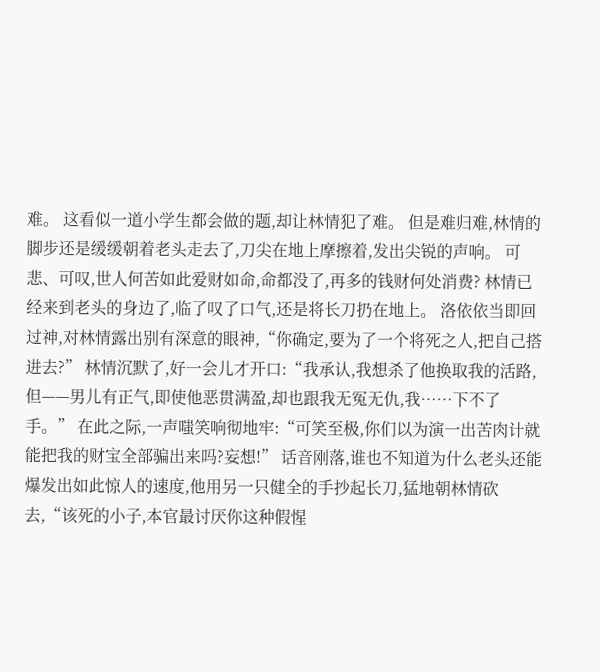难。 这看似一道小学生都会做的题,却让林情犯了难。 但是难归难,林情的脚步还是缓缓朝着老头走去了,刀尖在地上摩擦着,发出尖锐的声响。 可悲、可叹,世人何苦如此爱财如命,命都没了,再多的钱财何处消费? 林情已经来到老头的身边了,临了叹了口气,还是将长刀扔在地上。 洛依依当即回过神,对林情露出别有深意的眼神,“你确定,要为了一个将死之人,把自己搭进去?” 林情沉默了,好一会儿才开口:“我承认,我想杀了他换取我的活路,但——男儿有正气,即使他恶贯满盈,却也跟我无冤无仇,我……下不了手。” 在此之际,一声嗤笑响彻地牢:“可笑至极,你们以为演一出苦肉计就能把我的财宝全部骗出来吗?妄想!” 话音刚落,谁也不知道为什么老头还能爆发出如此惊人的速度,他用另一只健全的手抄起长刀,猛地朝林情砍去,“该死的小子,本官最讨厌你这种假惺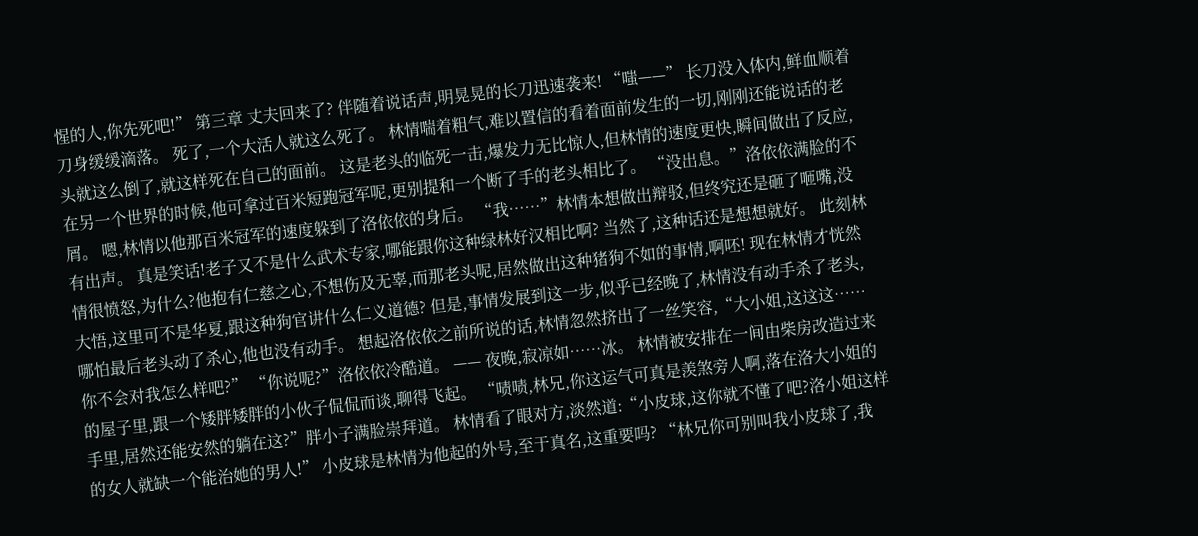惺的人,你先死吧!” 第三章 丈夫回来了? 伴随着说话声,明晃晃的长刀迅速袭来! “嗤——” 长刀没入体内,鲜血顺着刀身缓缓滴落。 死了,一个大活人就这么死了。 林情喘着粗气,难以置信的看着面前发生的一切,刚刚还能说话的老头就这么倒了,就这样死在自己的面前。 这是老头的临死一击,爆发力无比惊人,但林情的速度更快,瞬间做出了反应,在另一个世界的时候,他可拿过百米短跑冠军呢,更别提和一个断了手的老头相比了。 “没出息。”洛依依满脸的不屑。 嗯,林情以他那百米冠军的速度躲到了洛依依的身后。 “我……”林情本想做出辩驳,但终究还是砸了咂嘴,没有出声。 真是笑话!老子又不是什么武术专家,哪能跟你这种绿林好汉相比啊? 当然了,这种话还是想想就好。 此刻林情很愤怒,为什么?他抱有仁慈之心,不想伤及无辜,而那老头呢,居然做出这种猪狗不如的事情,啊呸! 现在林情才恍然大悟,这里可不是华夏,跟这种狗官讲什么仁义道德? 但是,事情发展到这一步,似乎已经晚了,林情没有动手杀了老头,哪怕最后老头动了杀心,他也没有动手。 想起洛依依之前所说的话,林情忽然挤出了一丝笑容,“大小姐,这这这……你不会对我怎么样吧?” “你说呢?”洛依依冷酷道。 —— 夜晚,寂凉如……冰。 林情被安排在一间由柴房改造过来的屋子里,跟一个矮胖矮胖的小伙子侃侃而谈,聊得飞起。 “啧啧,林兄,你这运气可真是羡煞旁人啊,落在洛大小姐的手里,居然还能安然的躺在这?”胖小子满脸崇拜道。 林情看了眼对方,淡然道:“小皮球,这你就不懂了吧?洛小姐这样的女人就缺一个能治她的男人!” 小皮球是林情为他起的外号,至于真名,这重要吗? “林兄你可别叫我小皮球了,我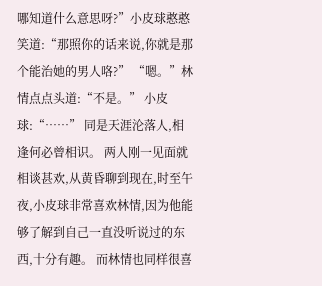哪知道什么意思呀?”小皮球憨憨笑道:“那照你的话来说,你就是那个能治她的男人咯?” “嗯。”林情点点头道:“不是。” 小皮球:“……” 同是天涯沦落人,相逢何必曾相识。 两人刚一见面就相谈甚欢,从黄昏聊到现在,时至午夜,小皮球非常喜欢林情,因为他能够了解到自己一直没听说过的东西,十分有趣。 而林情也同样很喜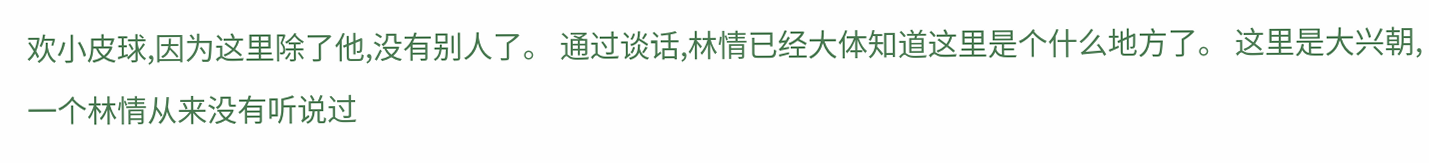欢小皮球,因为这里除了他,没有别人了。 通过谈话,林情已经大体知道这里是个什么地方了。 这里是大兴朝,一个林情从来没有听说过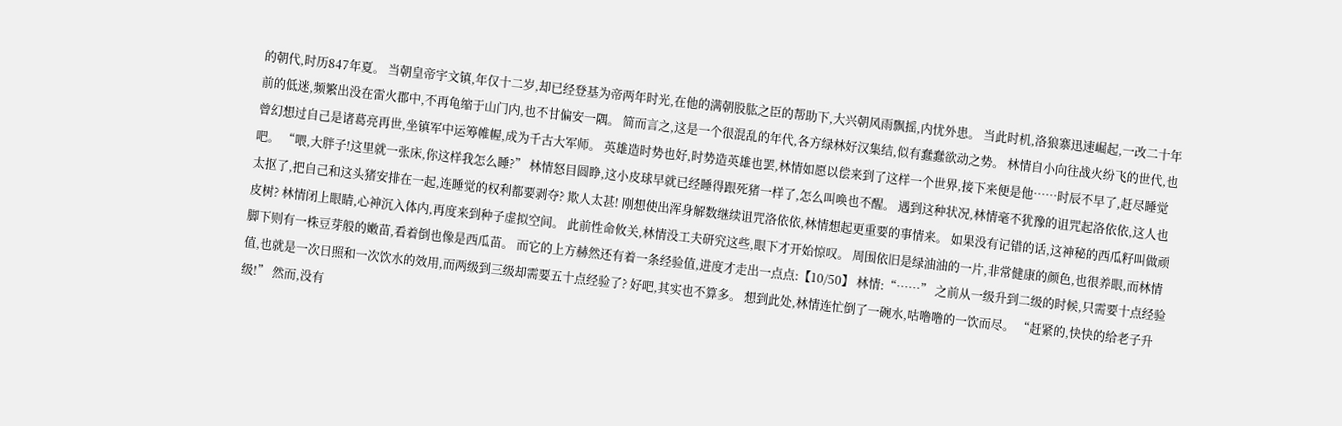的朝代,时历847年夏。 当朝皇帝宇文镇,年仅十二岁,却已经登基为帝两年时光,在他的满朝股肱之臣的帮助下,大兴朝风雨飘摇,内忧外患。 当此时机,洛狼寨迅速崛起,一改二十年前的低迷,频繁出没在雷火郡中,不再龟缩于山门内,也不甘偏安一隅。 简而言之,这是一个很混乱的年代,各方绿林好汉集结,似有蠢蠢欲动之势。 林情自小向往战火纷飞的世代,也曾幻想过自己是诸葛亮再世,坐镇军中运筹帷幄,成为千古大军师。 英雄造时势也好,时势造英雄也罢,林情如愿以偿来到了这样一个世界,接下来便是他……时辰不早了,赶尽睡觉吧。 “喂,大胖子!这里就一张床,你这样我怎么睡?” 林情怒目圆睁,这小皮球早就已经睡得跟死猪一样了,怎么叫唤也不醒。 遇到这种状况,林情毫不犹豫的诅咒起洛依依,这人也太抠了,把自己和这头猪安排在一起,连睡觉的权利都要剥夺? 欺人太甚! 刚想使出浑身解数继续诅咒洛依依,林情想起更重要的事情来。 如果没有记错的话,这神秘的西瓜籽叫做顽皮树? 林情闭上眼睛,心神沉入体内,再度来到种子虚拟空间。 此前性命攸关,林情没工夫研究这些,眼下才开始惊叹。 周围依旧是绿油油的一片,非常健康的颜色,也很养眼,而林情脚下则有一株豆芽般的嫩苗,看着倒也像是西瓜苗。 而它的上方赫然还有着一条经验值,进度才走出一点点:【10/50】 林情:“……” 之前从一级升到二级的时候,只需要十点经验值,也就是一次日照和一次饮水的效用,而两级到三级却需要五十点经验了? 好吧,其实也不算多。 想到此处,林情连忙倒了一碗水,咕噜噜的一饮而尽。 “赶紧的,快快的给老子升级!” 然而,没有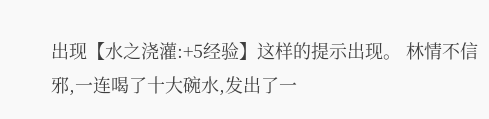出现【水之浇灌:+5经验】这样的提示出现。 林情不信邪,一连喝了十大碗水,发出了一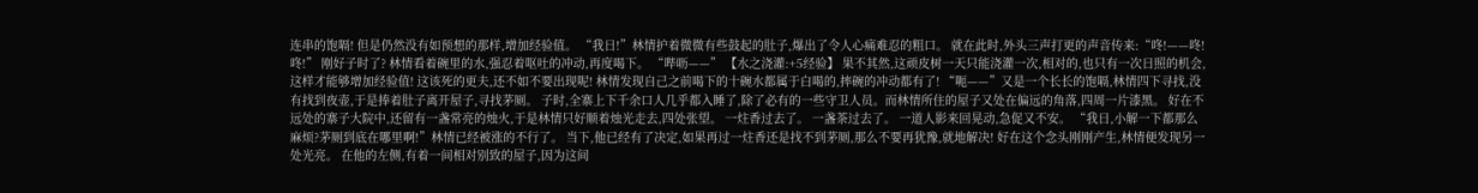连串的饱嗝! 但是仍然没有如预想的那样,增加经验值。 “我日!”林情护着微微有些鼓起的肚子,爆出了令人心痛难忍的粗口。 就在此时,外头三声打更的声音传来:“咚!——咚!咚!” 刚好子时了? 林情看着碗里的水,强忍着呕吐的冲动,再度喝下。 “哔呖——” 【水之浇灌:+5经验】 果不其然,这顽皮树一天只能浇灌一次,相对的,也只有一次日照的机会,这样才能够增加经验值! 这该死的更夫,还不如不要出现呢! 林情发现自己之前喝下的十碗水都属于白喝的,摔碗的冲动都有了! “呃——”又是一个长长的饱嗝,林情四下寻找,没有找到夜壶,于是捧着肚子离开屋子,寻找茅厕。 子时,全寨上下千余口人几乎都入睡了,除了必有的一些守卫人员。而林情所住的屋子又处在偏远的角落,四周一片漆黑。 好在不远处的寨子大院中,还留有一盏常亮的烛火,于是林情只好顺着烛光走去,四处张望。 一炷香过去了。 一盏茶过去了。 一道人影来回晃动,急促又不安。 “我日,小解一下都那么麻烦?茅厕到底在哪里啊!”林情已经被涨的不行了。 当下,他已经有了决定,如果再过一炷香还是找不到茅厕,那么不要再犹豫,就地解决! 好在这个念头刚刚产生,林情便发现另一处光亮。 在他的左侧,有着一间相对别致的屋子,因为这间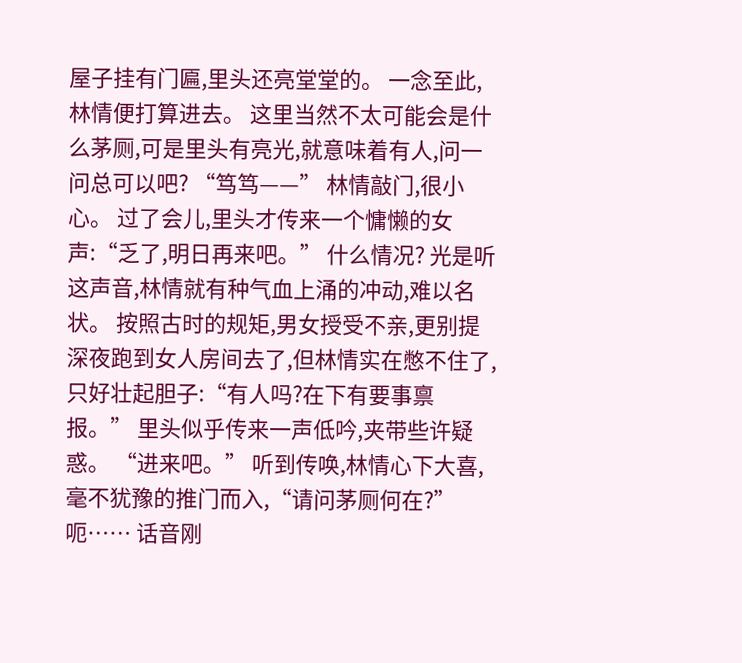屋子挂有门匾,里头还亮堂堂的。 一念至此,林情便打算进去。 这里当然不太可能会是什么茅厕,可是里头有亮光,就意味着有人,问一问总可以吧? “笃笃——” 林情敲门,很小心。 过了会儿,里头才传来一个慵懒的女声:“乏了,明日再来吧。” 什么情况? 光是听这声音,林情就有种气血上涌的冲动,难以名状。 按照古时的规矩,男女授受不亲,更别提深夜跑到女人房间去了,但林情实在憋不住了,只好壮起胆子:“有人吗?在下有要事禀报。” 里头似乎传来一声低吟,夹带些许疑惑。 “进来吧。” 听到传唤,林情心下大喜,毫不犹豫的推门而入,“请问茅厕何在?” 呃…… 话音刚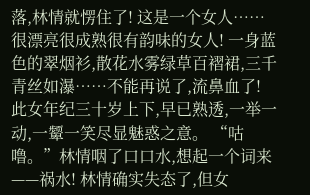落,林情就愣住了! 这是一个女人……很漂亮很成熟很有韵味的女人! 一身蓝色的翠烟衫,散花水雾绿草百褶裙,三千青丝如瀑……不能再说了,流鼻血了! 此女年纪三十岁上下,早已熟透,一举一动,一颦一笑尽显魅惑之意。 “咕噜。”林情咽了口口水,想起一个词来——祸水! 林情确实失态了,但女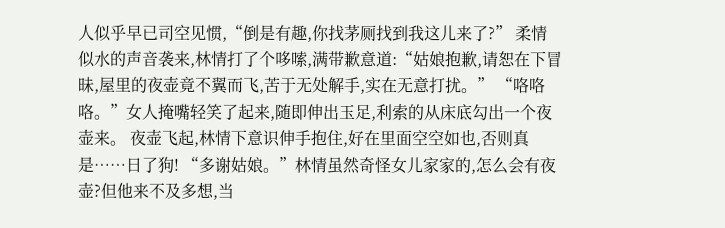人似乎早已司空见惯,“倒是有趣,你找茅厕找到我这儿来了?” 柔情似水的声音袭来,林情打了个哆嗦,满带歉意道:“姑娘抱歉,请恕在下冒昧,屋里的夜壶竟不翼而飞,苦于无处解手,实在无意打扰。” “咯咯咯。”女人掩嘴轻笑了起来,随即伸出玉足,利索的从床底勾出一个夜壶来。 夜壶飞起,林情下意识伸手抱住,好在里面空空如也,否则真是……日了狗! “多谢姑娘。”林情虽然奇怪女儿家家的,怎么会有夜壶?但他来不及多想,当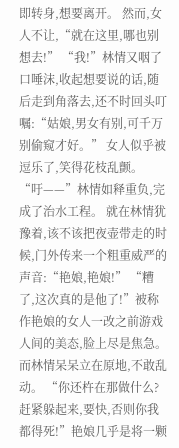即转身,想要离开。 然而,女人不让,“就在这里,哪也别想去!” “我!”林情又咽了口唾沫,收起想要说的话,随后走到角落去,还不时回头叮嘱:“姑娘,男女有别,可千万别偷窥才好。” 女人似乎被逗乐了,笑得花枝乱颤。 “吁——”林情如释重负,完成了治水工程。 就在林情犹豫着,该不该把夜壶带走的时候,门外传来一个粗重威严的声音:“艳娘,艳娘!” “糟了,这次真的是他了!”被称作艳娘的女人一改之前游戏人间的美态,脸上尽是焦急。 而林情呆呆立在原地,不敢乱动。 “你还杵在那做什么?赶紧躲起来,要快,否则你我都得死!”艳娘几乎是将一颗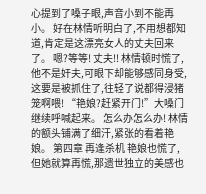心提到了嗓子眼,声音小到不能再小。 好在林情听明白了,不用想都知道,肯定是这漂亮女人的丈夫回来了。 嗯?等等! 丈夫!! 林情顿时慌了,他不是奸夫,可眼下却能够感同身受,这要是被抓住了,往轻了说都得浸猪笼啊喂! “艳娘?赶紧开门!”大嗓门继续呼喊起来。 怎么办怎么办! 林情的额头铺满了细汗,紧张的看着艳娘。 第四章 再逢杀机 艳娘也慌了,但她就算再慌,那遗世独立的美感也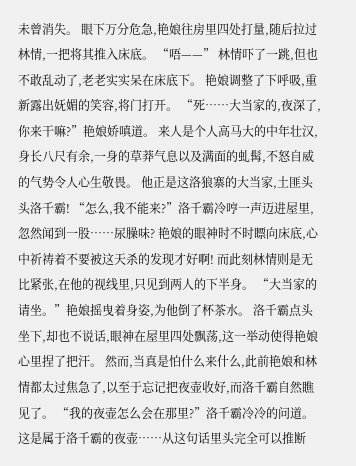未曾消失。 眼下万分危急,艳娘往房里四处打量,随后拉过林情,一把将其推入床底。 “唔——” 林情吓了一跳,但也不敢乱动了,老老实实呆在床底下。 艳娘调整了下呼吸,重新露出妩媚的笑容,将门打开。 “死……大当家的,夜深了,你来干嘛?”艳娘娇嗔道。 来人是个人高马大的中年壮汉,身长八尺有余,一身的草莽气息以及满面的虬髯,不怒自威的气势令人心生敬畏。 他正是这洛狼寨的大当家,土匪头头洛千霸! “怎么,我不能来?”洛千霸冷哼一声迈进屋里,忽然闻到一股……尿臊味? 艳娘的眼神时不时瞟向床底,心中祈祷着不要被这天杀的发现才好啊! 而此刻林情则是无比紧张,在他的视线里,只见到两人的下半身。 “大当家的请坐。”艳娘摇曳着身姿,为他倒了杯茶水。 洛千霸点头坐下,却也不说话,眼神在屋里四处飘荡,这一举动使得艳娘心里捏了把汗。 然而,当真是怕什么来什么,此前艳娘和林情都太过焦急了,以至于忘记把夜壶收好,而洛千霸自然瞧见了。 “我的夜壶怎么会在那里?”洛千霸冷冷的问道。 这是属于洛千霸的夜壶……从这句话里头完全可以推断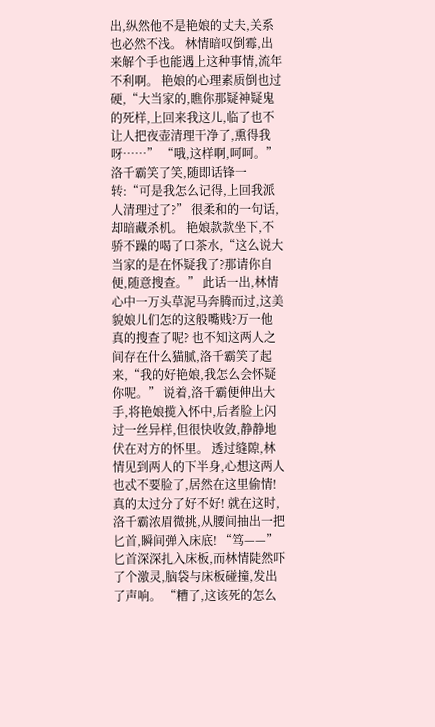出,纵然他不是艳娘的丈夫,关系也必然不浅。 林情暗叹倒霉,出来解个手也能遇上这种事情,流年不利啊。 艳娘的心理素质倒也过硬,“大当家的,瞧你那疑神疑鬼的死样,上回来我这儿,临了也不让人把夜壶清理干净了,熏得我呀……” “哦,这样啊,呵呵。”洛千霸笑了笑,随即话锋一转:“可是我怎么记得,上回我派人清理过了?” 很柔和的一句话,却暗藏杀机。 艳娘款款坐下,不骄不躁的喝了口茶水,“这么说大当家的是在怀疑我了?那请你自便,随意搜查。” 此话一出,林情心中一万头草泥马奔腾而过,这美貌娘儿们怎的这般嘴贱?万一他真的搜查了呢? 也不知这两人之间存在什么猫腻,洛千霸笑了起来,“我的好艳娘,我怎么会怀疑你呢。” 说着,洛千霸便伸出大手,将艳娘揽入怀中,后者脸上闪过一丝异样,但很快收敛,静静地伏在对方的怀里。 透过缝隙,林情见到两人的下半身,心想这两人也忒不要脸了,居然在这里偷情! 真的太过分了好不好! 就在这时,洛千霸浓眉微挑,从腰间抽出一把匕首,瞬间弹入床底! “笃——” 匕首深深扎入床板,而林情陡然吓了个激灵,脑袋与床板碰撞,发出了声响。 “糟了,这该死的怎么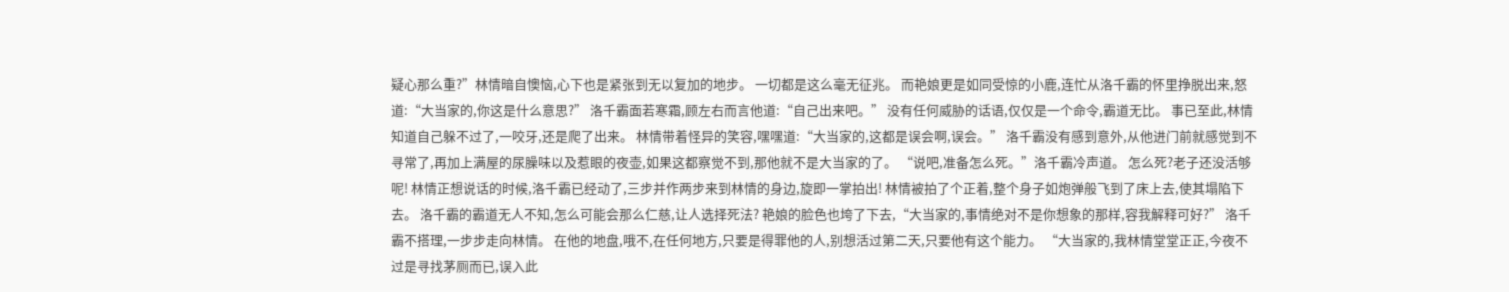疑心那么重?”林情暗自懊恼,心下也是紧张到无以复加的地步。 一切都是这么毫无征兆。 而艳娘更是如同受惊的小鹿,连忙从洛千霸的怀里挣脱出来,怒道:“大当家的,你这是什么意思?” 洛千霸面若寒霜,顾左右而言他道:“自己出来吧。” 没有任何威胁的话语,仅仅是一个命令,霸道无比。 事已至此,林情知道自己躲不过了,一咬牙,还是爬了出来。 林情带着怪异的笑容,嘿嘿道:“大当家的,这都是误会啊,误会。” 洛千霸没有感到意外,从他进门前就感觉到不寻常了,再加上满屋的尿臊味以及惹眼的夜壶,如果这都察觉不到,那他就不是大当家的了。 “说吧,准备怎么死。”洛千霸冷声道。 怎么死?老子还没活够呢! 林情正想说话的时候,洛千霸已经动了,三步并作两步来到林情的身边,旋即一掌拍出! 林情被拍了个正着,整个身子如炮弹般飞到了床上去,使其塌陷下去。 洛千霸的霸道无人不知,怎么可能会那么仁慈,让人选择死法? 艳娘的脸色也垮了下去,“大当家的,事情绝对不是你想象的那样,容我解释可好?” 洛千霸不搭理,一步步走向林情。 在他的地盘,哦不,在任何地方,只要是得罪他的人,别想活过第二天,只要他有这个能力。 “大当家的,我林情堂堂正正,今夜不过是寻找茅厕而已,误入此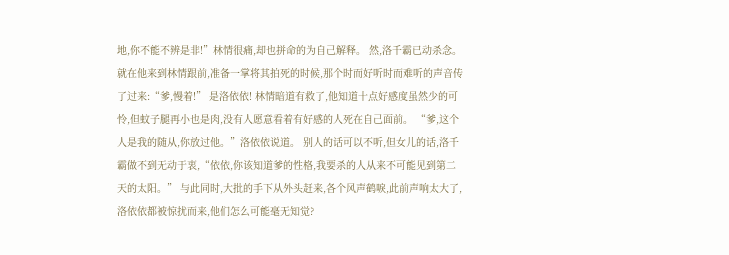地,你不能不辨是非!”林情很痛,却也拼命的为自己解释。 然,洛千霸已动杀念。 就在他来到林情跟前,准备一掌将其拍死的时候,那个时而好听时而难听的声音传了过来:“爹,慢着!” 是洛依依! 林情暗道有救了,他知道十点好感度虽然少的可怜,但蚊子腿再小也是肉,没有人愿意看着有好感的人死在自己面前。 “爹,这个人是我的随从,你放过他。”洛依依说道。 别人的话可以不听,但女儿的话,洛千霸做不到无动于衷,“依依,你该知道爹的性格,我要杀的人从来不可能见到第二天的太阳。” 与此同时,大批的手下从外头赶来,各个风声鹤唳,此前声响太大了,洛依依都被惊扰而来,他们怎么可能毫无知觉?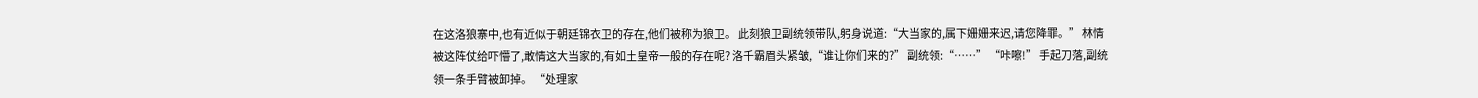在这洛狼寨中,也有近似于朝廷锦衣卫的存在,他们被称为狼卫。 此刻狼卫副统领带队,躬身说道:“大当家的,属下姗姗来迟,请您降罪。” 林情被这阵仗给吓懵了,敢情这大当家的,有如土皇帝一般的存在呢? 洛千霸眉头紧皱,“谁让你们来的?” 副统领:“……” “咔嚓!” 手起刀落,副统领一条手臂被卸掉。 “处理家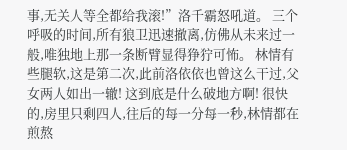事,无关人等全都给我滚!”洛千霸怒吼道。 三个呼吸的时间,所有狼卫迅速撤离,仿佛从未来过一般,唯独地上那一条断臂显得狰狞可怖。 林情有些腿软,这是第二次,此前洛依依也曾这么干过,父女两人如出一辙! 这到底是什么破地方啊! 很快的,房里只剩四人,往后的每一分每一秒,林情都在煎熬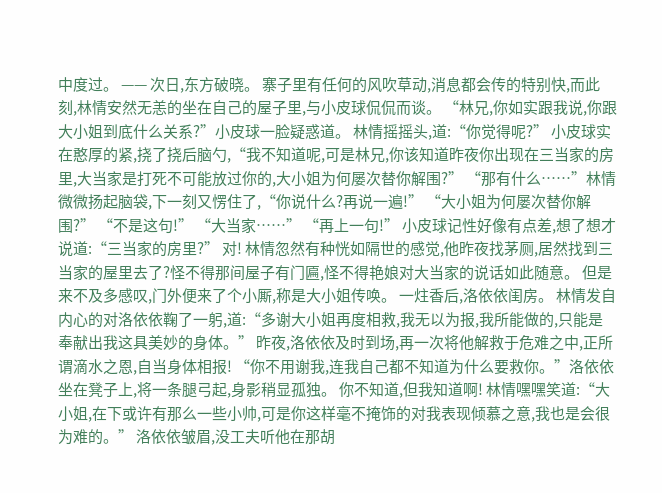中度过。 —— 次日,东方破晓。 寨子里有任何的风吹草动,消息都会传的特别快,而此刻,林情安然无恙的坐在自己的屋子里,与小皮球侃侃而谈。 “林兄,你如实跟我说,你跟大小姐到底什么关系?”小皮球一脸疑惑道。 林情摇摇头,道:“你觉得呢?” 小皮球实在憨厚的紧,挠了挠后脑勺,“我不知道呢,可是林兄,你该知道昨夜你出现在三当家的房里,大当家是打死不可能放过你的,大小姐为何屡次替你解围?” “那有什么……”林情微微扬起脑袋,下一刻又愣住了,“你说什么?再说一遍!” “大小姐为何屡次替你解围?” “不是这句!” “大当家……” “再上一句!” 小皮球记性好像有点差,想了想才说道:“三当家的房里?” 对! 林情忽然有种恍如隔世的感觉,他昨夜找茅厕,居然找到三当家的屋里去了?怪不得那间屋子有门匾,怪不得艳娘对大当家的说话如此随意。 但是来不及多感叹,门外便来了个小厮,称是大小姐传唤。 一炷香后,洛依依闺房。 林情发自内心的对洛依依鞠了一躬,道:“多谢大小姐再度相救,我无以为报,我所能做的,只能是奉献出我这具美妙的身体。” 昨夜,洛依依及时到场,再一次将他解救于危难之中,正所谓滴水之恩,自当身体相报! “你不用谢我,连我自己都不知道为什么要救你。”洛依依坐在凳子上,将一条腿弓起,身影稍显孤独。 你不知道,但我知道啊! 林情嘿嘿笑道:“大小姐,在下或许有那么一些小帅,可是你这样毫不掩饰的对我表现倾慕之意,我也是会很为难的。” 洛依依皱眉,没工夫听他在那胡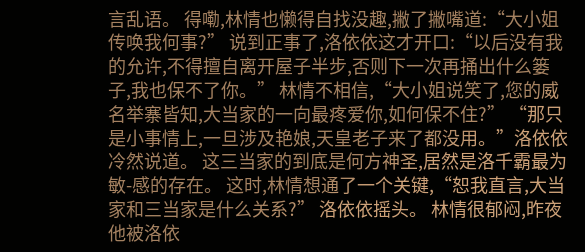言乱语。 得嘞,林情也懒得自找没趣,撇了撇嘴道:“大小姐传唤我何事?” 说到正事了,洛依依这才开口:“以后没有我的允许,不得擅自离开屋子半步,否则下一次再捅出什么篓子,我也保不了你。” 林情不相信,“大小姐说笑了,您的威名举寨皆知,大当家的一向最疼爱你,如何保不住?” “那只是小事情上,一旦涉及艳娘,天皇老子来了都没用。”洛依依冷然说道。 这三当家的到底是何方神圣,居然是洛千霸最为敏-感的存在。 这时,林情想通了一个关键,“恕我直言,大当家和三当家是什么关系?” 洛依依摇头。 林情很郁闷,昨夜他被洛依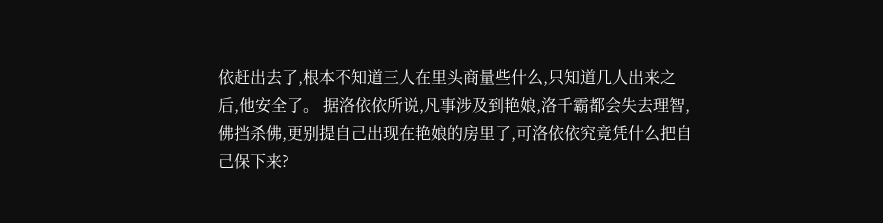依赶出去了,根本不知道三人在里头商量些什么,只知道几人出来之后,他安全了。 据洛依依所说,凡事涉及到艳娘,洛千霸都会失去理智,佛挡杀佛,更别提自己出现在艳娘的房里了,可洛依依究竟凭什么把自己保下来?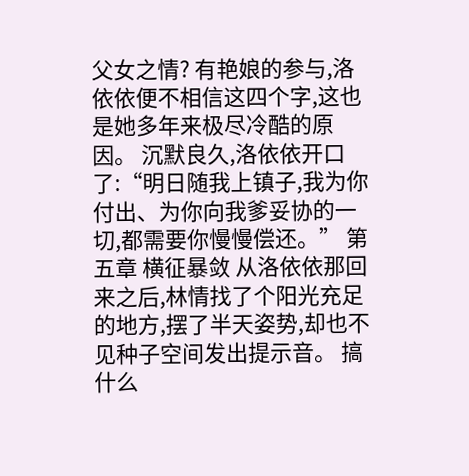父女之情? 有艳娘的参与,洛依依便不相信这四个字,这也是她多年来极尽冷酷的原因。 沉默良久,洛依依开口了:“明日随我上镇子,我为你付出、为你向我爹妥协的一切,都需要你慢慢偿还。” 第五章 横征暴敛 从洛依依那回来之后,林情找了个阳光充足的地方,摆了半天姿势,却也不见种子空间发出提示音。 搞什么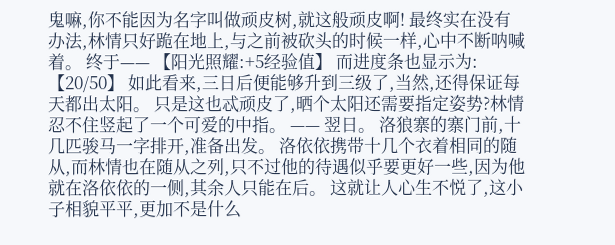鬼嘛,你不能因为名字叫做顽皮树,就这般顽皮啊! 最终实在没有办法,林情只好跪在地上,与之前被砍头的时候一样,心中不断呐喊着。 终于—— 【阳光照耀:+5经验值】 而进度条也显示为:【20/50】 如此看来,三日后便能够升到三级了,当然,还得保证每天都出太阳。 只是这也忒顽皮了,晒个太阳还需要指定姿势?林情忍不住竖起了一个可爱的中指。 —— 翌日。 洛狼寨的寨门前,十几匹骏马一字排开,准备出发。 洛依依携带十几个衣着相同的随从,而林情也在随从之列,只不过他的待遇似乎要更好一些,因为他就在洛依依的一侧,其余人只能在后。 这就让人心生不悦了,这小子相貌平平,更加不是什么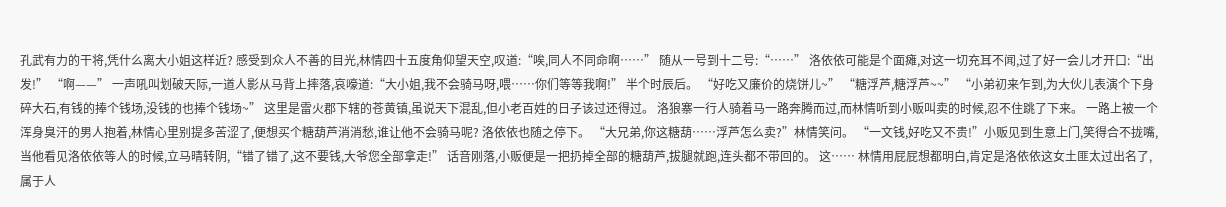孔武有力的干将,凭什么离大小姐这样近? 感受到众人不善的目光,林情四十五度角仰望天空,叹道:“唉,同人不同命啊……” 随从一号到十二号:“……” 洛依依可能是个面瘫,对这一切充耳不闻,过了好一会儿才开口:“出发!” “啊——” 一声吼叫划破天际,一道人影从马背上摔落,哀嚎道:“大小姐,我不会骑马呀,喂……你们等等我啊!” 半个时辰后。 “好吃又廉价的烧饼儿~” “糖浮芦,糖浮芦~~” “小弟初来乍到,为大伙儿表演个下身碎大石,有钱的捧个钱场,没钱的也捧个钱场~” 这里是雷火郡下辖的苍黄镇,虽说天下混乱,但小老百姓的日子该过还得过。 洛狼寨一行人骑着马一路奔腾而过,而林情听到小贩叫卖的时候,忍不住跳了下来。 一路上被一个浑身臭汗的男人抱着,林情心里别提多苦涩了,便想买个糖葫芦消消愁,谁让他不会骑马呢? 洛依依也随之停下。 “大兄弟,你这糖葫……浮芦怎么卖?”林情笑问。 “一文钱,好吃又不贵!”小贩见到生意上门,笑得合不拢嘴,当他看见洛依依等人的时候,立马晴转阴,“错了错了,这不要钱,大爷您全部拿走!” 话音刚落,小贩便是一把扔掉全部的糖葫芦,拔腿就跑,连头都不带回的。 这…… 林情用屁屁想都明白,肯定是洛依依这女土匪太过出名了,属于人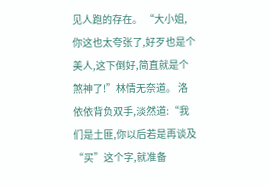见人跑的存在。 “大小姐,你这也太夸张了,好歹也是个美人,这下倒好,简直就是个煞神了!”林情无奈道。 洛依依背负双手,淡然道:“我们是土匪,你以后若是再谈及“买”这个字,就准备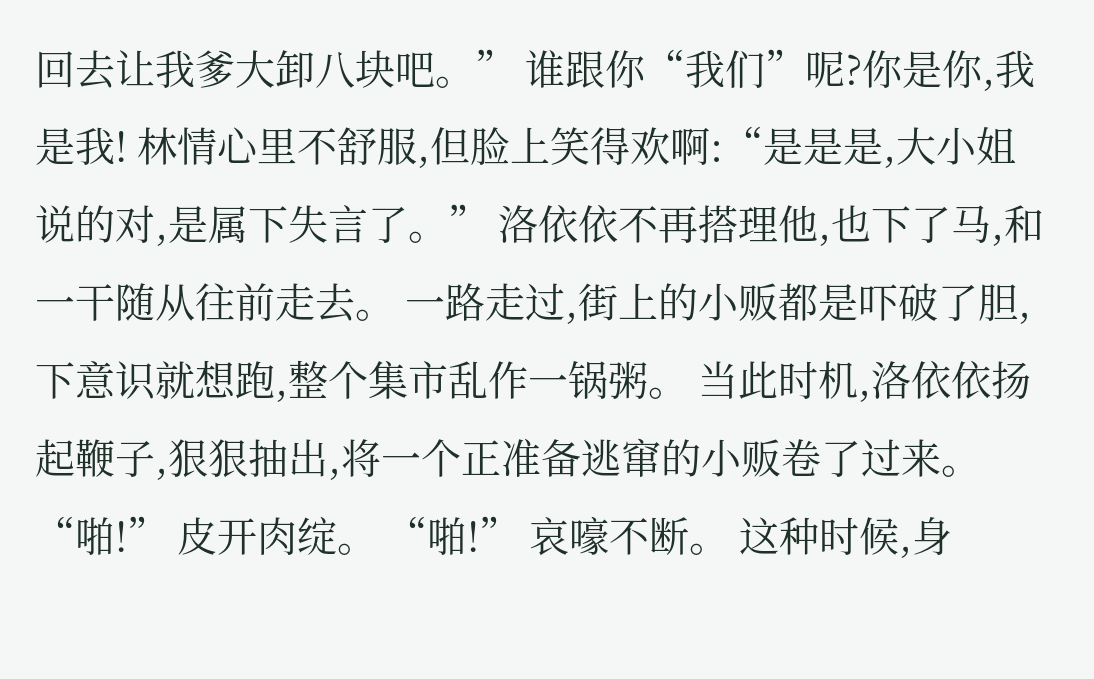回去让我爹大卸八块吧。” 谁跟你“我们”呢?你是你,我是我! 林情心里不舒服,但脸上笑得欢啊:“是是是,大小姐说的对,是属下失言了。” 洛依依不再搭理他,也下了马,和一干随从往前走去。 一路走过,街上的小贩都是吓破了胆,下意识就想跑,整个集市乱作一锅粥。 当此时机,洛依依扬起鞭子,狠狠抽出,将一个正准备逃窜的小贩卷了过来。 “啪!” 皮开肉绽。 “啪!” 哀嚎不断。 这种时候,身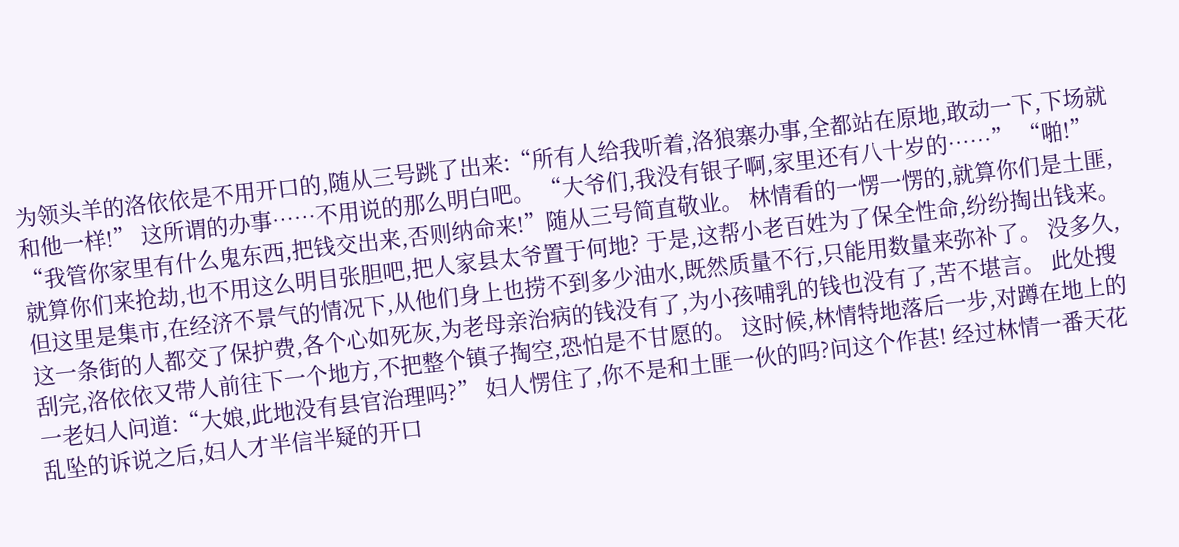为领头羊的洛依依是不用开口的,随从三号跳了出来:“所有人给我听着,洛狼寨办事,全都站在原地,敢动一下,下场就和他一样!” 这所谓的办事……不用说的那么明白吧。 “大爷们,我没有银子啊,家里还有八十岁的……” “啪!” “我管你家里有什么鬼东西,把钱交出来,否则纳命来!”随从三号简直敬业。 林情看的一愣一愣的,就算你们是土匪,就算你们来抢劫,也不用这么明目张胆吧,把人家县太爷置于何地? 于是,这帮小老百姓为了保全性命,纷纷掏出钱来。 但这里是集市,在经济不景气的情况下,从他们身上也捞不到多少油水,既然质量不行,只能用数量来弥补了。 没多久,这一条街的人都交了保护费,各个心如死灰,为老母亲治病的钱没有了,为小孩哺乳的钱也没有了,苦不堪言。 此处搜刮完,洛依依又带人前往下一个地方,不把整个镇子掏空,恐怕是不甘愿的。 这时候,林情特地落后一步,对蹲在地上的一老妇人问道:“大娘,此地没有县官治理吗?” 妇人愣住了,你不是和土匪一伙的吗?问这个作甚! 经过林情一番天花乱坠的诉说之后,妇人才半信半疑的开口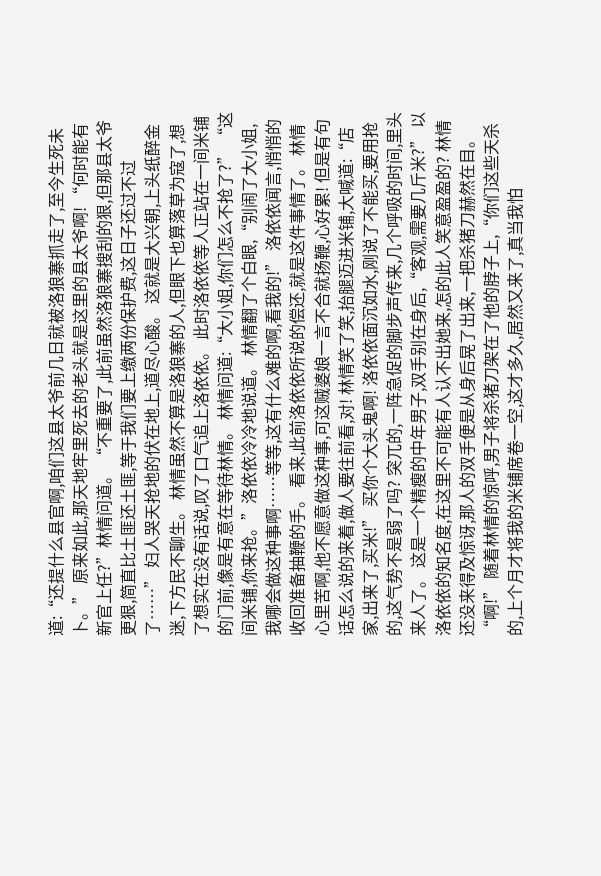道:“还提什么县官啊,咱们这县太爷前几日就被洛狼寨抓走了,至今生死未卜。” 原来如此,那天地牢里死去的老头就是这里的县太爷啊! “何时能有新官上任?”林情问道。 “不重要了,此前虽然洛狼寨搜刮的狠,但那县太爷更狠,简直比土匪还土匪,等于我们要上缴两份保护费,这日子还过不过了……” 妇人哭天抢地的伏在地上,道尽心酸。 这就是大兴朝,上头纸醉金迷,下方民不聊生。 林情虽然不算是洛狼寨的人,但眼下也算落草为寇了,想了想实在没有话说,叹了口气追上洛依依。 此时洛依依等人正站在一间米铺的门前,像是有意在等待林情。 林情问道:“大小姐,你们怎么不抢了?” “这间米铺,你来抢。”洛依依冷冷地说道。 林情翻了个白眼,“别闹了大小姐,我哪会做这种事啊……等等,这有什么难的啊,看我的!” 洛依依闻言,悄悄的收回准备抽鞭的手。 看来,此前洛依依所说的偿还,就是这件事情了。 林情心里苦啊,他不愿意做这种事,可这贼婆娘一言不合就扬鞭,心好累! 但是有句话怎么说的来着,做人要往前看,对! 林情笑了笑,抬腿迈进米铺,大喊道:“店家,出来了,买米!” 买你个大头鬼啊! 洛依依面沉如水,刚说了不能买,要用抢的,这气势不是弱了吗? 突兀的,一阵急促的脚步声传来,几个呼吸的时间,里头来人了。 这是一个精瘦的中年男子,双手别在身后,“客观,需要几斤米?” 以洛依依的知名度,在这里不可能有人认不出她来,怎的此人笑意盈盈的? 林情还没来得及惊讶,那人的双手便是从身后晃了出来,一把杀猪刀赫然在目。 “啊!” 随着林情的惊呼,男子将杀猪刀架在了他的脖子上,“你们这些天杀的,上个月才将我的米铺席卷一空,这才多久,居然又来了,真当我怕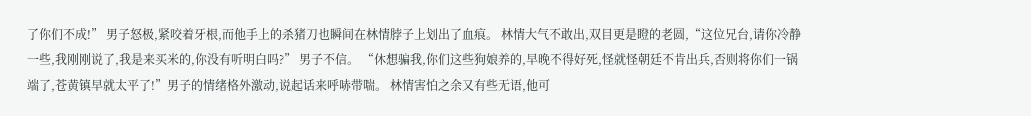了你们不成!” 男子怒极,紧咬着牙根,而他手上的杀猪刀也瞬间在林情脖子上划出了血痕。 林情大气不敢出,双目更是瞪的老圆,“这位兄台,请你冷静一些,我刚刚说了,我是来买米的,你没有听明白吗?” 男子不信。 “休想骗我,你们这些狗娘养的,早晚不得好死,怪就怪朝廷不肯出兵,否则将你们一锅端了,苍黄镇早就太平了!”男子的情绪格外激动,说起话来呼哧带喘。 林情害怕之余又有些无语,他可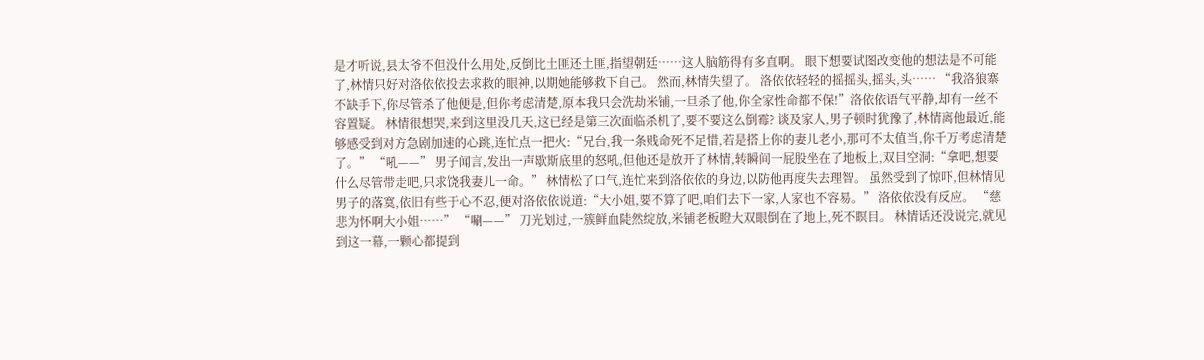是才听说,县太爷不但没什么用处,反倒比土匪还土匪,指望朝廷……这人脑筋得有多直啊。 眼下想要试图改变他的想法是不可能了,林情只好对洛依依投去求救的眼神,以期她能够救下自己。 然而,林情失望了。 洛依依轻轻的摇摇头,摇头,头…… “我洛狼寨不缺手下,你尽管杀了他便是,但你考虑清楚,原本我只会洗劫米铺,一旦杀了他,你全家性命都不保!”洛依依语气平静,却有一丝不容置疑。 林情很想哭,来到这里没几天,这已经是第三次面临杀机了,要不要这么倒霉? 谈及家人,男子顿时犹豫了,林情离他最近,能够感受到对方急剧加速的心跳,连忙点一把火:“兄台,我一条贱命死不足惜,若是搭上你的妻儿老小,那可不太值当,你千万考虑清楚了。” “吼——” 男子闻言,发出一声歇斯底里的怒吼,但他还是放开了林情,转瞬间一屁股坐在了地板上,双目空洞:“拿吧,想要什么尽管带走吧,只求饶我妻儿一命。” 林情松了口气,连忙来到洛依依的身边,以防他再度失去理智。 虽然受到了惊吓,但林情见男子的落寞,依旧有些于心不忍,便对洛依依说道:“大小姐,要不算了吧,咱们去下一家,人家也不容易。” 洛依依没有反应。 “慈悲为怀啊大小姐……” “唰——” 刀光划过,一簇鲜血陡然绽放,米铺老板瞪大双眼倒在了地上,死不瞑目。 林情话还没说完,就见到这一幕,一颗心都提到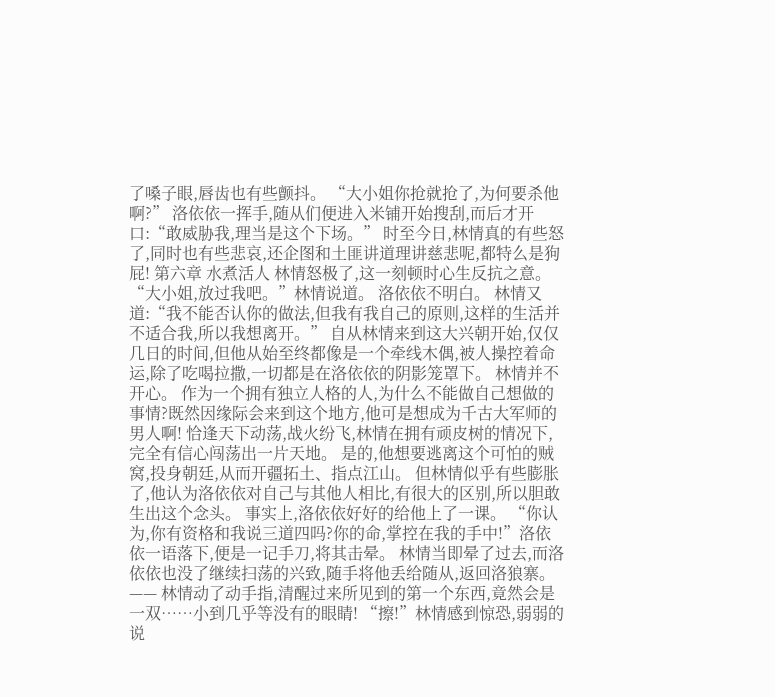了嗓子眼,唇齿也有些颤抖。 “大小姐你抢就抢了,为何要杀他啊?” 洛依依一挥手,随从们便进入米铺开始搜刮,而后才开口:“敢威胁我,理当是这个下场。” 时至今日,林情真的有些怒了,同时也有些悲哀,还企图和土匪讲道理讲慈悲呢,都特么是狗屁! 第六章 水煮活人 林情怒极了,这一刻顿时心生反抗之意。 “大小姐,放过我吧。”林情说道。 洛依依不明白。 林情又道:“我不能否认你的做法,但我有我自己的原则,这样的生活并不适合我,所以我想离开。” 自从林情来到这大兴朝开始,仅仅几日的时间,但他从始至终都像是一个牵线木偶,被人操控着命运,除了吃喝拉撒,一切都是在洛依依的阴影笼罩下。 林情并不开心。 作为一个拥有独立人格的人,为什么不能做自己想做的事情?既然因缘际会来到这个地方,他可是想成为千古大军师的男人啊! 恰逢天下动荡,战火纷飞,林情在拥有顽皮树的情况下,完全有信心闯荡出一片天地。 是的,他想要逃离这个可怕的贼窝,投身朝廷,从而开疆拓土、指点江山。 但林情似乎有些膨胀了,他认为洛依依对自己与其他人相比,有很大的区别,所以胆敢生出这个念头。 事实上,洛依依好好的给他上了一课。 “你认为,你有资格和我说三道四吗?你的命,掌控在我的手中!”洛依依一语落下,便是一记手刀,将其击晕。 林情当即晕了过去,而洛依依也没了继续扫荡的兴致,随手将他丢给随从,返回洛狼寨。 —— 林情动了动手指,清醒过来所见到的第一个东西,竟然会是一双……小到几乎等没有的眼睛! “擦!”林情感到惊恐,弱弱的说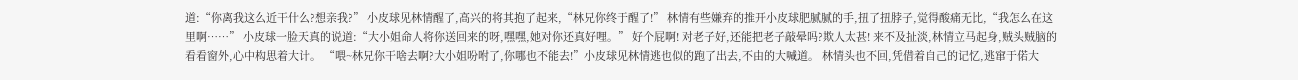道:“你离我这么近干什么?想亲我?” 小皮球见林情醒了,高兴的将其抱了起来,“林兄你终于醒了!” 林情有些嫌弃的推开小皮球肥腻腻的手,扭了扭脖子,觉得酸痛无比,“我怎么在这里啊……” 小皮球一脸天真的说道:“大小姐命人将你送回来的呀,嘿嘿,她对你还真好哩。” 好个屁啊! 对老子好,还能把老子敲晕吗?欺人太甚! 来不及扯淡,林情立马起身,贼头贼脑的看看窗外,心中构思着大计。 “喂~林兄你干啥去啊?大小姐吩咐了,你哪也不能去!”小皮球见林情逃也似的跑了出去,不由的大喊道。 林情头也不回,凭借着自己的记忆,逃窜于偌大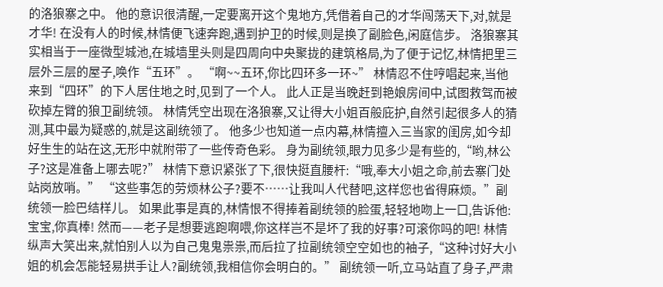的洛狼寨之中。 他的意识很清醒,一定要离开这个鬼地方,凭借着自己的才华闯荡天下,对,就是才华! 在没有人的时候,林情便飞速奔跑,遇到护卫的时候,则是换了副脸色,闲庭信步。 洛狼寨其实相当于一座微型城池,在城墙里头则是四周向中央聚拢的建筑格局,为了便于记忆,林情把里三层外三层的屋子,唤作“五环”。 “啊~~五环,你比四环多一环~” 林情忍不住哼唱起来,当他来到“四环”的下人居住地之时,见到了一个人。 此人正是当晚赶到艳娘房间中,试图救驾而被砍掉左臂的狼卫副统领。 林情凭空出现在洛狼寨,又让得大小姐百般庇护,自然引起很多人的猜测,其中最为疑惑的,就是这副统领了。 他多少也知道一点内幕,林情擅入三当家的闺房,如今却好生生的站在这,无形中就附带了一些传奇色彩。 身为副统领,眼力见多少是有些的,“哟,林公子?这是准备上哪去呢?” 林情下意识紧张了下,很快挺直腰杆:“哦,奉大小姐之命,前去寨门处站岗放哨。” “这些事怎的劳烦林公子?要不……让我叫人代替吧,这样您也省得麻烦。”副统领一脸巴结样儿。 如果此事是真的,林情恨不得捧着副统领的脸蛋,轻轻地吻上一口,告诉他:宝宝,你真棒! 然而——老子是想要逃跑啊喂,你这样岂不是坏了我的好事?可滚你吗的吧! 林情纵声大笑出来,就怕别人以为自己鬼鬼祟祟,而后拉了拉副统领空空如也的袖子,“这种讨好大小姐的机会怎能轻易拱手让人?副统领,我相信你会明白的。” 副统领一听,立马站直了身子,严肃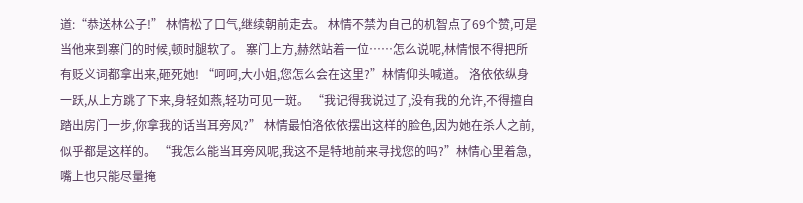道:“恭送林公子!” 林情松了口气,继续朝前走去。 林情不禁为自己的机智点了69个赞,可是当他来到寨门的时候,顿时腿软了。 寨门上方,赫然站着一位……怎么说呢,林情恨不得把所有贬义词都拿出来,砸死她! “呵呵,大小姐,您怎么会在这里?”林情仰头喊道。 洛依依纵身一跃,从上方跳了下来,身轻如燕,轻功可见一斑。 “我记得我说过了,没有我的允许,不得擅自踏出房门一步,你拿我的话当耳旁风?” 林情最怕洛依依摆出这样的脸色,因为她在杀人之前,似乎都是这样的。 “我怎么能当耳旁风呢,我这不是特地前来寻找您的吗?”林情心里着急,嘴上也只能尽量掩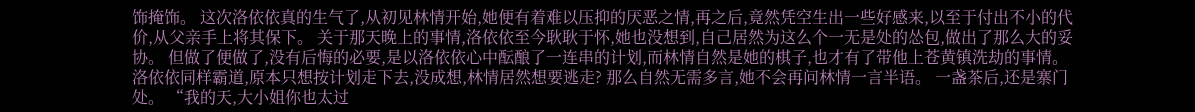饰掩饰。 这次洛依依真的生气了,从初见林情开始,她便有着难以压抑的厌恶之情,再之后,竟然凭空生出一些好感来,以至于付出不小的代价,从父亲手上将其保下。 关于那天晚上的事情,洛依依至今耿耿于怀,她也没想到,自己居然为这么个一无是处的怂包,做出了那么大的妥协。 但做了便做了,没有后悔的必要,是以洛依依心中酝酿了一连串的计划,而林情自然是她的棋子,也才有了带他上苍黄镇洗劫的事情。 洛依依同样霸道,原本只想按计划走下去,没成想,林情居然想要逃走? 那么自然无需多言,她不会再问林情一言半语。 一盏茶后,还是寨门处。 “我的天,大小姐你也太过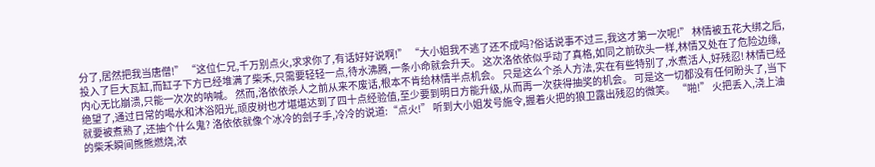分了,居然把我当唐僧!” “这位仁兄,千万别点火,求求你了,有话好好说啊!” “大小姐我不逃了还不成吗?俗话说事不过三,我这才第一次呢!” 林情被五花大绑之后,投入了巨大瓦缸,而缸子下方已经堆满了柴禾,只需要轻轻一点,待水沸腾,一条小命就会升天。 这次洛依依似乎动了真格,如同之前砍头一样,林情又处在了危险边缘,内心无比崩溃,只能一次次的呐喊。 然而,洛依依杀人之前从来不废话,根本不肯给林情半点机会。 只是这么个杀人方法,实在有些特别了,水煮活人,好残忍! 林情已经绝望了,通过日常的喝水和沐浴阳光,顽皮树也才堪堪达到了四十点经验值,至少要到明日方能升级,从而再一次获得抽奖的机会。 可是这一切都没有任何盼头了,当下就要被煮熟了,还抽个什么鬼? 洛依依就像个冰冷的刽子手,冷冷的说道:“点火!” 听到大小姐发号施令,握着火把的狼卫露出残忍的微笑。 “啪!” 火把丢入,浇上油的柴禾瞬间熊熊燃烧,浓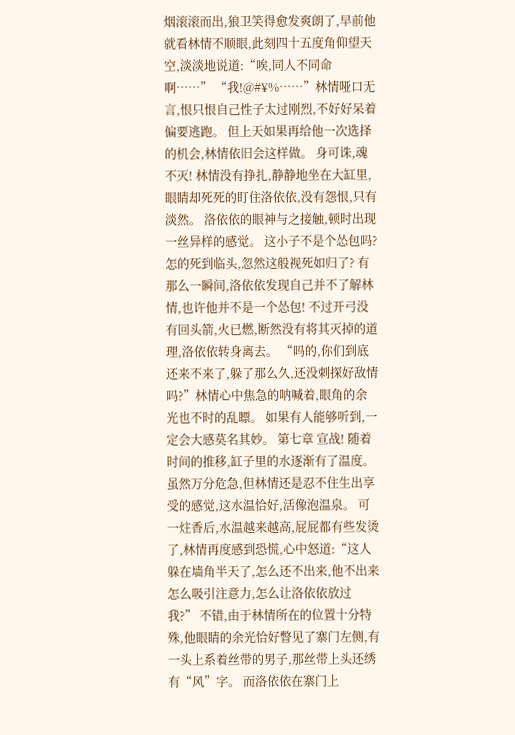烟滚滚而出,狼卫笑得愈发爽朗了,早前他就看林情不顺眼,此刻四十五度角仰望天空,淡淡地说道:“唉,同人不同命啊……” “我!@#¥%……”林情哑口无言,恨只恨自己性子太过刚烈,不好好呆着偏要逃跑。 但上天如果再给他一次选择的机会,林情依旧会这样做。 身可诛,魂不灭! 林情没有挣扎,静静地坐在大缸里,眼睛却死死的盯住洛依依,没有怨恨,只有淡然。 洛依依的眼神与之接触,顿时出现一丝异样的感觉。 这小子不是个怂包吗?怎的死到临头,忽然这般视死如归了? 有那么一瞬间,洛依依发现自己并不了解林情,也许他并不是一个怂包! 不过开弓没有回头箭,火已燃,断然没有将其灭掉的道理,洛依依转身离去。 “吗的,你们到底还来不来了,躲了那么久,还没刺探好敌情吗?”林情心中焦急的呐喊着,眼角的余光也不时的乱瞟。 如果有人能够听到,一定会大感莫名其妙。 第七章 宣战! 随着时间的推移,缸子里的水逐渐有了温度。 虽然万分危急,但林情还是忍不住生出享受的感觉,这水温恰好,活像泡温泉。 可一炷香后,水温越来越高,屁屁都有些发烫了,林情再度感到恐慌,心中怒道:“这人躲在墙角半天了,怎么还不出来,他不出来怎么吸引注意力,怎么让洛依依放过我?” 不错,由于林情所在的位置十分特殊,他眼睛的余光恰好瞥见了寨门左侧,有一头上系着丝带的男子,那丝带上头还绣有“风”字。 而洛依依在寨门上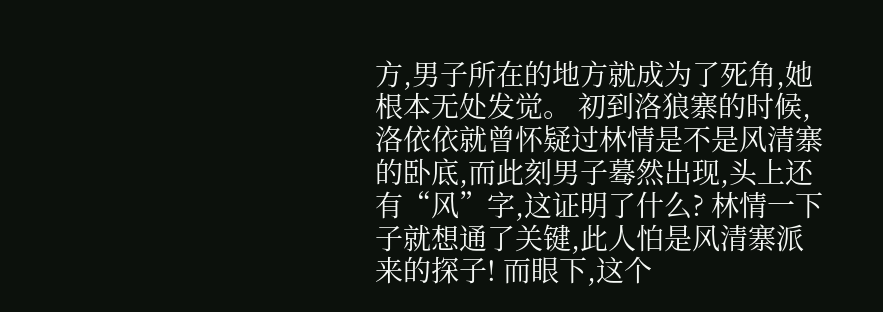方,男子所在的地方就成为了死角,她根本无处发觉。 初到洛狼寨的时候,洛依依就曾怀疑过林情是不是风清寨的卧底,而此刻男子蓦然出现,头上还有“风”字,这证明了什么? 林情一下子就想通了关键,此人怕是风清寨派来的探子! 而眼下,这个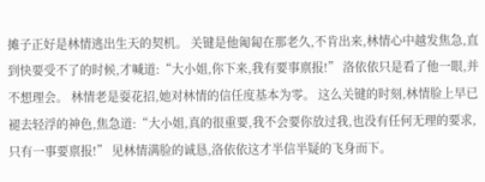摊子正好是林情逃出生天的契机。 关键是他匍匐在那老久,不肯出来,林情心中越发焦急,直到快要受不了的时候,才喊道:“大小姐,你下来,我有要事禀报!” 洛依依只是看了他一眼,并不想理会。 林情老是耍花招,她对林情的信任度基本为零。 这么关键的时刻,林情脸上早已褪去轻浮的神色,焦急道:“大小姐,真的很重要,我不会要你放过我,也没有任何无理的要求,只有一事要禀报!” 见林情满脸的诚恳,洛依依这才半信半疑的飞身而下。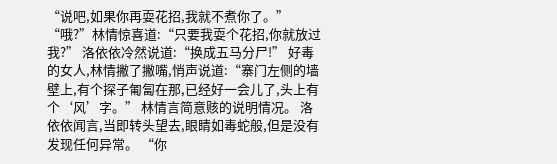“说吧,如果你再耍花招,我就不煮你了。” “哦?”林情惊喜道:“只要我耍个花招,你就放过我?” 洛依依冷然说道:“换成五马分尸!” 好毒的女人,林情撇了撇嘴,悄声说道:“寨门左侧的墙壁上,有个探子匍匐在那,已经好一会儿了,头上有个‘风’字。” 林情言简意赅的说明情况。 洛依依闻言,当即转头望去,眼睛如毒蛇般,但是没有发现任何异常。 “你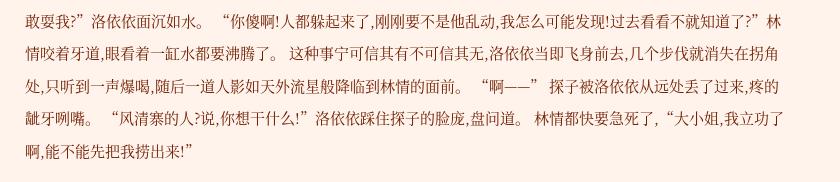敢耍我?”洛依依面沉如水。 “你傻啊!人都躲起来了,刚刚要不是他乱动,我怎么可能发现!过去看看不就知道了?”林情咬着牙道,眼看着一缸水都要沸腾了。 这种事宁可信其有不可信其无,洛依依当即飞身前去,几个步伐就消失在拐角处,只听到一声爆喝,随后一道人影如天外流星般降临到林情的面前。 “啊——” 探子被洛依依从远处丢了过来,疼的龇牙咧嘴。 “风清寨的人?说,你想干什么!”洛依依踩住探子的脸庞,盘问道。 林情都快要急死了,“大小姐,我立功了啊,能不能先把我捞出来!”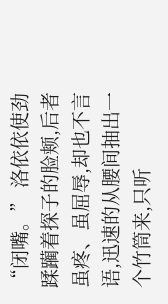“闭嘴。” 洛依依使劲蹂躏着探子的脸颊,后者虽疼、虽屈辱,却也不言语,迅速的从腰间抽出一个竹筒来,只听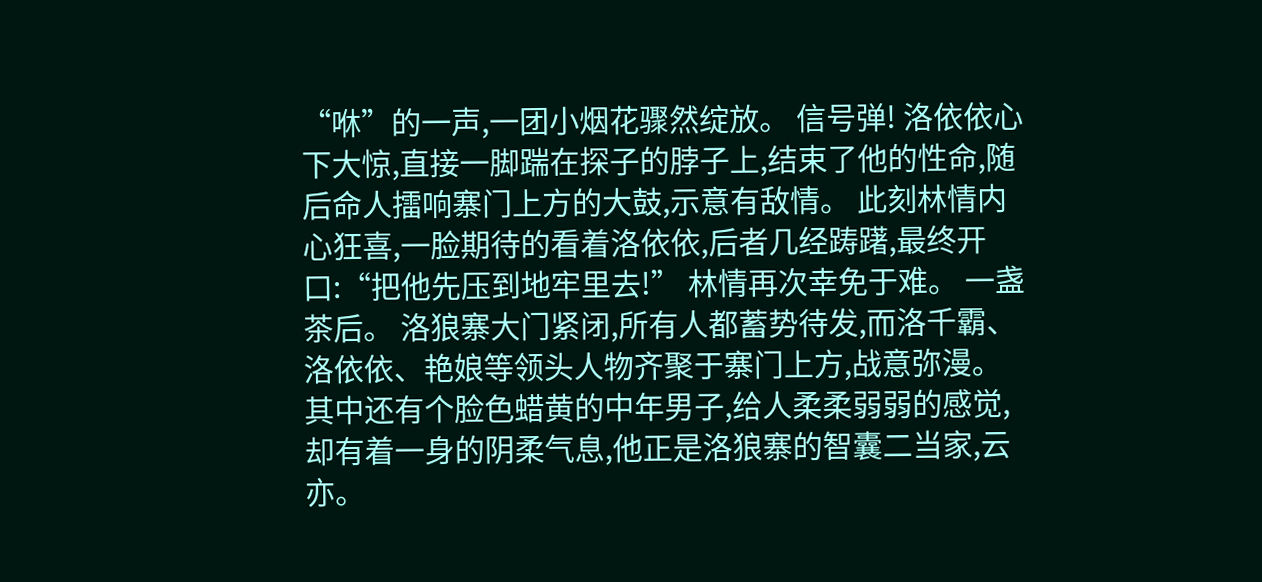“咻”的一声,一团小烟花骤然绽放。 信号弹! 洛依依心下大惊,直接一脚踹在探子的脖子上,结束了他的性命,随后命人擂响寨门上方的大鼓,示意有敌情。 此刻林情内心狂喜,一脸期待的看着洛依依,后者几经踌躇,最终开口:“把他先压到地牢里去!” 林情再次幸免于难。 一盏茶后。 洛狼寨大门紧闭,所有人都蓄势待发,而洛千霸、洛依依、艳娘等领头人物齐聚于寨门上方,战意弥漫。 其中还有个脸色蜡黄的中年男子,给人柔柔弱弱的感觉,却有着一身的阴柔气息,他正是洛狼寨的智囊二当家,云亦。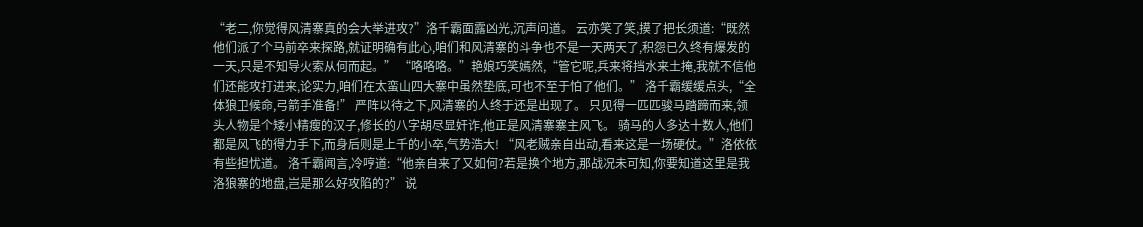“老二,你觉得风清寨真的会大举进攻?”洛千霸面露凶光,沉声问道。 云亦笑了笑,摸了把长须道:“既然他们派了个马前卒来探路,就证明确有此心,咱们和风清寨的斗争也不是一天两天了,积怨已久终有爆发的一天,只是不知导火索从何而起。” “咯咯咯。”艳娘巧笑嫣然,“管它呢,兵来将挡水来土掩,我就不信他们还能攻打进来,论实力,咱们在太蛮山四大寨中虽然垫底,可也不至于怕了他们。” 洛千霸缓缓点头,“全体狼卫候命,弓箭手准备!” 严阵以待之下,风清寨的人终于还是出现了。 只见得一匹匹骏马踏蹄而来,领头人物是个矮小精瘦的汉子,修长的八字胡尽显奸诈,他正是风清寨寨主风飞。 骑马的人多达十数人,他们都是风飞的得力手下,而身后则是上千的小卒,气势浩大! “风老贼亲自出动,看来这是一场硬仗。”洛依依有些担忧道。 洛千霸闻言,冷哼道:“他亲自来了又如何?若是换个地方,那战况未可知,你要知道这里是我洛狼寨的地盘,岂是那么好攻陷的?” 说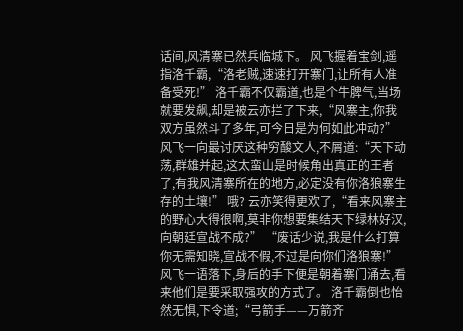话间,风清寨已然兵临城下。 风飞握着宝剑,遥指洛千霸,“洛老贼,速速打开寨门,让所有人准备受死!” 洛千霸不仅霸道,也是个牛脾气,当场就要发飙,却是被云亦拦了下来,“风寨主,你我双方虽然斗了多年,可今日是为何如此冲动?” 风飞一向最讨厌这种穷酸文人,不屑道:“天下动荡,群雄并起,这太蛮山是时候角出真正的王者了,有我风清寨所在的地方,必定没有你洛狼寨生存的土壤!” 哦? 云亦笑得更欢了,“看来风寨主的野心大得很啊,莫非你想要集结天下绿林好汉,向朝廷宣战不成?” “废话少说,我是什么打算你无需知晓,宣战不假,不过是向你们洛狼寨!”风飞一语落下,身后的手下便是朝着寨门涌去,看来他们是要采取强攻的方式了。 洛千霸倒也怡然无惧,下令道;“弓箭手——万箭齐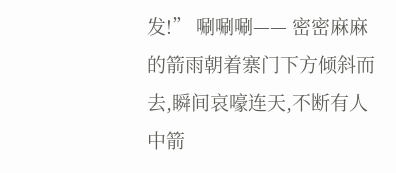发!” 唰唰唰—— 密密麻麻的箭雨朝着寨门下方倾斜而去,瞬间哀嚎连天,不断有人中箭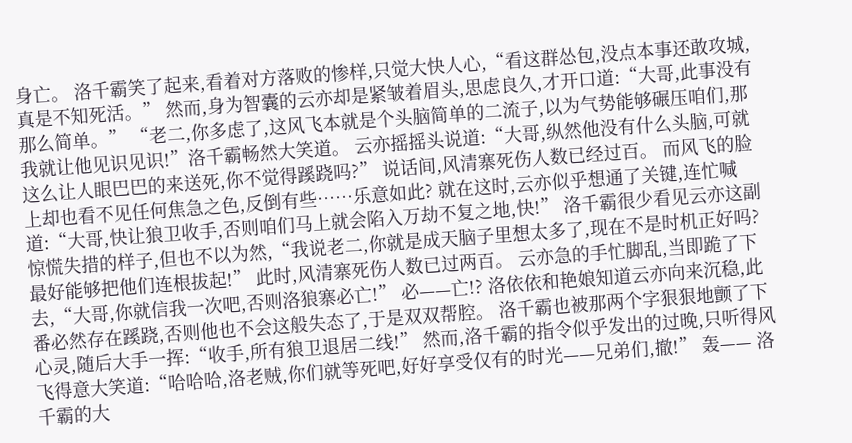身亡。 洛千霸笑了起来,看着对方落败的惨样,只觉大快人心,“看这群怂包,没点本事还敢攻城,真是不知死活。” 然而,身为智囊的云亦却是紧皱着眉头,思虑良久,才开口道:“大哥,此事没有那么简单。” “老二,你多虑了,这风飞本就是个头脑简单的二流子,以为气势能够碾压咱们,那我就让他见识见识!”洛千霸畅然大笑道。 云亦摇摇头说道:“大哥,纵然他没有什么头脑,可就这么让人眼巴巴的来送死,你不觉得蹊跷吗?” 说话间,风清寨死伤人数已经过百。 而风飞的脸上却也看不见任何焦急之色,反倒有些……乐意如此? 就在这时,云亦似乎想通了关键,连忙喊道:“大哥,快让狼卫收手,否则咱们马上就会陷入万劫不复之地,快!” 洛千霸很少看见云亦这副惊慌失措的样子,但也不以为然,“我说老二,你就是成天脑子里想太多了,现在不是时机正好吗?最好能够把他们连根拔起!” 此时,风清寨死伤人数已过两百。 云亦急的手忙脚乱,当即跪了下去,“大哥,你就信我一次吧,否则洛狼寨必亡!” 必——亡!? 洛依依和艳娘知道云亦向来沉稳,此番必然存在蹊跷,否则他也不会这般失态了,于是双双帮腔。 洛千霸也被那两个字狠狠地颤了下心灵,随后大手一挥:“收手,所有狼卫退居二线!” 然而,洛千霸的指令似乎发出的过晚,只听得风飞得意大笑道:“哈哈哈,洛老贼,你们就等死吧,好好享受仅有的时光——兄弟们,撤!” 轰—— 洛千霸的大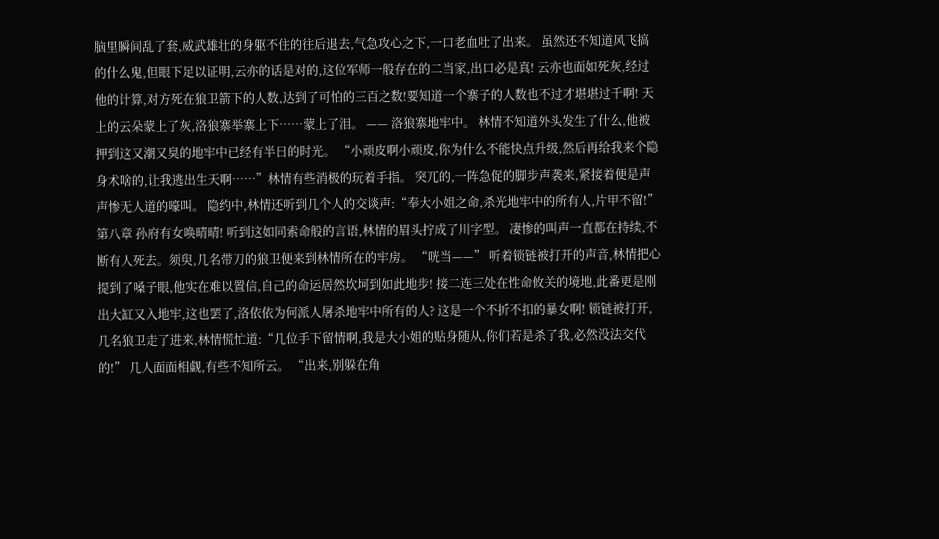脑里瞬间乱了套,威武雄壮的身躯不住的往后退去,气急攻心之下,一口老血吐了出来。 虽然还不知道风飞搞的什么鬼,但眼下足以证明,云亦的话是对的,这位军师一般存在的二当家,出口必是真! 云亦也面如死灰,经过他的计算,对方死在狼卫箭下的人数,达到了可怕的三百之数!要知道一个寨子的人数也不过才堪堪过千啊! 天上的云朵蒙上了灰,洛狼寨举寨上下……蒙上了泪。 —— 洛狼寨地牢中。 林情不知道外头发生了什么,他被押到这又潮又臭的地牢中已经有半日的时光。 “小顽皮啊小顽皮,你为什么不能快点升级,然后再给我来个隐身术啥的,让我逃出生天啊……”林情有些消极的玩着手指。 突兀的,一阵急促的脚步声袭来,紧接着便是声声惨无人道的嚎叫。 隐约中,林情还听到几个人的交谈声:“奉大小姐之命,杀光地牢中的所有人,片甲不留!” 第八章 孙府有女唤晴晴! 听到这如同索命般的言语,林情的眉头拧成了川字型。 凄惨的叫声一直都在持续,不断有人死去。须臾,几名带刀的狼卫便来到林情所在的牢房。 “咣当——” 听着锁链被打开的声音,林情把心提到了嗓子眼,他实在难以置信,自己的命运居然坎坷到如此地步! 接二连三处在性命攸关的境地,此番更是刚出大缸又入地牢,这也罢了,洛依依为何派人屠杀地牢中所有的人? 这是一个不折不扣的暴女啊! 锁链被打开,几名狼卫走了进来,林情慌忙道:“几位手下留情啊,我是大小姐的贴身随从,你们若是杀了我,必然没法交代的!” 几人面面相觑,有些不知所云。 “出来,别躲在角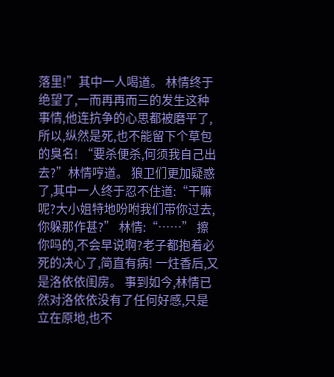落里!”其中一人喝道。 林情终于绝望了,一而再再而三的发生这种事情,他连抗争的心思都被磨平了,所以,纵然是死,也不能留下个草包的臭名! “要杀便杀,何须我自己出去?”林情哼道。 狼卫们更加疑惑了,其中一人终于忍不住道:“干嘛呢?大小姐特地吩咐我们带你过去,你躲那作甚?” 林情:“……” 擦你吗的,不会早说啊?老子都抱着必死的决心了,简直有病! 一炷香后,又是洛依依闺房。 事到如今,林情已然对洛依依没有了任何好感,只是立在原地,也不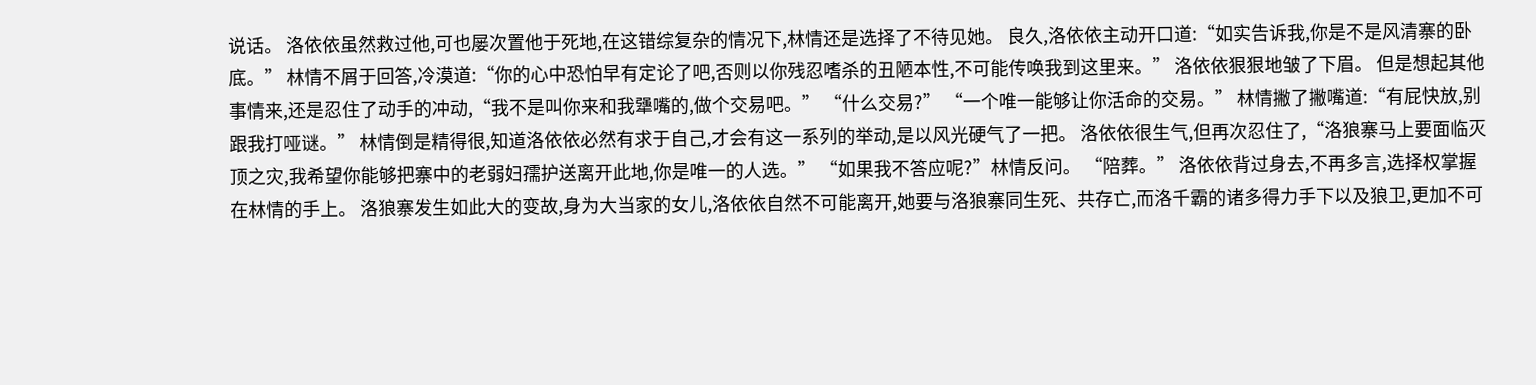说话。 洛依依虽然救过他,可也屡次置他于死地,在这错综复杂的情况下,林情还是选择了不待见她。 良久,洛依依主动开口道:“如实告诉我,你是不是风清寨的卧底。” 林情不屑于回答,冷漠道:“你的心中恐怕早有定论了吧,否则以你残忍嗜杀的丑陋本性,不可能传唤我到这里来。” 洛依依狠狠地皱了下眉。 但是想起其他事情来,还是忍住了动手的冲动,“我不是叫你来和我犟嘴的,做个交易吧。” “什么交易?” “一个唯一能够让你活命的交易。” 林情撇了撇嘴道:“有屁快放,别跟我打哑谜。” 林情倒是精得很,知道洛依依必然有求于自己,才会有这一系列的举动,是以风光硬气了一把。 洛依依很生气,但再次忍住了,“洛狼寨马上要面临灭顶之灾,我希望你能够把寨中的老弱妇孺护送离开此地,你是唯一的人选。” “如果我不答应呢?”林情反问。 “陪葬。” 洛依依背过身去,不再多言,选择权掌握在林情的手上。 洛狼寨发生如此大的变故,身为大当家的女儿,洛依依自然不可能离开,她要与洛狼寨同生死、共存亡,而洛千霸的诸多得力手下以及狼卫,更加不可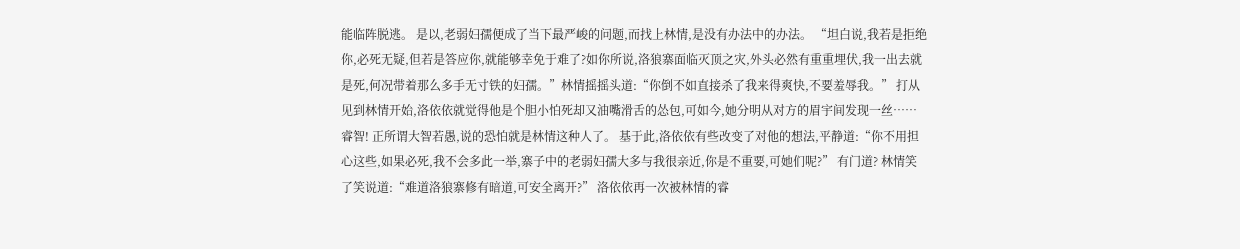能临阵脱逃。 是以,老弱妇孺便成了当下最严峻的问题,而找上林情,是没有办法中的办法。 “坦白说,我若是拒绝你,必死无疑,但若是答应你,就能够幸免于难了?如你所说,洛狼寨面临灭顶之灾,外头必然有重重埋伏,我一出去就是死,何况带着那么多手无寸铁的妇孺。”林情摇摇头道:“你倒不如直接杀了我来得爽快,不要羞辱我。” 打从见到林情开始,洛依依就觉得他是个胆小怕死却又油嘴滑舌的怂包,可如今,她分明从对方的眉宇间发现一丝……睿智! 正所谓大智若愚,说的恐怕就是林情这种人了。 基于此,洛依依有些改变了对他的想法,平静道:“你不用担心这些,如果必死,我不会多此一举,寨子中的老弱妇孺大多与我很亲近,你是不重要,可她们呢?” 有门道? 林情笑了笑说道:“难道洛狼寨修有暗道,可安全离开?” 洛依依再一次被林情的睿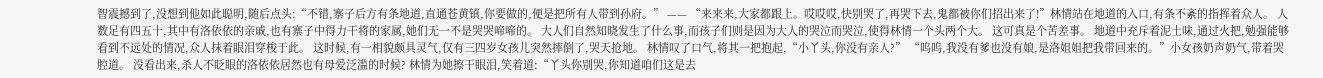智震撼到了,没想到他如此聪明,随后点头:“不错,寨子后方有条地道,直通苍黄镇,你要做的,便是把所有人带到孙府。” —— “来来来,大家都跟上。哎哎哎,快别哭了,再哭下去,鬼都被你们招出来了!”林情站在地道的入口,有条不紊的指挥着众人。 人数足有四五十,其中有洛依依的亲戚,也有寨子中得力干将的家属,她们无一不是哭哭啼啼的。 大人们自然知晓发生了什么事,而孩子们则是因为大人的哭泣而哭泣,使得林情一个头两个大。 这可真是个苦差事。 地道中充斥着泥土味,通过火把,勉强能够看到不远处的情况,众人抹着眼泪穿梭于此。 这时候,有一相貌颇具灵气,仅有三四岁女孩儿突然摔倒了,哭天抢地。 林情叹了口气,将其一把抱起,“小丫头,你没有亲人?” “呜呜,我没有爹也没有娘,是洛姐姐把我带回来的。”小女孩奶声奶气,带着哭腔道。 没看出来,杀人不眨眼的洛依依居然也有母爱泛滥的时候? 林情为她擦干眼泪,笑着道:“丫头你别哭,你知道咱们这是去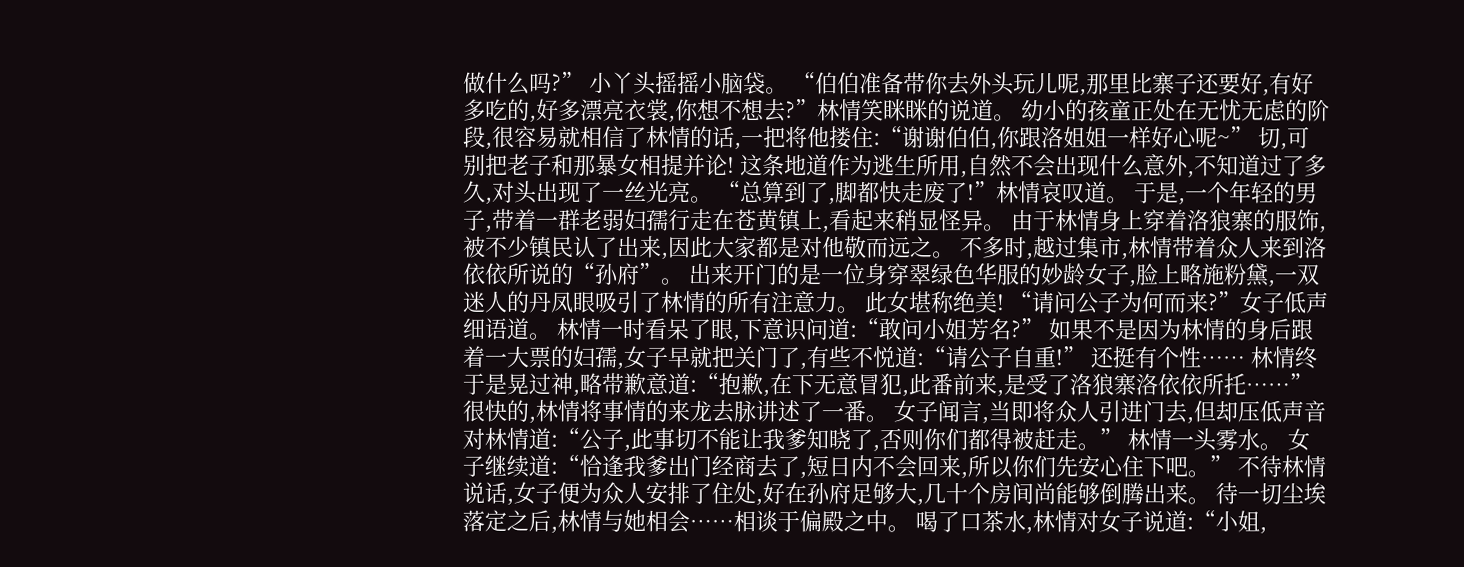做什么吗?” 小丫头摇摇小脑袋。 “伯伯准备带你去外头玩儿呢,那里比寨子还要好,有好多吃的,好多漂亮衣裳,你想不想去?”林情笑眯眯的说道。 幼小的孩童正处在无忧无虑的阶段,很容易就相信了林情的话,一把将他搂住:“谢谢伯伯,你跟洛姐姐一样好心呢~” 切,可别把老子和那暴女相提并论! 这条地道作为逃生所用,自然不会出现什么意外,不知道过了多久,对头出现了一丝光亮。 “总算到了,脚都快走废了!”林情哀叹道。 于是,一个年轻的男子,带着一群老弱妇孺行走在苍黄镇上,看起来稍显怪异。 由于林情身上穿着洛狼寨的服饰,被不少镇民认了出来,因此大家都是对他敬而远之。 不多时,越过集市,林情带着众人来到洛依依所说的“孙府”。 出来开门的是一位身穿翠绿色华服的妙龄女子,脸上略施粉黛,一双迷人的丹凤眼吸引了林情的所有注意力。 此女堪称绝美! “请问公子为何而来?”女子低声细语道。 林情一时看呆了眼,下意识问道:“敢问小姐芳名?” 如果不是因为林情的身后跟着一大票的妇孺,女子早就把关门了,有些不悦道:“请公子自重!” 还挺有个性…… 林情终于是晃过神,略带歉意道:“抱歉,在下无意冒犯,此番前来,是受了洛狼寨洛依依所托……” 很快的,林情将事情的来龙去脉讲述了一番。 女子闻言,当即将众人引进门去,但却压低声音对林情道:“公子,此事切不能让我爹知晓了,否则你们都得被赶走。” 林情一头雾水。 女子继续道:“恰逢我爹出门经商去了,短日内不会回来,所以你们先安心住下吧。” 不待林情说话,女子便为众人安排了住处,好在孙府足够大,几十个房间尚能够倒腾出来。 待一切尘埃落定之后,林情与她相会……相谈于偏殿之中。 喝了口茶水,林情对女子说道:“小姐,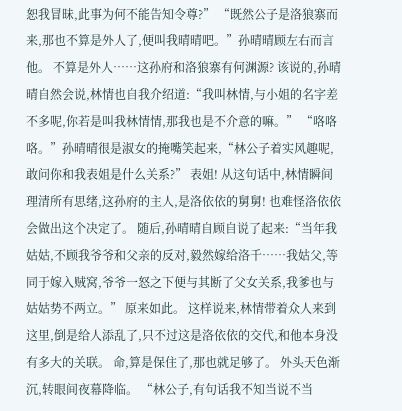恕我冒昧,此事为何不能告知令尊?” “既然公子是洛狼寨而来,那也不算是外人了,便叫我晴晴吧。”孙晴晴顾左右而言他。 不算是外人……这孙府和洛狼寨有何渊源? 该说的,孙晴晴自然会说,林情也自我介绍道:“我叫林情,与小姐的名字差不多呢,你若是叫我林情情,那我也是不介意的嘛。” “咯咯咯。”孙晴晴很是淑女的掩嘴笑起来,“林公子着实风趣呢,敢问你和我表姐是什么关系?” 表姐! 从这句话中,林情瞬间理清所有思绪,这孙府的主人,是洛依依的舅舅! 也难怪洛依依会做出这个决定了。 随后,孙晴晴自顾自说了起来:“当年我姑姑,不顾我爷爷和父亲的反对,毅然嫁给洛千……我姑父,等同于嫁入贼窝,爷爷一怒之下便与其断了父女关系,我爹也与姑姑势不两立。” 原来如此。 这样说来,林情带着众人来到这里,倒是给人添乱了,只不过这是洛依依的交代,和他本身没有多大的关联。 命,算是保住了,那也就足够了。 外头天色渐沉,转眼间夜幕降临。 “林公子,有句话我不知当说不当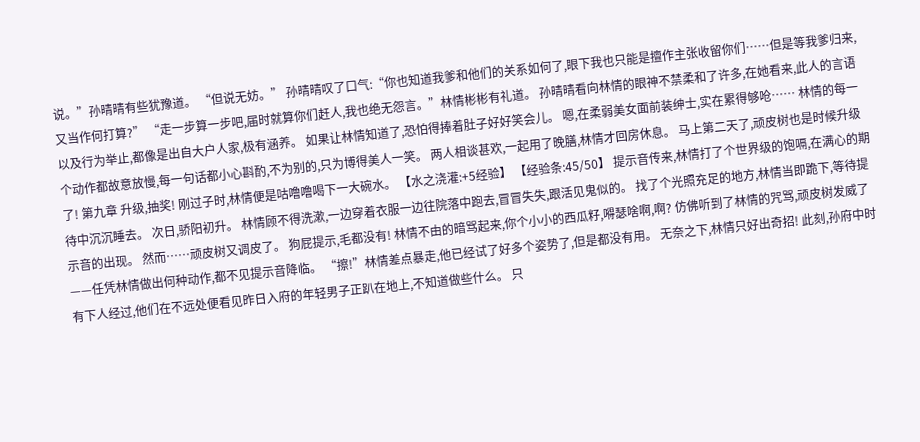说。”孙晴晴有些犹豫道。 “但说无妨。” 孙晴晴叹了口气:“你也知道我爹和他们的关系如何了,眼下我也只能是擅作主张收留你们……但是等我爹归来,又当作何打算?” “走一步算一步吧,届时就算你们赶人,我也绝无怨言。”林情彬彬有礼道。 孙晴晴看向林情的眼神不禁柔和了许多,在她看来,此人的言语以及行为举止,都像是出自大户人家,极有涵养。 如果让林情知道了,恐怕得捧着肚子好好笑会儿。 嗯,在柔弱美女面前装绅士,实在累得够呛…… 林情的每一个动作都故意放慢,每一句话都小心斟酌,不为别的,只为博得美人一笑。 两人相谈甚欢,一起用了晚膳,林情才回房休息。 马上第二天了,顽皮树也是时候升级了! 第九章 升级,抽奖! 刚过子时,林情便是咕噜噜喝下一大碗水。 【水之浇灌:+5经验】 【经验条:45/50】 提示音传来,林情打了个世界级的饱嗝,在满心的期待中沉沉睡去。 次日,骄阳初升。 林情顾不得洗漱,一边穿着衣服一边往院落中跑去,冒冒失失,跟活见鬼似的。 找了个光照充足的地方,林情当即跪下,等待提示音的出现。 然而……顽皮树又调皮了。 狗屁提示,毛都没有! 林情不由的暗骂起来,你个小小的西瓜籽,嘚瑟啥啊,啊? 仿佛听到了林情的咒骂,顽皮树发威了——任凭林情做出何种动作,都不见提示音降临。 “擦!”林情差点暴走,他已经试了好多个姿势了,但是都没有用。 无奈之下,林情只好出奇招! 此刻,孙府中时有下人经过,他们在不远处便看见昨日入府的年轻男子正趴在地上,不知道做些什么。 只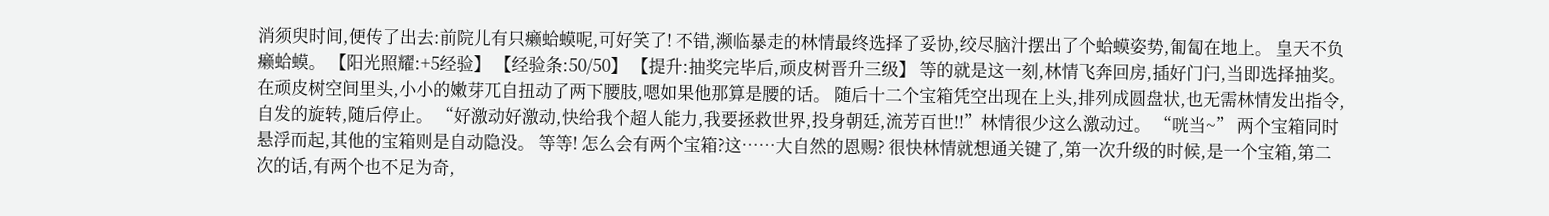消须臾时间,便传了出去:前院儿有只癞蛤蟆呢,可好笑了! 不错,濒临暴走的林情最终选择了妥协,绞尽脑汁摆出了个蛤蟆姿势,匍匐在地上。 皇天不负癞蛤蟆。 【阳光照耀:+5经验】 【经验条:50/50】 【提升:抽奖完毕后,顽皮树晋升三级】 等的就是这一刻,林情飞奔回房,插好门闩,当即选择抽奖。 在顽皮树空间里头,小小的嫩芽兀自扭动了两下腰肢,嗯如果他那算是腰的话。 随后十二个宝箱凭空出现在上头,排列成圆盘状,也无需林情发出指令,自发的旋转,随后停止。 “好激动好激动,快给我个超人能力,我要拯救世界,投身朝廷,流芳百世!!”林情很少这么激动过。 “咣当~” 两个宝箱同时悬浮而起,其他的宝箱则是自动隐没。 等等! 怎么会有两个宝箱?这……大自然的恩赐? 很快林情就想通关键了,第一次升级的时候,是一个宝箱,第二次的话,有两个也不足为奇,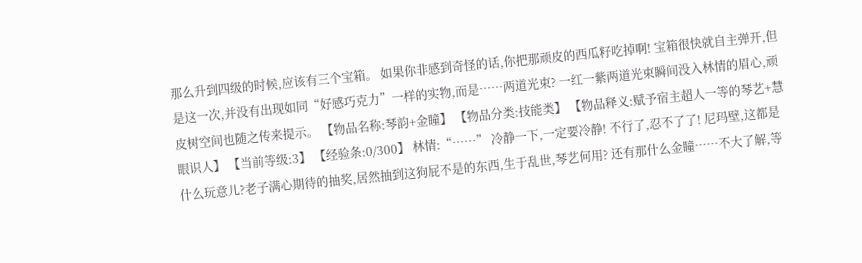那么升到四级的时候,应该有三个宝箱。 如果你非感到奇怪的话,你把那顽皮的西瓜籽吃掉啊! 宝箱很快就自主弹开,但是这一次,并没有出现如同“好感巧克力”一样的实物,而是……两道光束? 一红一紫两道光束瞬间没入林情的眉心,顽皮树空间也随之传来提示。 【物品名称:琴韵+金瞳】 【物品分类:技能类】 【物品释义:赋予宿主超人一等的琴艺+慧眼识人】 【当前等级:3】 【经验条:0/300】 林情:“……” 冷静一下,一定要冷静! 不行了,忍不了了! 尼玛壁,这都是什么玩意儿?老子满心期待的抽奖,居然抽到这狗屁不是的东西,生于乱世,琴艺何用? 还有那什么金瞳……不大了解,等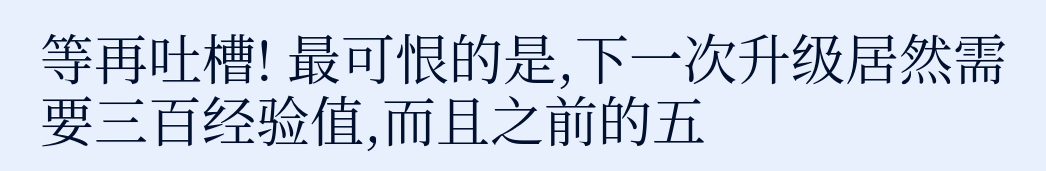等再吐槽! 最可恨的是,下一次升级居然需要三百经验值,而且之前的五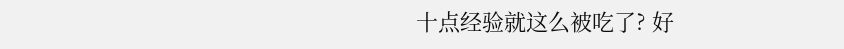十点经验就这么被吃了? 好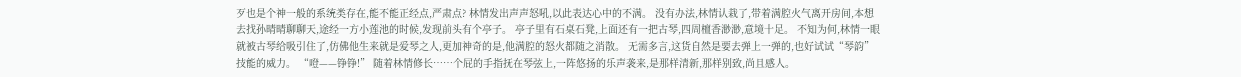歹也是个神一般的系统类存在,能不能正经点,严肃点? 林情发出声声怒吼,以此表达心中的不满。 没有办法,林情认栽了,带着满腔火气离开房间,本想去找孙晴晴聊聊天,途经一方小莲池的时候,发现前头有个亭子。 亭子里有石桌石凳,上面还有一把古琴,四周檀香渺渺,意境十足。 不知为何,林情一眼就被古琴给吸引住了,仿佛他生来就是爱琴之人,更加神奇的是,他满腔的怒火都随之消散。 无需多言,这货自然是要去弹上一弹的,也好试试“琴韵”技能的威力。 “噔——铮铮!” 随着林情修长……个屁的手指抚在琴弦上,一阵悠扬的乐声袭来,是那样清新,那样别致,尚且感人。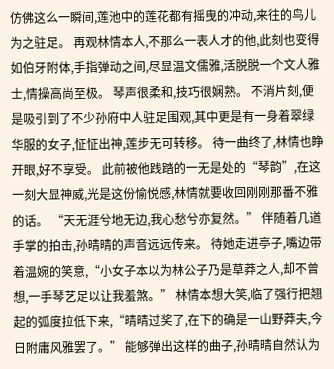仿佛这么一瞬间,莲池中的莲花都有摇曳的冲动,来往的鸟儿为之驻足。 再观林情本人,不那么一表人才的他,此刻也变得如伯牙附体,手指弹动之间,尽显温文儒雅,活脱脱一个文人雅士,情操高尚至极。 琴声很柔和,技巧很娴熟。 不消片刻,便是吸引到了不少孙府中人驻足围观,其中更是有一身着翠绿华服的女子,怔怔出神,莲步无可转移。 待一曲终了,林情也睁开眼,好不享受。 此前被他践踏的一无是处的“琴韵”,在这一刻大显神威,光是这份愉悦感,林情就要收回刚刚那番不雅的话。 “天无涯兮地无边,我心愁兮亦复然。” 伴随着几道手掌的拍击,孙晴晴的声音远远传来。 待她走进亭子,嘴边带着温婉的笑意,“小女子本以为林公子乃是草莽之人,却不曾想,一手琴艺足以让我羞煞。” 林情本想大笑,临了强行把翘起的弧度拉低下来,“晴晴过奖了,在下的确是一山野莽夫,今日附庸风雅罢了。” 能够弹出这样的曲子,孙晴晴自然认为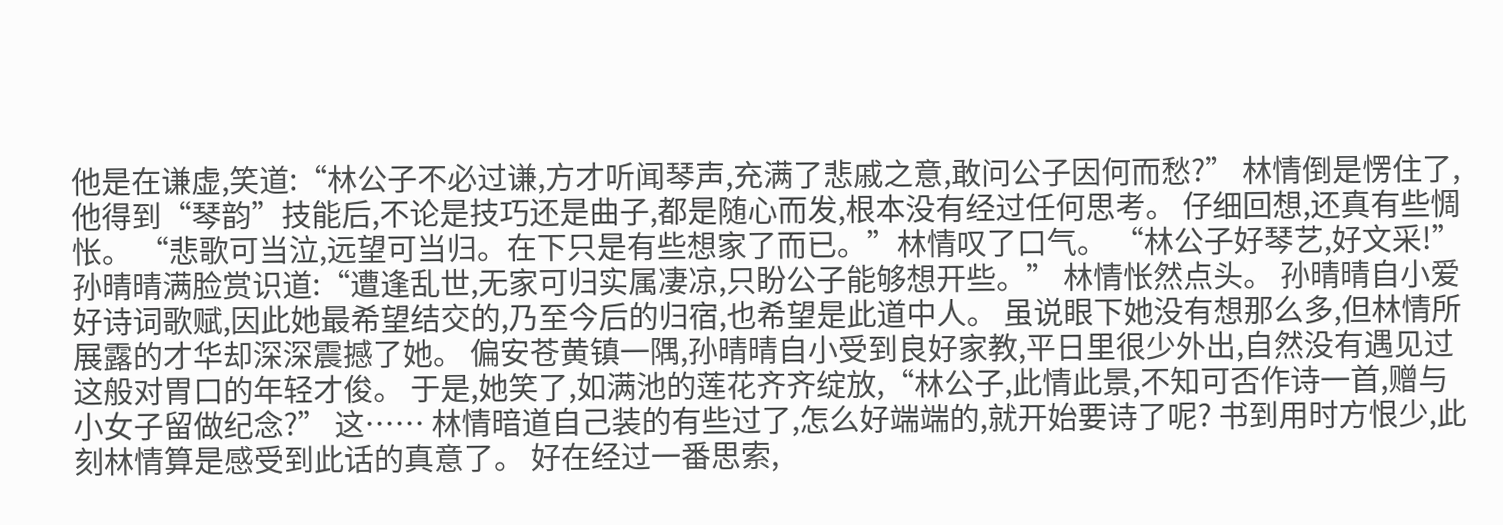他是在谦虚,笑道:“林公子不必过谦,方才听闻琴声,充满了悲戚之意,敢问公子因何而愁?” 林情倒是愣住了,他得到“琴韵”技能后,不论是技巧还是曲子,都是随心而发,根本没有经过任何思考。 仔细回想,还真有些惆怅。 “悲歌可当泣,远望可当归。在下只是有些想家了而已。”林情叹了口气。 “林公子好琴艺,好文采!”孙晴晴满脸赏识道:“遭逢乱世,无家可归实属凄凉,只盼公子能够想开些。” 林情怅然点头。 孙晴晴自小爱好诗词歌赋,因此她最希望结交的,乃至今后的归宿,也希望是此道中人。 虽说眼下她没有想那么多,但林情所展露的才华却深深震撼了她。 偏安苍黄镇一隅,孙晴晴自小受到良好家教,平日里很少外出,自然没有遇见过这般对胃口的年轻才俊。 于是,她笑了,如满池的莲花齐齐绽放,“林公子,此情此景,不知可否作诗一首,赠与小女子留做纪念?” 这…… 林情暗道自己装的有些过了,怎么好端端的,就开始要诗了呢? 书到用时方恨少,此刻林情算是感受到此话的真意了。 好在经过一番思索,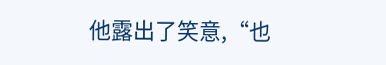他露出了笑意,“也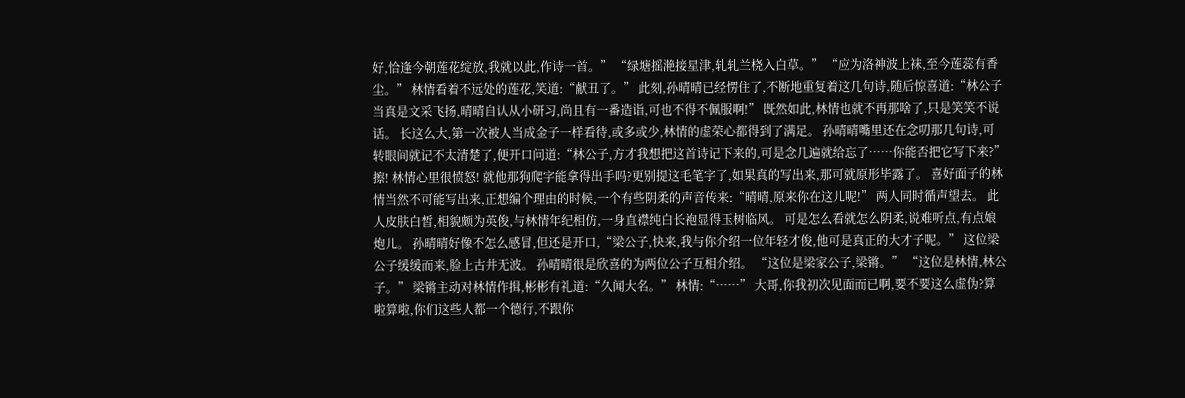好,恰逢今朝莲花绽放,我就以此,作诗一首。” “绿塘摇滟接星津,轧轧兰桡入白草。” “应为洛神波上袜,至今莲蕊有香尘。” 林情看着不远处的莲花,笑道:“献丑了。” 此刻,孙晴晴已经愣住了,不断地重复着这几句诗,随后惊喜道:“林公子当真是文采飞扬,晴晴自认从小研习,尚且有一番造诣,可也不得不佩服啊!” 既然如此,林情也就不再那啥了,只是笑笑不说话。 长这么大,第一次被人当成金子一样看待,或多或少,林情的虚荣心都得到了满足。 孙晴晴嘴里还在念叨那几句诗,可转眼间就记不太清楚了,便开口问道:“林公子,方才我想把这首诗记下来的,可是念几遍就给忘了……你能否把它写下来?” 擦! 林情心里很愤怒! 就他那狗爬字能拿得出手吗?更别提这毛笔字了,如果真的写出来,那可就原形毕露了。 喜好面子的林情当然不可能写出来,正想编个理由的时候,一个有些阴柔的声音传来:“晴晴,原来你在这儿呢!” 两人同时循声望去。 此人皮肤白皙,相貌颇为英俊,与林情年纪相仿,一身直襟纯白长袍显得玉树临风。 可是怎么看就怎么阴柔,说难听点,有点娘炮儿。 孙晴晴好像不怎么感冒,但还是开口,“梁公子,快来,我与你介绍一位年轻才俊,他可是真正的大才子呢。” 这位梁公子缓缓而来,脸上古井无波。 孙晴晴很是欣喜的为两位公子互相介绍。 “这位是梁家公子,梁锵。” “这位是林情,林公子。” 梁锵主动对林情作揖,彬彬有礼道:“久闻大名。” 林情:“……” 大哥,你我初次见面而已啊,要不要这么虚伪?算啦算啦,你们这些人都一个德行,不跟你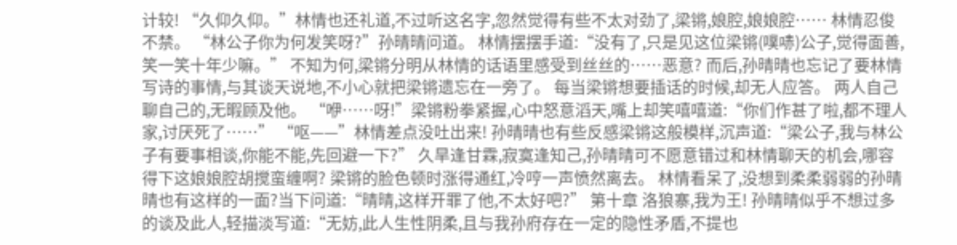计较! “久仰久仰。”林情也还礼道,不过听这名字,忽然觉得有些不太对劲了,梁锵,娘腔,娘娘腔…… 林情忍俊不禁。 “林公子你为何发笑呀?”孙晴晴问道。 林情摆摆手道:“没有了,只是见这位梁锵(噗哧)公子,觉得面善,笑一笑十年少嘛。” 不知为何,梁锵分明从林情的话语里感受到丝丝的……恶意? 而后,孙晴晴也忘记了要林情写诗的事情,与其谈天说地,不小心就把梁锵遗忘在一旁了。 每当梁锵想要插话的时候,却无人应答。 两人自己聊自己的,无暇顾及他。 “咿……呀!”梁锵粉拳紧握,心中怒意滔天,嘴上却笑嘻嘻道:“你们作甚了啦,都不理人家,讨厌死了……” “呕——”林情差点没吐出来! 孙晴晴也有些反感梁锵这般模样,沉声道:“梁公子,我与林公子有要事相谈,你能不能,先回避一下?” 久旱逢甘霖,寂寞逢知己,孙晴晴可不愿意错过和林情聊天的机会,哪容得下这娘娘腔胡搅蛮缠啊? 梁锵的脸色顿时涨得通红,冷哼一声愤然离去。 林情看呆了,没想到柔柔弱弱的孙晴晴也有这样的一面?当下问道:“晴晴,这样开罪了他,不太好吧?” 第十章 洛狼寨,我为王! 孙晴晴似乎不想过多的谈及此人,轻描淡写道:“无妨,此人生性阴柔,且与我孙府存在一定的隐性矛盾,不提也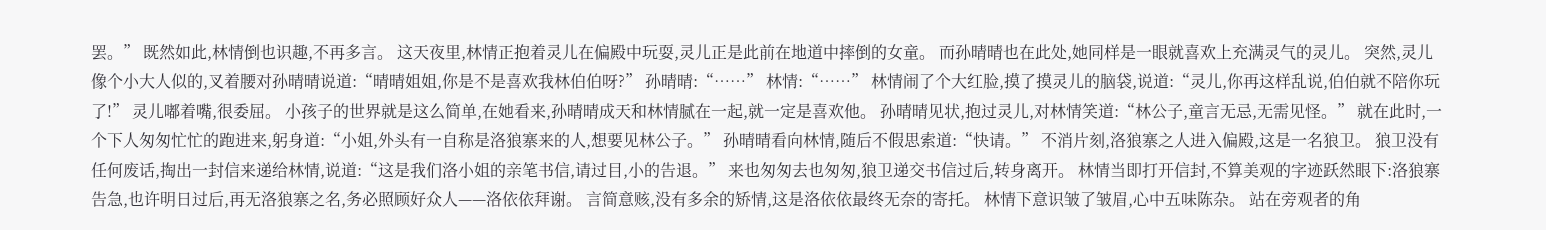罢。” 既然如此,林情倒也识趣,不再多言。 这天夜里,林情正抱着灵儿在偏殿中玩耍,灵儿正是此前在地道中摔倒的女童。 而孙晴晴也在此处,她同样是一眼就喜欢上充满灵气的灵儿。 突然,灵儿像个小大人似的,叉着腰对孙晴晴说道:“晴晴姐姐,你是不是喜欢我林伯伯呀?” 孙晴晴:“……” 林情:“……” 林情闹了个大红脸,摸了摸灵儿的脑袋,说道:“灵儿,你再这样乱说,伯伯就不陪你玩了!” 灵儿嘟着嘴,很委屈。 小孩子的世界就是这么简单,在她看来,孙晴晴成天和林情腻在一起,就一定是喜欢他。 孙晴晴见状,抱过灵儿,对林情笑道:“林公子,童言无忌,无需见怪。” 就在此时,一个下人匆匆忙忙的跑进来,躬身道:“小姐,外头有一自称是洛狼寨来的人,想要见林公子。” 孙晴晴看向林情,随后不假思索道:“快请。” 不消片刻,洛狼寨之人进入偏殿,这是一名狼卫。 狼卫没有任何废话,掏出一封信来递给林情,说道:“这是我们洛小姐的亲笔书信,请过目,小的告退。” 来也匆匆去也匆匆,狼卫递交书信过后,转身离开。 林情当即打开信封,不算美观的字迹跃然眼下:洛狼寨告急,也许明日过后,再无洛狼寨之名,务必照顾好众人——洛依依拜谢。 言简意赅,没有多余的矫情,这是洛依依最终无奈的寄托。 林情下意识皱了皱眉,心中五味陈杂。 站在旁观者的角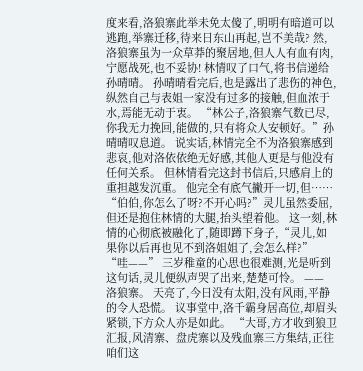度来看,洛狼寨此举未免太傻了,明明有暗道可以逃跑,举寨迁移,待来日东山再起,岂不美哉? 然,洛狼寨虽为一众草莽的聚居地,但人人有血有肉,宁愿战死,也不妥协! 林情叹了口气,将书信递给孙晴晴。 孙晴晴看完后,也是露出了悲伤的神色,纵然自己与表姐一家没有过多的接触,但血浓于水,焉能无动于衷。 “林公子,洛狼寨气数已尽,你我无力挽回,能做的,只有将众人安顿好。”孙晴晴叹息道。 说实话,林情完全不为洛狼寨感到悲哀,他对洛依依绝无好感,其他人更是与他没有任何关系。 但林情看完这封书信后,只感肩上的重担越发沉重。 他完全有底气撇开一切,但…… “伯伯,你怎么了呀?不开心吗?”灵儿虽然委屈,但还是抱住林情的大腿,抬头望着他。 这一刻,林情的心彻底被融化了,随即蹲下身子,“灵儿,如果你以后再也见不到洛姐姐了,会怎么样?” “哇——” 三岁稚童的心思也很难测,光是听到这句话,灵儿便纵声哭了出来,楚楚可怜。 —— 洛狼寨。 天亮了,今日没有太阳,没有风雨,平静的令人恐慌。 议事堂中,洛千霸身居高位,却眉头紧锁,下方众人亦是如此。 “大哥,方才收到狼卫汇报,风清寨、盘虎寨以及残血寨三方集结,正往咱们这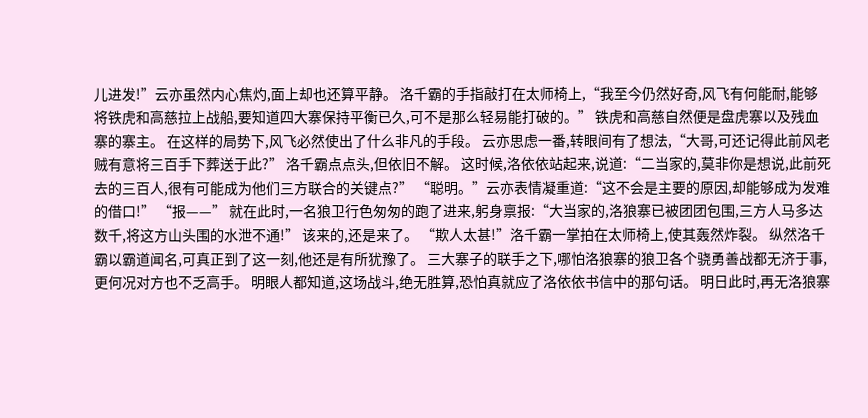儿进发!”云亦虽然内心焦灼,面上却也还算平静。 洛千霸的手指敲打在太师椅上,“我至今仍然好奇,风飞有何能耐,能够将铁虎和高慈拉上战船,要知道四大寨保持平衡已久,可不是那么轻易能打破的。” 铁虎和高慈自然便是盘虎寨以及残血寨的寨主。 在这样的局势下,风飞必然使出了什么非凡的手段。 云亦思虑一番,转眼间有了想法,“大哥,可还记得此前风老贼有意将三百手下葬送于此?” 洛千霸点点头,但依旧不解。 这时候,洛依依站起来,说道:“二当家的,莫非你是想说,此前死去的三百人,很有可能成为他们三方联合的关键点?” “聪明。”云亦表情凝重道:“这不会是主要的原因,却能够成为发难的借口!” “报——” 就在此时,一名狼卫行色匆匆的跑了进来,躬身禀报:“大当家的,洛狼寨已被团团包围,三方人马多达数千,将这方山头围的水泄不通!” 该来的,还是来了。 “欺人太甚!”洛千霸一掌拍在太师椅上,使其轰然炸裂。 纵然洛千霸以霸道闻名,可真正到了这一刻,他还是有所犹豫了。 三大寨子的联手之下,哪怕洛狼寨的狼卫各个骁勇善战都无济于事,更何况对方也不乏高手。 明眼人都知道,这场战斗,绝无胜算,恐怕真就应了洛依依书信中的那句话。 明日此时,再无洛狼寨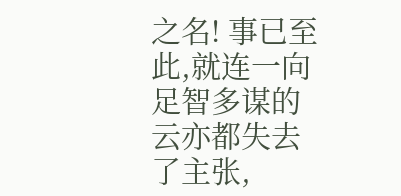之名! 事已至此,就连一向足智多谋的云亦都失去了主张,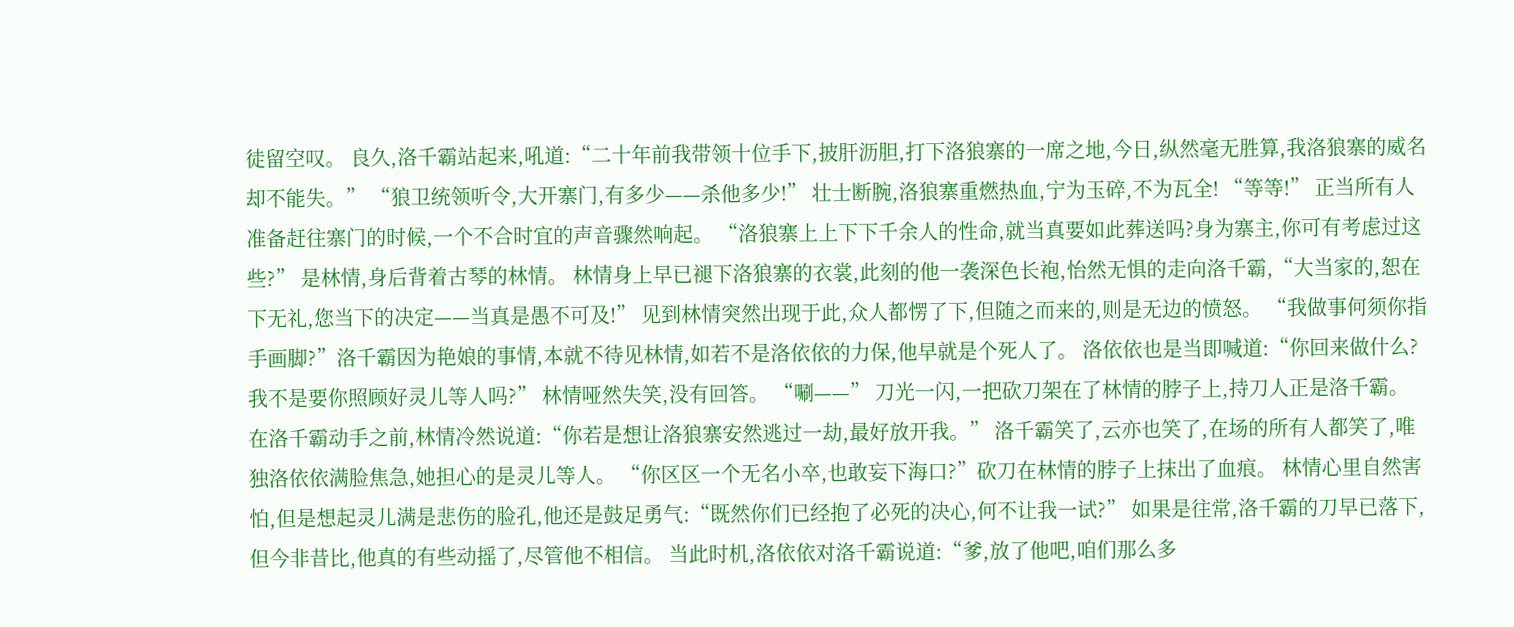徒留空叹。 良久,洛千霸站起来,吼道:“二十年前我带领十位手下,披肝沥胆,打下洛狼寨的一席之地,今日,纵然毫无胜算,我洛狼寨的威名却不能失。” “狼卫统领听令,大开寨门,有多少——杀他多少!” 壮士断腕,洛狼寨重燃热血,宁为玉碎,不为瓦全! “等等!” 正当所有人准备赶往寨门的时候,一个不合时宜的声音骤然响起。 “洛狼寨上上下下千余人的性命,就当真要如此葬送吗?身为寨主,你可有考虑过这些?” 是林情,身后背着古琴的林情。 林情身上早已褪下洛狼寨的衣裳,此刻的他一袭深色长袍,怡然无惧的走向洛千霸,“大当家的,恕在下无礼,您当下的决定——当真是愚不可及!” 见到林情突然出现于此,众人都愣了下,但随之而来的,则是无边的愤怒。 “我做事何须你指手画脚?”洛千霸因为艳娘的事情,本就不待见林情,如若不是洛依依的力保,他早就是个死人了。 洛依依也是当即喊道:“你回来做什么?我不是要你照顾好灵儿等人吗?” 林情哑然失笑,没有回答。 “唰——” 刀光一闪,一把砍刀架在了林情的脖子上,持刀人正是洛千霸。 在洛千霸动手之前,林情冷然说道:“你若是想让洛狼寨安然逃过一劫,最好放开我。” 洛千霸笑了,云亦也笑了,在场的所有人都笑了,唯独洛依依满脸焦急,她担心的是灵儿等人。 “你区区一个无名小卒,也敢妄下海口?”砍刀在林情的脖子上抹出了血痕。 林情心里自然害怕,但是想起灵儿满是悲伤的脸孔,他还是鼓足勇气:“既然你们已经抱了必死的决心,何不让我一试?” 如果是往常,洛千霸的刀早已落下,但今非昔比,他真的有些动摇了,尽管他不相信。 当此时机,洛依依对洛千霸说道:“爹,放了他吧,咱们那么多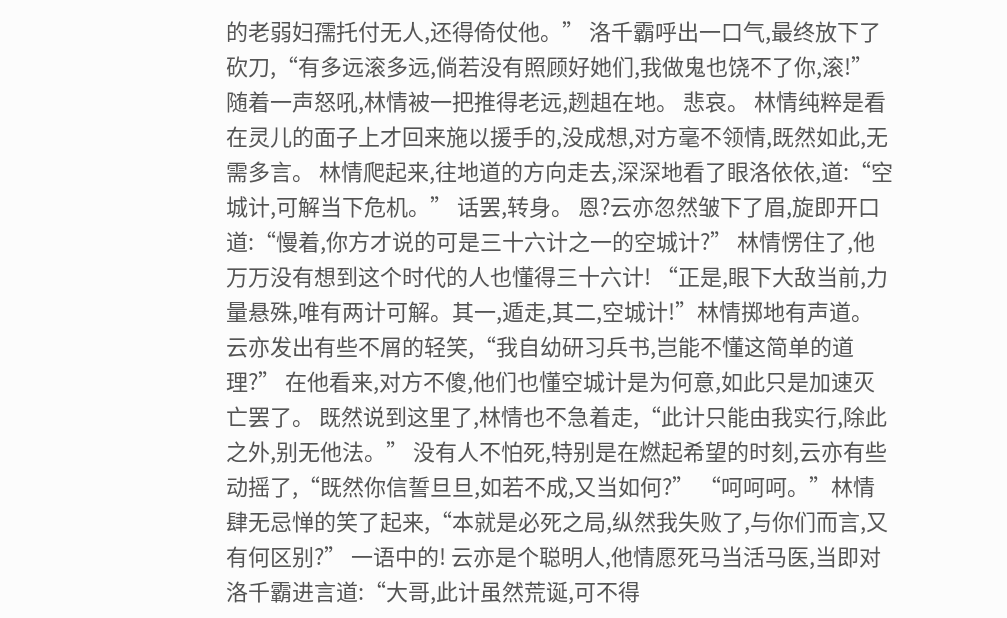的老弱妇孺托付无人,还得倚仗他。” 洛千霸呼出一口气,最终放下了砍刀,“有多远滚多远,倘若没有照顾好她们,我做鬼也饶不了你,滚!” 随着一声怒吼,林情被一把推得老远,趔趄在地。 悲哀。 林情纯粹是看在灵儿的面子上才回来施以援手的,没成想,对方毫不领情,既然如此,无需多言。 林情爬起来,往地道的方向走去,深深地看了眼洛依依,道:“空城计,可解当下危机。” 话罢,转身。 恩?云亦忽然皱下了眉,旋即开口道:“慢着,你方才说的可是三十六计之一的空城计?” 林情愣住了,他万万没有想到这个时代的人也懂得三十六计! “正是,眼下大敌当前,力量悬殊,唯有两计可解。其一,遁走,其二,空城计!”林情掷地有声道。 云亦发出有些不屑的轻笑,“我自幼研习兵书,岂能不懂这简单的道理?” 在他看来,对方不傻,他们也懂空城计是为何意,如此只是加速灭亡罢了。 既然说到这里了,林情也不急着走,“此计只能由我实行,除此之外,别无他法。” 没有人不怕死,特别是在燃起希望的时刻,云亦有些动摇了,“既然你信誓旦旦,如若不成,又当如何?” “呵呵呵。”林情肆无忌惮的笑了起来,“本就是必死之局,纵然我失败了,与你们而言,又有何区别?” 一语中的! 云亦是个聪明人,他情愿死马当活马医,当即对洛千霸进言道:“大哥,此计虽然荒诞,可不得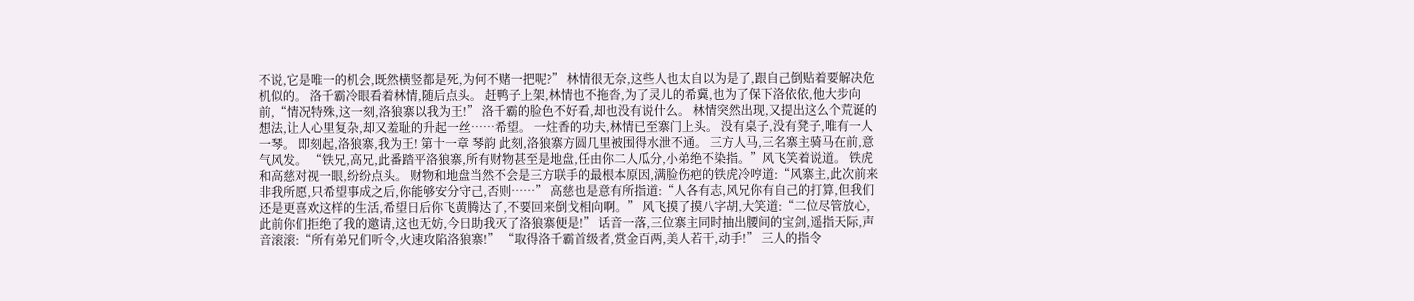不说,它是唯一的机会,既然横竖都是死,为何不赌一把呢?” 林情很无奈,这些人也太自以为是了,跟自己倒贴着要解决危机似的。 洛千霸冷眼看着林情,随后点头。 赶鸭子上架,林情也不拖沓,为了灵儿的希冀,也为了保下洛依依,他大步向前,“情况特殊,这一刻,洛狼寨以我为王!” 洛千霸的脸色不好看,却也没有说什么。 林情突然出现,又提出这么个荒诞的想法,让人心里复杂,却又羞耻的升起一丝……希望。 一炷香的功夫,林情已至寨门上头。 没有桌子,没有凳子,唯有一人一琴。 即刻起,洛狼寨,我为王! 第十一章 琴韵 此刻,洛狼寨方圆几里被围得水泄不通。 三方人马,三名寨主骑马在前,意气风发。 “铁兄,高兄,此番踏平洛狼寨,所有财物甚至是地盘,任由你二人瓜分,小弟绝不染指。”风飞笑着说道。 铁虎和高慈对视一眼,纷纷点头。 财物和地盘当然不会是三方联手的最根本原因,满脸伤疤的铁虎冷哼道:“风寨主,此次前来非我所愿,只希望事成之后,你能够安分守己,否则……” 高慈也是意有所指道:“人各有志,风兄你有自己的打算,但我们还是更喜欢这样的生活,希望日后你飞黄腾达了,不要回来倒戈相向啊。” 风飞摸了摸八字胡,大笑道:“二位尽管放心,此前你们拒绝了我的邀请,这也无妨,今日助我灭了洛狼寨便是!” 话音一落,三位寨主同时抽出腰间的宝剑,遥指天际,声音滚滚:“所有弟兄们听令,火速攻陷洛狼寨!” “取得洛千霸首级者,赏金百两,美人若干,动手!” 三人的指令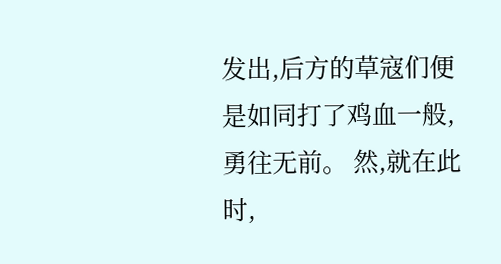发出,后方的草寇们便是如同打了鸡血一般,勇往无前。 然,就在此时,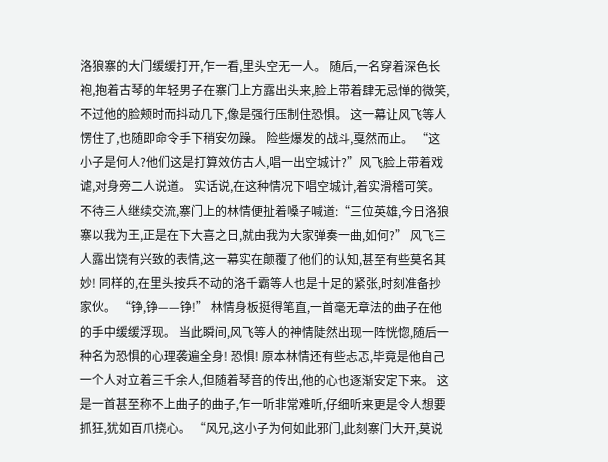洛狼寨的大门缓缓打开,乍一看,里头空无一人。 随后,一名穿着深色长袍,抱着古琴的年轻男子在寨门上方露出头来,脸上带着肆无忌惮的微笑,不过他的脸颊时而抖动几下,像是强行压制住恐惧。 这一幕让风飞等人愣住了,也随即命令手下稍安勿躁。 险些爆发的战斗,戛然而止。 “这小子是何人?他们这是打算效仿古人,唱一出空城计?”风飞脸上带着戏谑,对身旁二人说道。 实话说,在这种情况下唱空城计,着实滑稽可笑。 不待三人继续交流,寨门上的林情便扯着嗓子喊道:“三位英雄,今日洛狼寨以我为王,正是在下大喜之日,就由我为大家弹奏一曲,如何?” 风飞三人露出饶有兴致的表情,这一幕实在颠覆了他们的认知,甚至有些莫名其妙! 同样的,在里头按兵不动的洛千霸等人也是十足的紧张,时刻准备抄家伙。 “铮,铮——铮!” 林情身板挺得笔直,一首毫无章法的曲子在他的手中缓缓浮现。 当此瞬间,风飞等人的神情陡然出现一阵恍惚,随后一种名为恐惧的心理袭遍全身! 恐惧! 原本林情还有些忐忑,毕竟是他自己一个人对立着三千余人,但随着琴音的传出,他的心也逐渐安定下来。 这是一首甚至称不上曲子的曲子,乍一听非常难听,仔细听来更是令人想要抓狂,犹如百爪挠心。 “风兄,这小子为何如此邪门,此刻寨门大开,莫说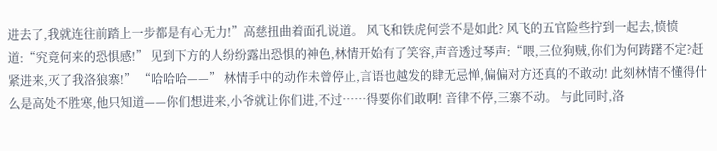进去了,我就连往前踏上一步都是有心无力!”高慈扭曲着面孔说道。 风飞和铁虎何尝不是如此? 风飞的五官险些拧到一起去,愤愤道:“究竟何来的恐惧感!” 见到下方的人纷纷露出恐惧的神色,林情开始有了笑容,声音透过琴声:“喂,三位狗贼,你们为何踌躇不定?赶紧进来,灭了我洛狼寨!” “哈哈哈——” 林情手中的动作未曾停止,言语也越发的肆无忌惮,偏偏对方还真的不敢动! 此刻林情不懂得什么是高处不胜寒,他只知道——你们想进来,小爷就让你们进,不过……得要你们敢啊! 音律不停,三寨不动。 与此同时,洛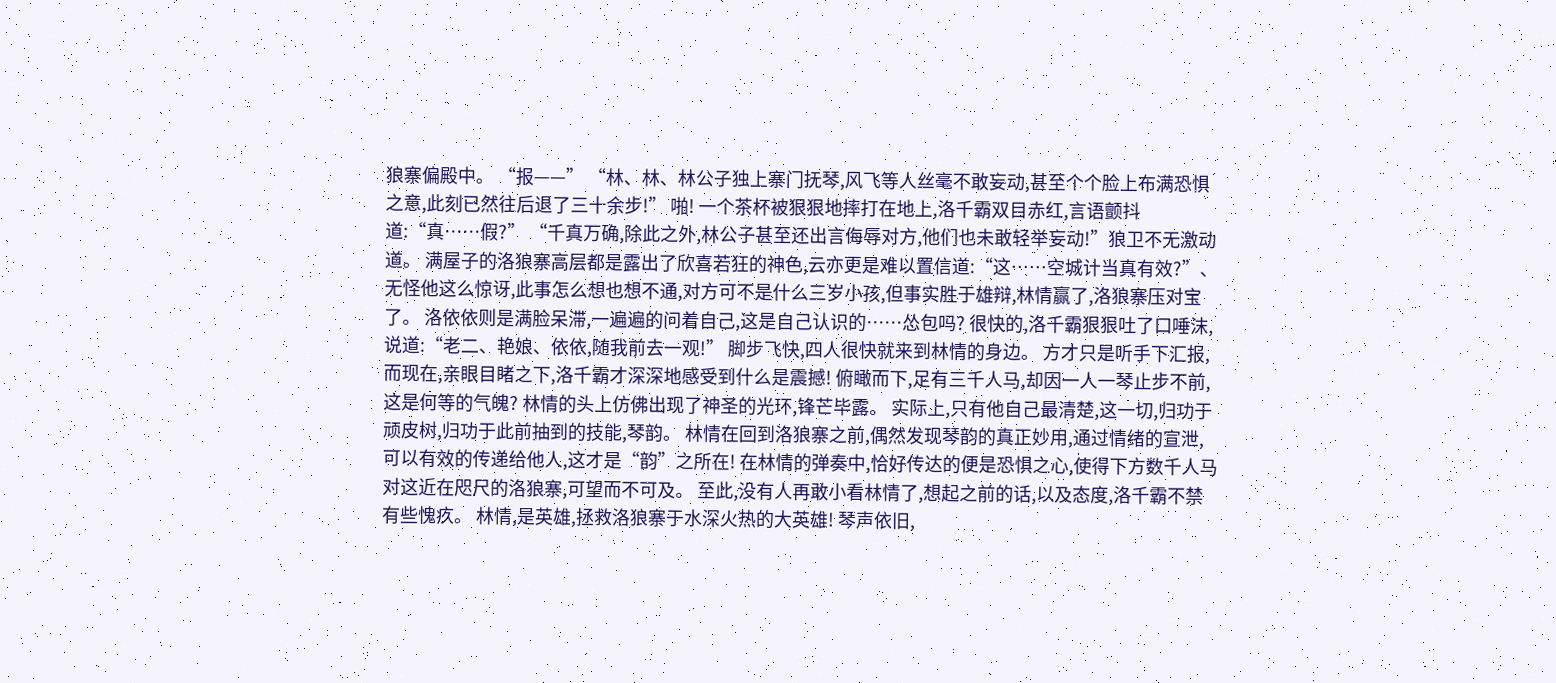狼寨偏殿中。 “报——” “林、林、林公子独上寨门抚琴,风飞等人丝毫不敢妄动,甚至个个脸上布满恐惧之意,此刻已然往后退了三十余步!” 啪! 一个茶杯被狠狠地摔打在地上,洛千霸双目赤红,言语颤抖道:“真……假?” “千真万确,除此之外,林公子甚至还出言侮辱对方,他们也未敢轻举妄动!”狼卫不无激动道。 满屋子的洛狼寨高层都是露出了欣喜若狂的神色,云亦更是难以置信道:“这……空城计当真有效?”、 无怪他这么惊讶,此事怎么想也想不通,对方可不是什么三岁小孩,但事实胜于雄辩,林情赢了,洛狼寨压对宝了。 洛依依则是满脸呆滞,一遍遍的问着自己,这是自己认识的……怂包吗? 很快的,洛千霸狠狠吐了口唾沫,说道:“老二、艳娘、依依,随我前去一观!” 脚步飞快,四人很快就来到林情的身边。 方才只是听手下汇报,而现在,亲眼目睹之下,洛千霸才深深地感受到什么是震撼! 俯瞰而下,足有三千人马,却因一人一琴止步不前,这是何等的气魄? 林情的头上仿佛出现了神圣的光环,锋芒毕露。 实际上,只有他自己最清楚,这一切,归功于顽皮树,归功于此前抽到的技能,琴韵。 林情在回到洛狼寨之前,偶然发现琴韵的真正妙用,通过情绪的宣泄,可以有效的传递给他人,这才是“韵”之所在! 在林情的弹奏中,恰好传达的便是恐惧之心,使得下方数千人马对这近在咫尺的洛狼寨,可望而不可及。 至此,没有人再敢小看林情了,想起之前的话,以及态度,洛千霸不禁有些愧疚。 林情,是英雄,拯救洛狼寨于水深火热的大英雄! 琴声依旧,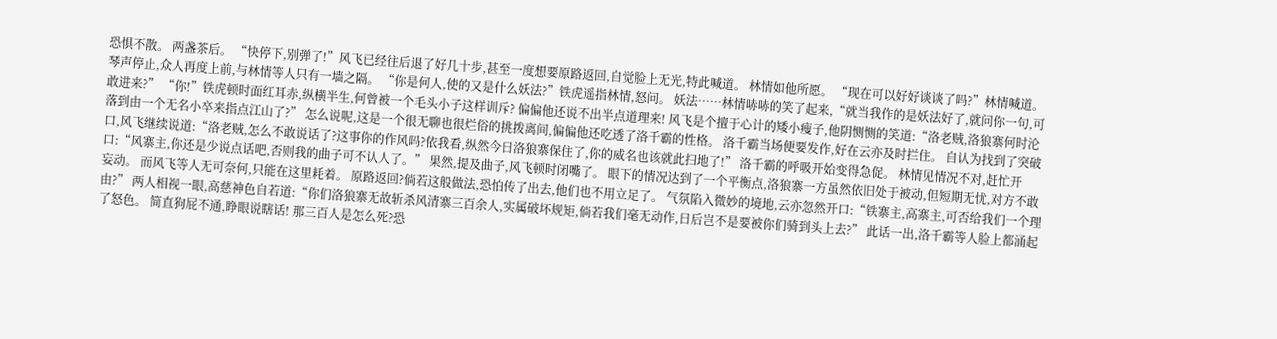恐惧不散。 两盏茶后。 “快停下,别弹了!”风飞已经往后退了好几十步,甚至一度想要原路返回,自觉脸上无光,特此喊道。 林情如他所愿。 “现在可以好好谈谈了吗?”林情喊道。 琴声停止,众人再度上前,与林情等人只有一墙之隔。 “你是何人,使的又是什么妖法?”铁虎遥指林情,怒问。 妖法……林情哧哧的笑了起来,“就当我作的是妖法好了,就问你一句,可敢进来?” “你!”铁虎顿时面红耳赤,纵横半生,何曾被一个毛头小子这样训斥? 偏偏他还说不出半点道理来! 风飞是个擅于心计的矮小瘦子,他阴恻恻的笑道:“洛老贼,洛狼寨何时沦落到由一个无名小卒来指点江山了?” 怎么说呢,这是一个很无聊也很烂俗的挑拨离间,偏偏他还吃透了洛千霸的性格。 洛千霸当场便要发作,好在云亦及时拦住。 自认为找到了突破口,风飞继续说道:“洛老贼,怎么不敢说话了?这事你的作风吗?依我看,纵然今日洛狼寨保住了,你的威名也该就此扫地了!” 洛千霸的呼吸开始变得急促。 林情见情况不对,赶忙开口:“风寨主,你还是少说点话吧,否则我的曲子可不认人了。” 果然,提及曲子,风飞顿时闭嘴了。 眼下的情况达到了一个平衡点,洛狼寨一方虽然依旧处于被动,但短期无忧,对方不敢妄动。 而风飞等人无可奈何,只能在这里耗着。 原路返回?倘若这般做法,恐怕传了出去,他们也不用立足了。 气氛陷入微妙的境地,云亦忽然开口:“铁寨主,高寨主,可否给我们一个理由?” 两人相视一眼,高慈神色自若道:“你们洛狼寨无故斩杀风清寨三百余人,实属破坏规矩,倘若我们毫无动作,日后岂不是要被你们骑到头上去?” 此话一出,洛千霸等人脸上都涌起了怒色。 简直狗屁不通,睁眼说瞎话! 那三百人是怎么死?恐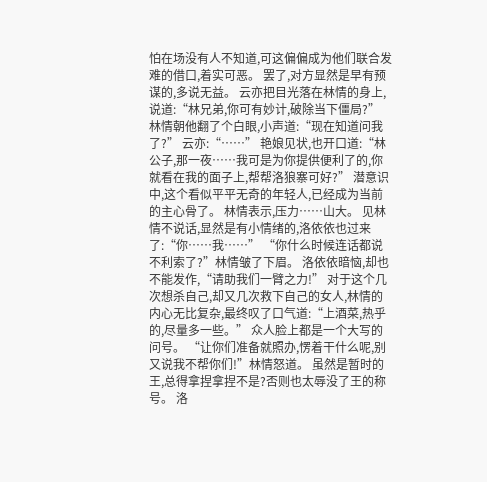怕在场没有人不知道,可这偏偏成为他们联合发难的借口,着实可恶。 罢了,对方显然是早有预谋的,多说无益。 云亦把目光落在林情的身上,说道:“林兄弟,你可有妙计,破除当下僵局?” 林情朝他翻了个白眼,小声道:“现在知道问我了?” 云亦:“……” 艳娘见状,也开口道:“林公子,那一夜……我可是为你提供便利了的,你就看在我的面子上,帮帮洛狼寨可好?” 潜意识中,这个看似平平无奇的年轻人,已经成为当前的主心骨了。 林情表示,压力……山大。 见林情不说话,显然是有小情绪的,洛依依也过来了:“你……我……” “你什么时候连话都说不利索了?”林情皱了下眉。 洛依依暗恼,却也不能发作,“请助我们一臂之力!” 对于这个几次想杀自己,却又几次救下自己的女人,林情的内心无比复杂,最终叹了口气道:“上酒菜,热乎的,尽量多一些。” 众人脸上都是一个大写的问号。 “让你们准备就照办,愣着干什么呢,别又说我不帮你们!”林情怒道。 虽然是暂时的王,总得拿捏拿捏不是?否则也太辱没了王的称号。 洛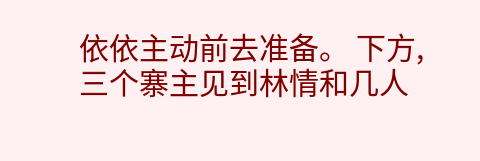依依主动前去准备。 下方,三个寨主见到林情和几人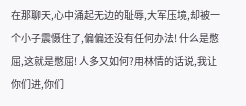在那聊天,心中涌起无边的耻辱,大军压境,却被一个小子震慑住了,偏偏还没有任何办法! 什么是憋屈,这就是憋屈! 人多又如何?用林情的话说,我让你们进,你们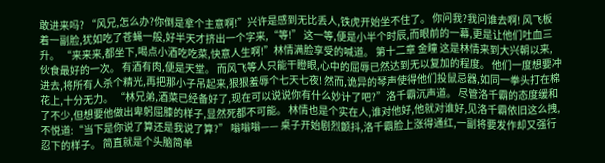敢进来吗? “风兄,怎么办?你倒是拿个主意啊!”兴许是感到无比丢人,铁虎开始坐不住了。 你问我?我问谁去啊! 风飞板着一副脸,犹如吃了苍蝇一般,好半天才挤出一个字来,“等!” 这一等,便是小半个时辰,而眼前的一幕,更是让他们吐血三升。 “来来来,都坐下,喝点小酒吃吃菜,快意人生啊!”林情满脸享受的喊道。 第十二章 金瞳 这是林情来到大兴朝以来,伙食最好的一次。 有酒有肉,便是天堂。 而风飞等人只能干瞪眼,心中的屈辱已然达到无以复加的程度。 他们一度想要冲进去,将所有人杀个精光,再把那小子吊起来,狠狠羞辱个七天七夜! 然而,诡异的琴声使得他们投鼠忌器,如同一拳头打在棉花上,十分无力。 “林兄弟,酒菜已经备好了,现在可以说说你有什么妙计了吧?”洛千霸沉声道。 尽管洛千霸的态度缓和了不少,但想要他做出卑躬屈膝的样子,显然死都不可能。 林情也是个实在人,谁对他好,他就对谁好,见洛千霸依旧这么拽,不悦道:“当下是你说了算还是我说了算?” 嗡嗡嗡—— 桌子开始剧烈颤抖,洛千霸脸上涨得通红,一副将要发作却又强行忍下的样子。 简直就是个头脑简单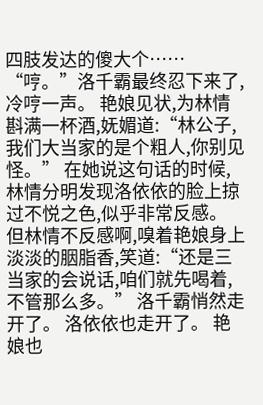四肢发达的傻大个…… “哼。”洛千霸最终忍下来了,冷哼一声。 艳娘见状,为林情斟满一杯酒,妩媚道:“林公子,我们大当家的是个粗人,你别见怪。” 在她说这句话的时候,林情分明发现洛依依的脸上掠过不悦之色,似乎非常反感。 但林情不反感啊,嗅着艳娘身上淡淡的胭脂香,笑道:“还是三当家的会说话,咱们就先喝着,不管那么多。” 洛千霸悄然走开了。 洛依依也走开了。 艳娘也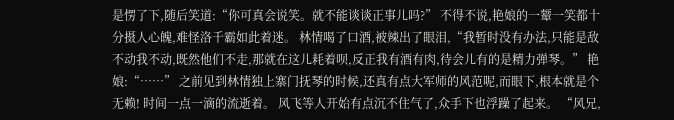是愣了下,随后笑道:“你可真会说笑。就不能谈谈正事儿吗?” 不得不说,艳娘的一颦一笑都十分摄人心魄,难怪洛千霸如此着迷。 林情喝了口酒,被辣出了眼泪,“我暂时没有办法,只能是敌不动我不动,既然他们不走,那就在这儿耗着呗,反正我有酒有肉,待会儿有的是精力弹琴。” 艳娘:“……” 之前见到林情独上寨门抚琴的时候,还真有点大军师的风范呢,而眼下,根本就是个无赖! 时间一点一滴的流逝着。 风飞等人开始有点沉不住气了,众手下也浮躁了起来。 “风兄,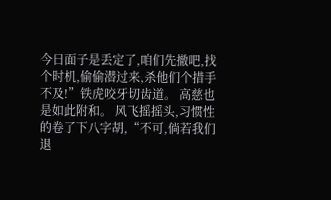今日面子是丢定了,咱们先撤吧,找个时机,偷偷潜过来,杀他们个措手不及!”铁虎咬牙切齿道。 高慈也是如此附和。 风飞摇摇头,习惯性的卷了下八字胡,“不可,倘若我们退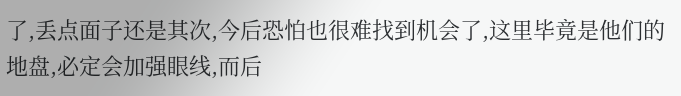了,丢点面子还是其次,今后恐怕也很难找到机会了,这里毕竟是他们的地盘,必定会加强眼线,而后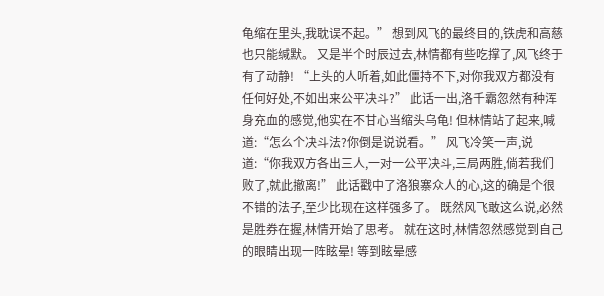龟缩在里头,我耽误不起。” 想到风飞的最终目的,铁虎和高慈也只能缄默。 又是半个时辰过去,林情都有些吃撑了,风飞终于有了动静! “上头的人听着,如此僵持不下,对你我双方都没有任何好处,不如出来公平决斗?” 此话一出,洛千霸忽然有种浑身充血的感觉,他实在不甘心当缩头乌龟! 但林情站了起来,喊道:“怎么个决斗法?你倒是说说看。” 风飞冷笑一声,说道:“你我双方各出三人,一对一公平决斗,三局两胜,倘若我们败了,就此撤离!” 此话戳中了洛狼寨众人的心,这的确是个很不错的法子,至少比现在这样强多了。 既然风飞敢这么说,必然是胜券在握,林情开始了思考。 就在这时,林情忽然感觉到自己的眼睛出现一阵眩晕! 等到眩晕感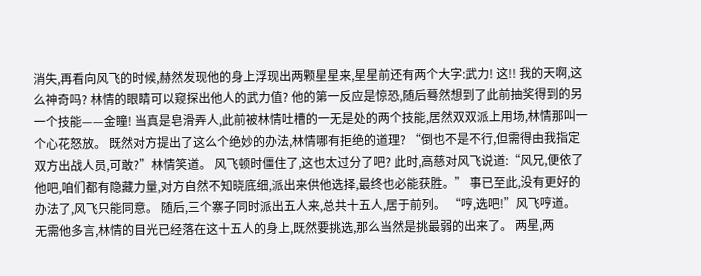消失,再看向风飞的时候,赫然发现他的身上浮现出两颗星星来,星星前还有两个大字:武力! 这!! 我的天啊,这么神奇吗? 林情的眼睛可以窥探出他人的武力值? 他的第一反应是惊恐,随后蓦然想到了此前抽奖得到的另一个技能——金瞳! 当真是皂滑弄人,此前被林情吐槽的一无是处的两个技能,居然双双派上用场,林情那叫一个心花怒放。 既然对方提出了这么个绝妙的办法,林情哪有拒绝的道理? “倒也不是不行,但需得由我指定双方出战人员,可敢?”林情笑道。 风飞顿时僵住了,这也太过分了吧? 此时,高慈对风飞说道:“风兄,便依了他吧,咱们都有隐藏力量,对方自然不知晓底细,派出来供他选择,最终也必能获胜。” 事已至此,没有更好的办法了,风飞只能同意。 随后,三个寨子同时派出五人来,总共十五人,居于前列。 “哼,选吧!”风飞哼道。 无需他多言,林情的目光已经落在这十五人的身上,既然要挑选,那么当然是挑最弱的出来了。 两星,两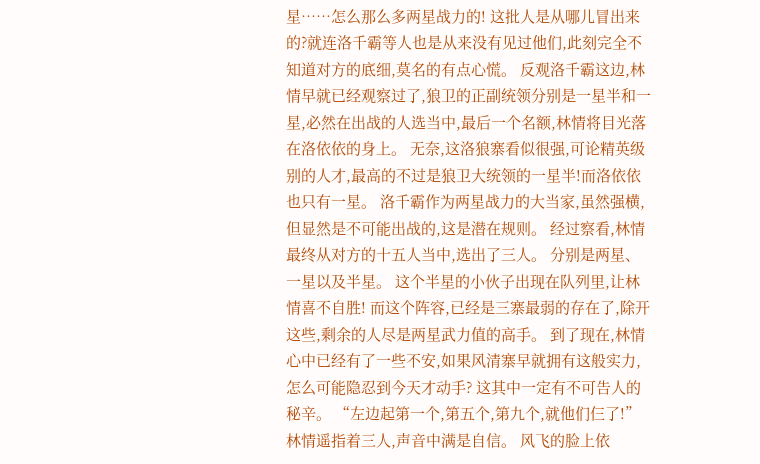星……怎么那么多两星战力的! 这批人是从哪儿冒出来的?就连洛千霸等人也是从来没有见过他们,此刻完全不知道对方的底细,莫名的有点心慌。 反观洛千霸这边,林情早就已经观察过了,狼卫的正副统领分别是一星半和一星,必然在出战的人选当中,最后一个名额,林情将目光落在洛依依的身上。 无奈,这洛狼寨看似很强,可论精英级别的人才,最高的不过是狼卫大统领的一星半!而洛依依也只有一星。 洛千霸作为两星战力的大当家,虽然强横,但显然是不可能出战的,这是潜在规则。 经过察看,林情最终从对方的十五人当中,选出了三人。 分别是两星、一星以及半星。 这个半星的小伙子出现在队列里,让林情喜不自胜! 而这个阵容,已经是三寨最弱的存在了,除开这些,剩余的人尽是两星武力值的高手。 到了现在,林情心中已经有了一些不安,如果风清寨早就拥有这般实力,怎么可能隐忍到今天才动手? 这其中一定有不可告人的秘辛。 “左边起第一个,第五个,第九个,就他们仨了!”林情遥指着三人,声音中满是自信。 风飞的脸上依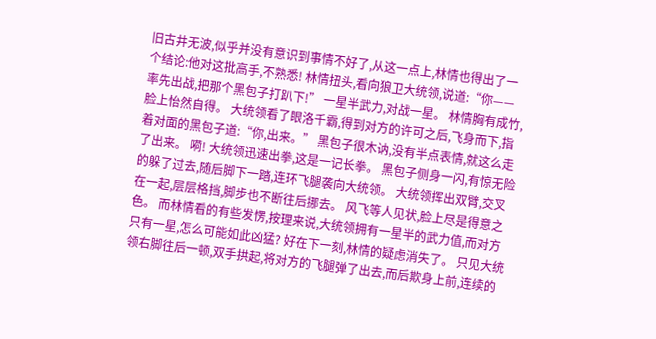旧古井无波,似乎并没有意识到事情不好了,从这一点上,林情也得出了一个结论:他对这批高手,不熟悉! 林情扭头,看向狼卫大统领,说道:“你——率先出战,把那个黑包子打趴下!” 一星半武力,对战一星。 林情胸有成竹,脸上怡然自得。 大统领看了眼洛千霸,得到对方的许可之后,飞身而下,指着对面的黑包子道:“你,出来。” 黑包子很木讷,没有半点表情,就这么走了出来。 嗬! 大统领迅速出拳,这是一记长拳。 黑包子侧身一闪,有惊无险的躲了过去,随后脚下一踏,连环飞腿袭向大统领。 大统领挥出双臂,交叉在一起,层层格挡,脚步也不断往后挪去。 风飞等人见状,脸上尽是得意之色。 而林情看的有些发愣,按理来说,大统领拥有一星半的武力值,而对方只有一星,怎么可能如此凶猛? 好在下一刻,林情的疑虑消失了。 只见大统领右脚往后一顿,双手拱起,将对方的飞腿弹了出去,而后欺身上前,连续的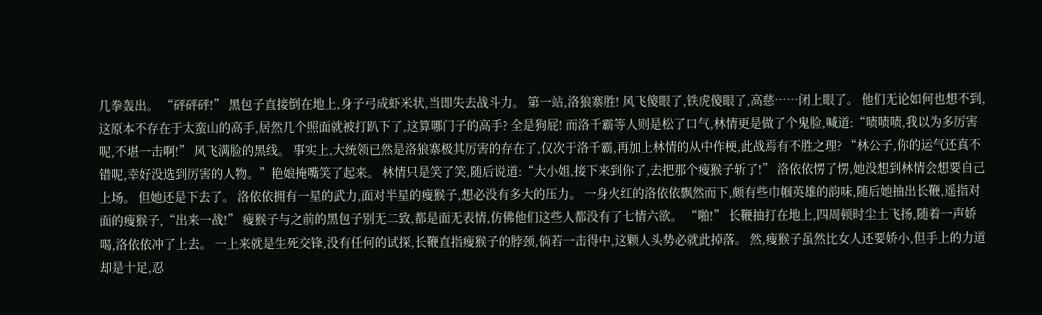几拳轰出。 “砰砰砰!” 黑包子直接倒在地上,身子弓成虾米状,当即失去战斗力。 第一站,洛狼寨胜! 风飞傻眼了,铁虎傻眼了,高慈……闭上眼了。 他们无论如何也想不到,这原本不存在于太蛮山的高手,居然几个照面就被打趴下了,这算哪门子的高手? 全是狗屁! 而洛千霸等人则是松了口气,林情更是做了个鬼脸,喊道:“啧啧啧,我以为多厉害呢,不堪一击啊!” 风飞满脸的黑线。 事实上,大统领已然是洛狼寨极其厉害的存在了,仅次于洛千霸,再加上林情的从中作梗,此战焉有不胜之理? “林公子,你的运气还真不错呢,幸好没选到厉害的人物。”艳娘掩嘴笑了起来。 林情只是笑了笑,随后说道:“大小姐,接下来到你了,去把那个瘦猴子斩了!” 洛依依愣了愣,她没想到林情会想要自己上场。 但她还是下去了。 洛依依拥有一星的武力,面对半星的瘦猴子,想必没有多大的压力。 一身火红的洛依依飘然而下,颇有些巾帼英雄的韵味,随后她抽出长鞭,遥指对面的瘦猴子,“出来一战!” 瘦猴子与之前的黑包子别无二致,都是面无表情,仿佛他们这些人都没有了七情六欲。 “啪!” 长鞭抽打在地上,四周顿时尘土飞扬,随着一声娇喝,洛依依冲了上去。 一上来就是生死交锋,没有任何的试探,长鞭直指瘦猴子的脖颈,倘若一击得中,这颗人头势必就此掉落。 然,瘦猴子虽然比女人还要娇小,但手上的力道却是十足,忍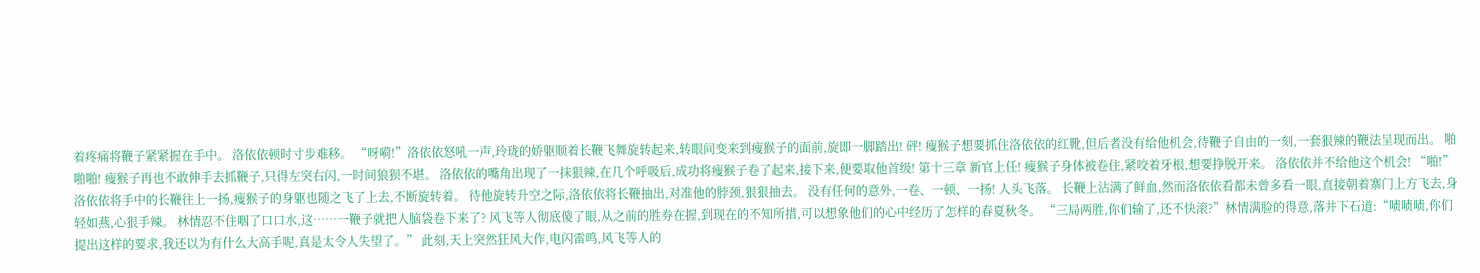着疼痛将鞭子紧紧握在手中。 洛依依顿时寸步难移。 “呀嗬!”洛依依怒吼一声,玲珑的娇躯顺着长鞭飞舞旋转起来,转眼间变来到瘦猴子的面前,旋即一脚踏出! 砰! 瘦猴子想要抓住洛依依的红靴,但后者没有给他机会,待鞭子自由的一刻,一套狠辣的鞭法呈现而出。 啪啪啪! 瘦猴子再也不敢伸手去抓鞭子,只得左突右闪,一时间狼狈不堪。 洛依依的嘴角出现了一抹狠辣,在几个呼吸后,成功将瘦猴子卷了起来,接下来,便要取他首级! 第十三章 新官上任! 瘦猴子身体被卷住,紧咬着牙根,想要挣脱开来。 洛依依并不给他这个机会! “啪!” 洛依依将手中的长鞭往上一扬,瘦猴子的身躯也随之飞了上去,不断旋转着。 待他旋转升空之际,洛依依将长鞭抽出,对准他的脖颈,狠狠抽去。 没有任何的意外,一卷、一顿、一扬! 人头飞落。 长鞭上沾满了鲜血,然而洛依依看都未曾多看一眼,直接朝着寨门上方飞去,身轻如燕,心狠手辣。 林情忍不住咽了口口水,这……一鞭子就把人脑袋卷下来了? 风飞等人彻底傻了眼,从之前的胜券在握,到现在的不知所措,可以想象他们的心中经历了怎样的春夏秋冬。 “三局两胜,你们输了,还不快滚?”林情满脸的得意,落井下石道:“啧啧啧,你们提出这样的要求,我还以为有什么大高手呢,真是太令人失望了。” 此刻,天上突然狂风大作,电闪雷鸣,风飞等人的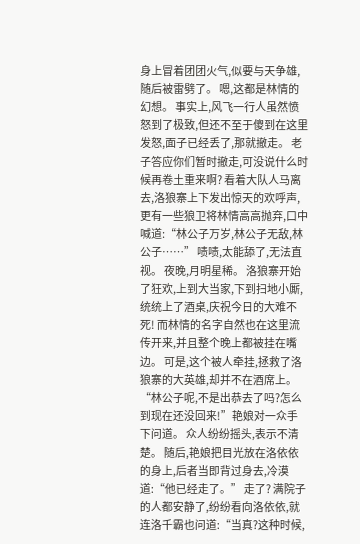身上冒着团团火气,似要与天争雄,随后被雷劈了。 嗯,这都是林情的幻想。 事实上,风飞一行人虽然愤怒到了极致,但还不至于傻到在这里发怒,面子已经丢了,那就撤走。 老子答应你们暂时撤走,可没说什么时候再卷土重来啊? 看着大队人马离去,洛狼寨上下发出惊天的欢呼声,更有一些狼卫将林情高高抛弃,口中喊道:“林公子万岁,林公子无敌,林公子……” 啧啧,太能舔了,无法直视。 夜晚,月明星稀。 洛狼寨开始了狂欢,上到大当家,下到扫地小厮,统统上了酒桌,庆祝今日的大难不死! 而林情的名字自然也在这里流传开来,并且整个晚上都被挂在嘴边。 可是,这个被人牵挂,拯救了洛狼寨的大英雄,却并不在酒席上。 “林公子呢,不是出恭去了吗?怎么到现在还没回来!”艳娘对一众手下问道。 众人纷纷摇头,表示不清楚。 随后,艳娘把目光放在洛依依的身上,后者当即背过身去,冷漠道:“他已经走了。” 走了? 满院子的人都安静了,纷纷看向洛依依,就连洛千霸也问道:“当真?这种时候,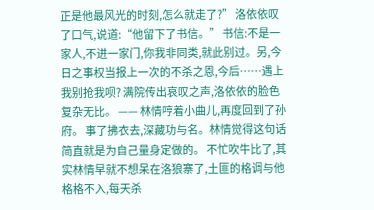正是他最风光的时刻,怎么就走了?” 洛依依叹了口气,说道:“他留下了书信。” 书信:不是一家人,不进一家门,你我非同类,就此别过。另,今日之事权当报上一次的不杀之恩,今后……遇上我别抢我呗? 满院传出哀叹之声,洛依依的脸色复杂无比。 —— 林情哼着小曲儿,再度回到了孙府。 事了拂衣去,深藏功与名。林情觉得这句话简直就是为自己量身定做的。 不忙吹牛比了,其实林情早就不想呆在洛狼寨了,土匪的格调与他格格不入,每天杀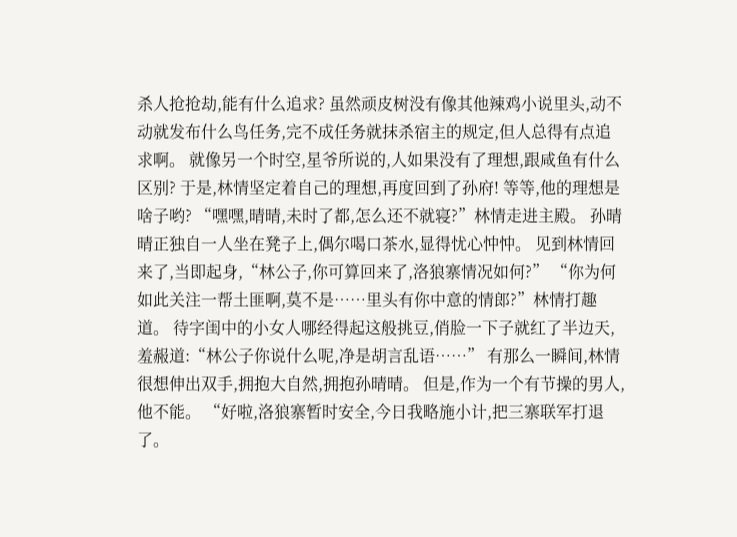杀人抢抢劫,能有什么追求? 虽然顽皮树没有像其他辣鸡小说里头,动不动就发布什么鸟任务,完不成任务就抹杀宿主的规定,但人总得有点追求啊。 就像另一个时空,星爷所说的,人如果没有了理想,跟咸鱼有什么区别? 于是,林情坚定着自己的理想,再度回到了孙府! 等等,他的理想是啥子哟? “嘿嘿,晴晴,未时了都,怎么还不就寝?”林情走进主殿。 孙晴晴正独自一人坐在凳子上,偶尔喝口茶水,显得忧心忡忡。 见到林情回来了,当即起身,“林公子,你可算回来了,洛狼寨情况如何?” “你为何如此关注一帮土匪啊,莫不是……里头有你中意的情郎?”林情打趣道。 待字闺中的小女人哪经得起这般挑豆,俏脸一下子就红了半边天,羞赧道:“林公子你说什么呢,净是胡言乱语……” 有那么一瞬间,林情很想伸出双手,拥抱大自然,拥抱孙晴晴。 但是,作为一个有节操的男人,他不能。 “好啦,洛狼寨暂时安全,今日我略施小计,把三寨联军打退了。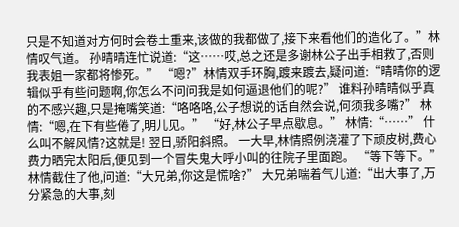只是不知道对方何时会卷土重来,该做的我都做了,接下来看他们的造化了。”林情叹气道。 孙晴晴连忙说道:“这……哎,总之还是多谢林公子出手相救了,否则我表姐一家都将惨死。” “嗯?”林情双手环胸,踱来踱去,疑问道:“晴晴你的逻辑似乎有些问题啊,你怎么不问问我是如何逼退他们的呢?” 谁料孙晴晴似乎真的不感兴趣,只是掩嘴笑道:“咯咯咯,公子想说的话自然会说,何须我多嘴?” 林情:“嗯,在下有些倦了,明儿见。” “好,林公子早点歇息。” 林情:“……” 什么叫不解风情?这就是! 翌日,骄阳斜照。 一大早,林情照例浇灌了下顽皮树,费心费力晒完太阳后,便见到一个冒失鬼大呼小叫的往院子里面跑。 “等下等下。”林情截住了他,问道:“大兄弟,你这是慌啥?” 大兄弟喘着气儿道:“出大事了,万分紧急的大事,刻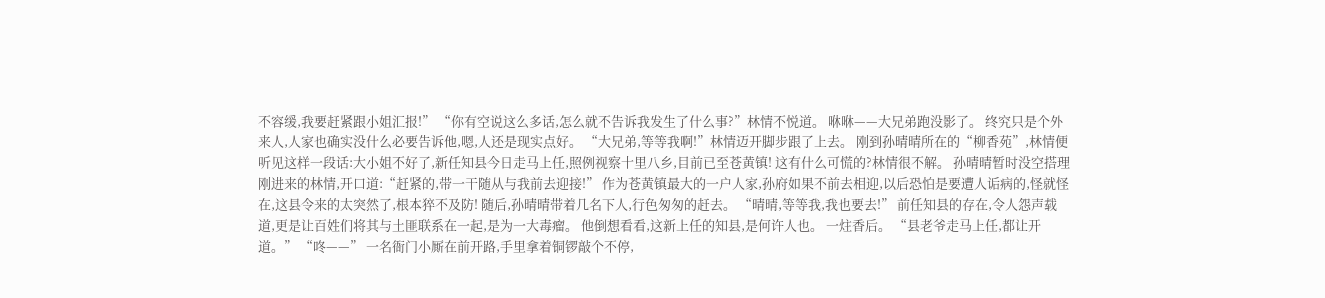不容缓,我要赶紧跟小姐汇报!” “你有空说这么多话,怎么就不告诉我发生了什么事?”林情不悦道。 咻咻——大兄弟跑没影了。 终究只是个外来人,人家也确实没什么必要告诉他,嗯,人还是现实点好。 “大兄弟,等等我啊!”林情迈开脚步跟了上去。 刚到孙晴晴所在的“柳香苑”,林情便听见这样一段话:大小姐不好了,新任知县今日走马上任,照例视察十里八乡,目前已至苍黄镇! 这有什么可慌的?林情很不解。 孙晴晴暂时没空搭理刚进来的林情,开口道:“赶紧的,带一干随从与我前去迎接!” 作为苍黄镇最大的一户人家,孙府如果不前去相迎,以后恐怕是要遭人诟病的,怪就怪在,这县令来的太突然了,根本猝不及防! 随后,孙晴晴带着几名下人,行色匆匆的赶去。 “晴晴,等等我,我也要去!” 前任知县的存在,令人怨声载道,更是让百姓们将其与土匪联系在一起,是为一大毒瘤。 他倒想看看,这新上任的知县,是何许人也。 一炷香后。 “县老爷走马上任,都让开道。” “咚——” 一名衙门小厮在前开路,手里拿着铜锣敲个不停,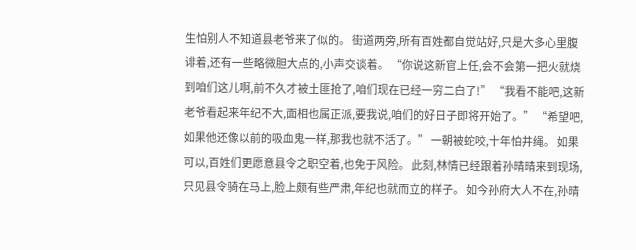生怕别人不知道县老爷来了似的。 街道两旁,所有百姓都自觉站好,只是大多心里腹诽着,还有一些略微胆大点的,小声交谈着。 “你说这新官上任,会不会第一把火就烧到咱们这儿啊,前不久才被土匪抢了,咱们现在已经一穷二白了!” “我看不能吧,这新老爷看起来年纪不大,面相也属正派,要我说,咱们的好日子即将开始了。” “希望吧,如果他还像以前的吸血鬼一样,那我也就不活了。” 一朝被蛇咬,十年怕井绳。 如果可以,百姓们更愿意县令之职空着,也免于风险。 此刻,林情已经跟着孙晴晴来到现场,只见县令骑在马上,脸上颇有些严肃,年纪也就而立的样子。 如今孙府大人不在,孙晴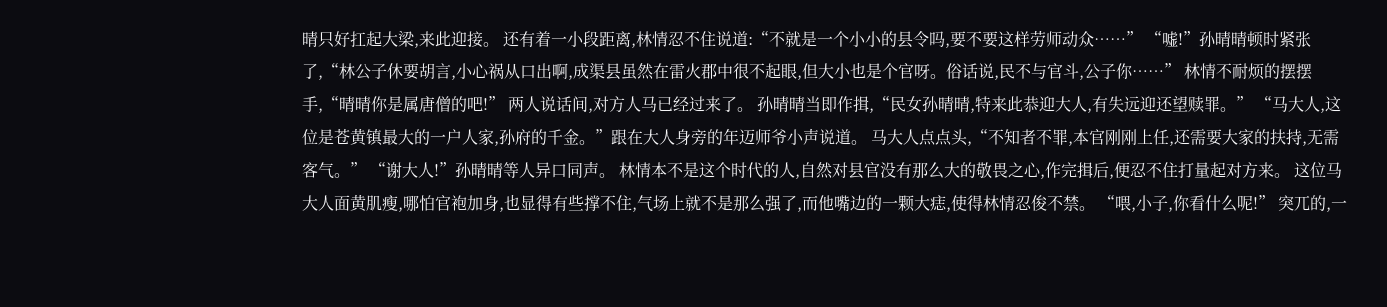晴只好扛起大梁,来此迎接。 还有着一小段距离,林情忍不住说道:“不就是一个小小的县令吗,要不要这样劳师动众……” “嘘!”孙晴晴顿时紧张了,“林公子休要胡言,小心祸从口出啊,成渠县虽然在雷火郡中很不起眼,但大小也是个官呀。俗话说,民不与官斗,公子你……” 林情不耐烦的摆摆手,“晴晴你是属唐僧的吧!” 两人说话间,对方人马已经过来了。 孙晴晴当即作揖,“民女孙晴晴,特来此恭迎大人,有失远迎还望赎罪。” “马大人,这位是苍黄镇最大的一户人家,孙府的千金。”跟在大人身旁的年迈师爷小声说道。 马大人点点头,“不知者不罪,本官刚刚上任,还需要大家的扶持,无需客气。” “谢大人!”孙晴晴等人异口同声。 林情本不是这个时代的人,自然对县官没有那么大的敬畏之心,作完揖后,便忍不住打量起对方来。 这位马大人面黄肌瘦,哪怕官袍加身,也显得有些撑不住,气场上就不是那么强了,而他嘴边的一颗大痣,使得林情忍俊不禁。 “喂,小子,你看什么呢!” 突兀的,一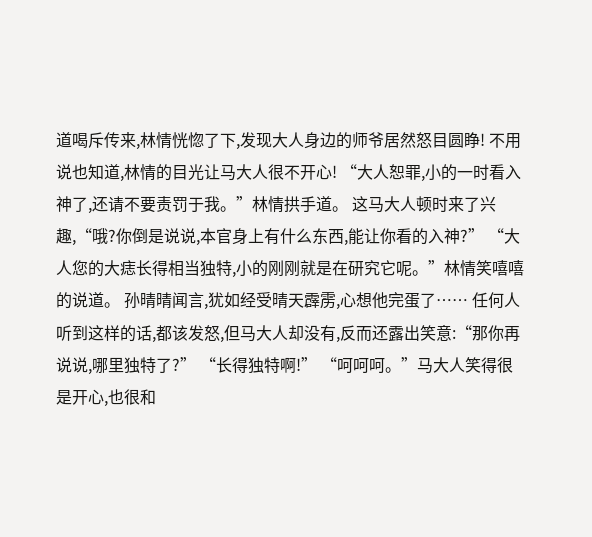道喝斥传来,林情恍惚了下,发现大人身边的师爷居然怒目圆睁! 不用说也知道,林情的目光让马大人很不开心! “大人恕罪,小的一时看入神了,还请不要责罚于我。”林情拱手道。 这马大人顿时来了兴趣,“哦?你倒是说说,本官身上有什么东西,能让你看的入神?” “大人您的大痣长得相当独特,小的刚刚就是在研究它呢。”林情笑嘻嘻的说道。 孙晴晴闻言,犹如经受晴天霹雳,心想他完蛋了…… 任何人听到这样的话,都该发怒,但马大人却没有,反而还露出笑意:“那你再说说,哪里独特了?” “长得独特啊!” “呵呵呵。”马大人笑得很是开心,也很和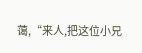蔼,“来人,把这位小兄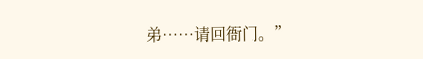弟……请回衙门。”